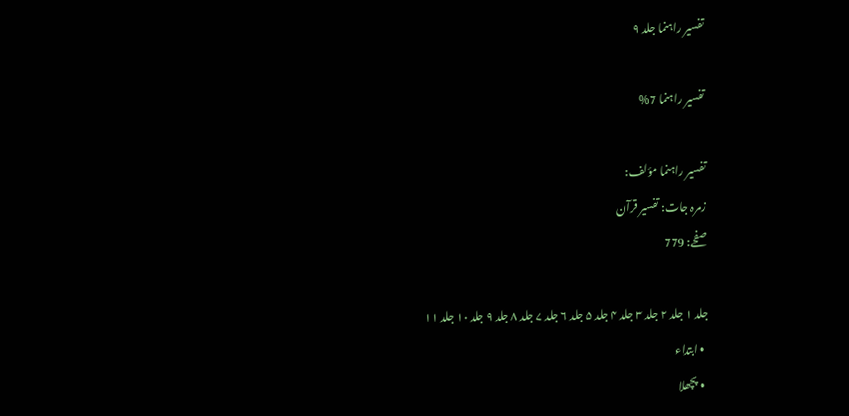تفسير راہنما جلد ۹

تفسير راہنما 7%

تفسير راہنما مؤلف:
زمرہ جات: تفسیر قرآن
صفحے: 779

جلد ۱ جلد ۲ جلد ۳ جلد ۴ جلد ۵ جلد ۶ جلد ۷ جلد ۸ جلد ۹ جلد ۱۰ جلد ۱۱
  • ابتداء
  • پچھلا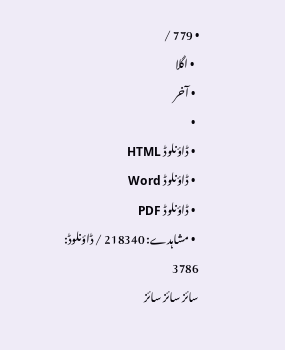• 779 /
  • اگلا
  • آخر
  •
  • ڈاؤنلوڈ HTML
  • ڈاؤنلوڈ Word
  • ڈاؤنلوڈ PDF
  • مشاہدے: 218340 / ڈاؤنلوڈ: 3786
سائز سائز سائز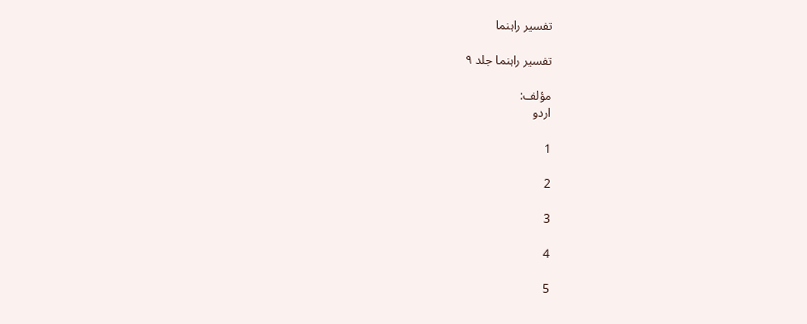تفسير راہنما

تفسير راہنما جلد ۹

مؤلف:
اردو

1

2

3

4

5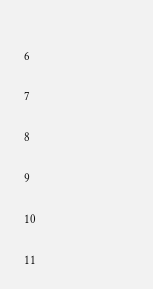6

7

8

9

10

11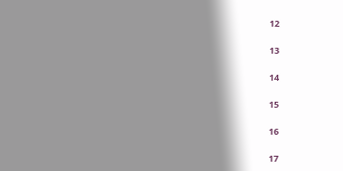12

13

14

15

16

17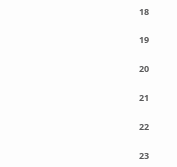18

19

20

21

22

23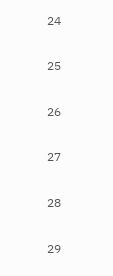24

25

26

27

28

29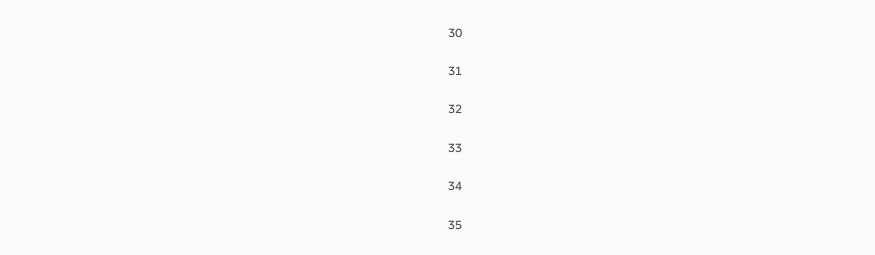30

31

32

33

34

35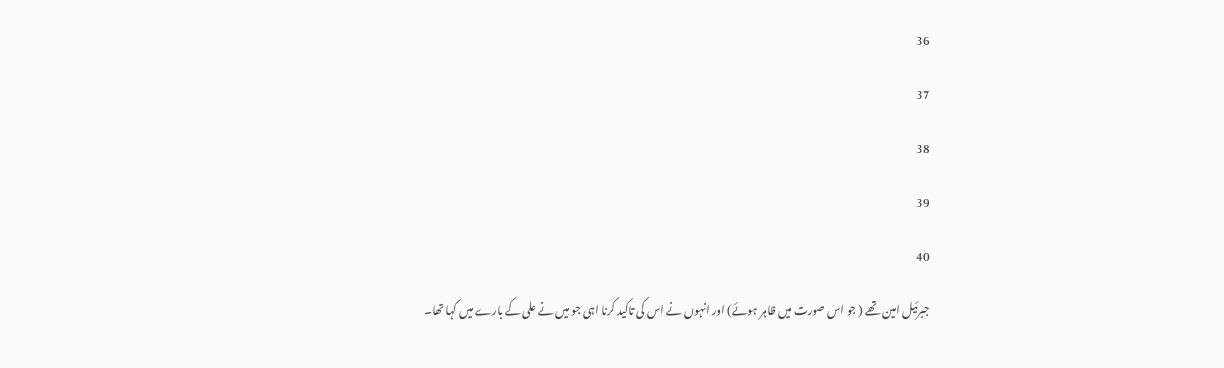36

37

38

39

40

جبرئیل امین تھے ( جو اس صورت میں ظاہر ہوئے) اور انہوں نے اس کی تاکید کرنا اہی جو میں نے علی کے بارے میں کہا تھا۔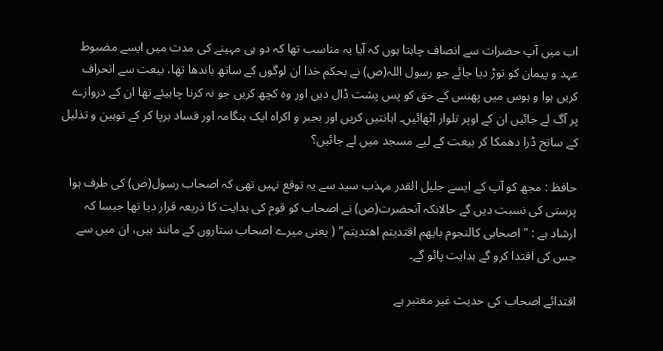اب میں آپ حضرات سے انصاف چاہتا ہوں کہ آیا یہ مناسب تھا کہ دو ہی مہینے کی مدت میں ایسے مضبوط عہد و پیمان کو توڑ دیا جائے جو رسول اللہ(ص) نے بحکم خدا ان لوگوں کے ساتھ باندھا تھا، بیعت سے انحراف کریں ہوا و ہوس میں پھنس کے حق کو پس پشت ڈال دیں اور وہ کچھ کریں جو نہ کرنا چاہیئے تھا ان کے دروازے پر آگ لے جائیں ان کے اوپر تلوار اٹھائیں۔ اہانتیں کریں اور بجبر و اکراہ ایک ہنگامہ اور فساد برپا کر کے توہین و تذلیل کے ساتح ڈرا دھمکا کر بیعت کے لیے مسجد میں لے جائیں؟

حافظ : مجھ کو آپ کے ایسے جلیل القدر مہذب سید سے یہ توقع نہیں تھی کہ اصحاب رسول(ص) کی طرف ہوا پرستی کی نسبت دیں گے حالانکہ آنحضرت(ص) نے اصحاب کو قوم کی ہدایت کا ذریعہ قرار دیا تھا جیسا کہ ارشاد ہے : "اصحابی کالنجوم بايهم اقتديتم اهتديتم" ( یعنی میرے اصحاب ستاروں کے مانند ہیں، ان میں سے جس کی اقتدا کرو گے ہدایت پائو گے۔

اقتدائے اصحاب کی حدیث غیر معتبر ہے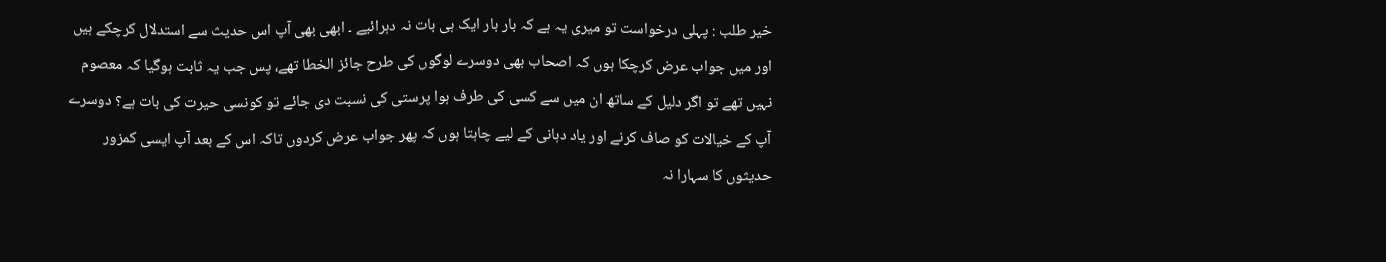خیر طلب : پہلی درخواست تو میری یہ ہے کہ بار بار ایک ہی بات نہ دہرائیے ۔ ابھی بھی آپ اس حدیث سے استدلال کرچکے ہیں اور میں جواب عرض کرچکا ہوں کہ اصحاب بھی دوسرے لوگوں کی طرح جائز الخطا تھے، پس جب یہ ثابت ہوگیا کہ معصوم نہیں تھے تو اگر دلیل کے ساتھ ان میں سے کسی کی طرف ہوا پرستی کی نسبت دی جائے تو کونسی حیرت کی بات ہے؟ دوسرے آپ کے خیالات کو صاف کرنے اور یاد دہانی کے لیے چاہتا ہوں کہ پھر جواب عرض کردوں تاکہ اس کے بعد آپ ایسی کمزور حدیثوں کا سہارا نہ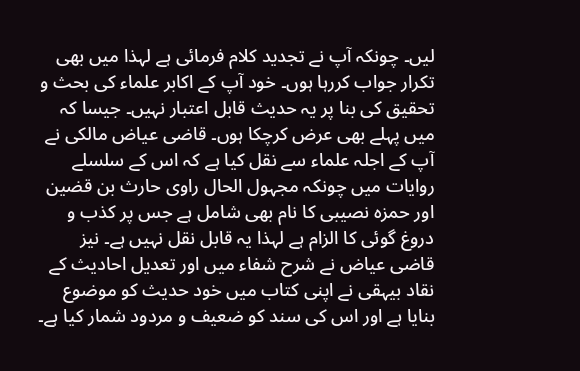لیں۔ چونکہ آپ نے تجدید کلام فرمائی ہے لہذا میں بھی تکرار جواب کررہا ہوں۔ خود آپ کے اکابر علماء کی بحث و تحقیق کی بنا پر یہ حدیث قابل اعتبار نہیں۔ جیسا کہ میں پہلے بھی عرض کرچکا ہوں۔ قاضی عیاض مالکی نے آپ کے اجلہ علماء سے نقل کیا ہے کہ اس کے سلسلے روایات میں چونکہ مجہول الحال راوی حارث بن قضین اور حمزہ نصیبی کا نام بھی شامل ہے جس پر کذب و دروغ گوئی کا الزام ہے لہذا یہ قابل نقل نہیں ہے۔ نیز قاضی عیاض نے شرح شفاء میں اور تعدیل احادیث کے نقاد بیہقی نے اپنی کتاب میں خود حدیث کو موضوع بنایا ہے اور اس کی سند کو ضعیف و مردود شمار کیا ہے۔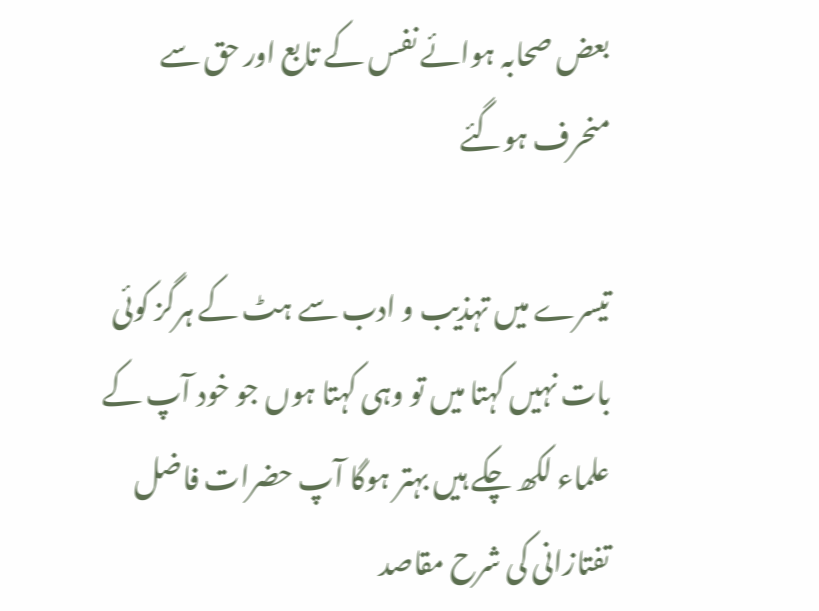بعض صحابہ ہوائے نفس کے تابع اور حق سے منحرف ہوگئے

تیسرے میں تہذیب و ادب سے ہٹ کے ہرگز کوئی بات نہیں کہتا میں تو وہی کہتا ہوں جو خود آپ کے علماء لکھ چکے ہیں بہتر ہوگا آپ حضرات فاضل تفتازانی کی شرح مقاصد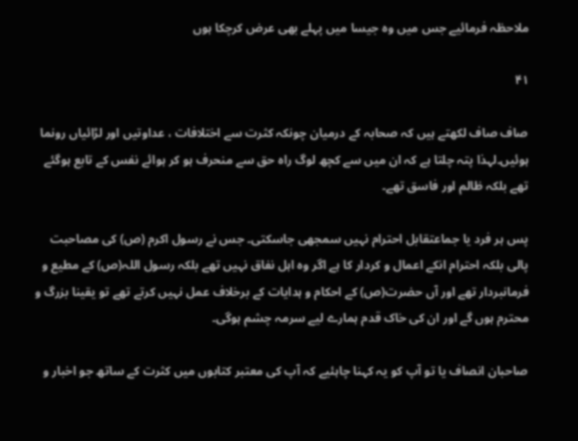ملاحظہ فرمائیے جس میں وہ جیسا میں پہلے بھی عرض کرچکا ہوں

۴۱

صاف صاف لکھتے ہیں کہ صحابہ کے درمیان چونکہ کثرت سے اختلافات ، عداوتیں اور لڑائیاں رونما ہوئیں۔لہذا پتہ چلتا ہے کہ ان میں سے کچھ لوگ راہ حق سے منحرف ہو کر ہوائے نفس کے تابع ہوگئے تھے بلکہ ظالم اور فاسق تھے۔

پس ہر فرد یا جماعتقابل احترام نہیں سمجھی جاسکتی۔ جس نے رسول اکرم (ص) کی مصاحبت پالی بلکہ احترام انکے اعمال و کردار کا ہے اگر وہ اہل نفاق نہیں تھے بلکہ رسول اللہ(ص) کے مطیع و فرمانبردار تھے اور آں حضرت(ص) کے احکام و ہدایات کے برخلاف عمل نہیں کرتے تھے تو یقینا بزرگ و محترم ہوں گے اور ان کی خاک قدم ہمارے لیے سرمہ چشم ہوگی۔

صاحبان انصاف یا تو آپ کو یہ کہنا چاہئیے کہ آپ کی معتبر کتابوں میں کثرت کے ساتھ جو اخبار و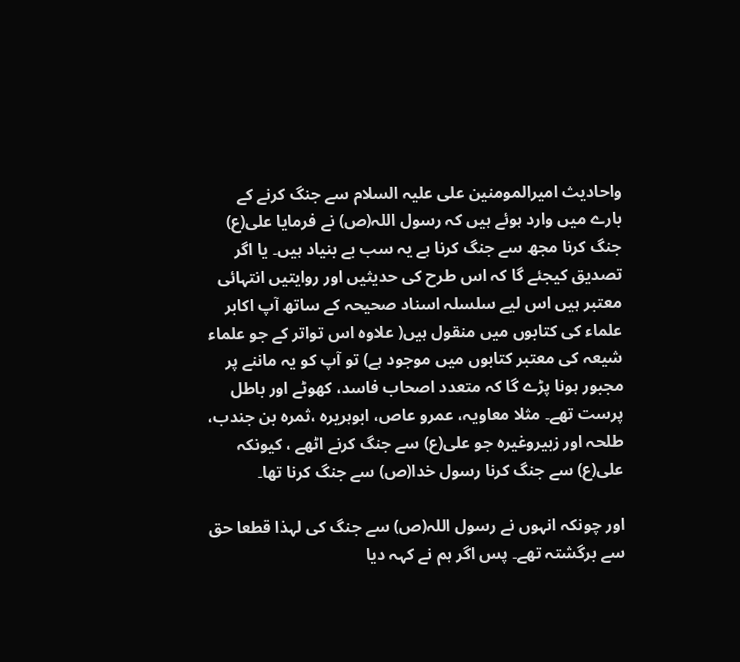واحادیث امیرالمومنین علی علیہ السلام سے جنگ کرنے کے بارے میں وارد ہوئے ہیں کہ رسول اللہ(ص) نے فرمایا علی(ع) جنگ کرنا مجھ سے جنگ کرنا ہے یہ سب بے بنیاد ہیں۔ یا اگر تصدیق کیجئے گا کہ اس طرح کی حدیثیں اور روایتیں انتہائی معتبر ہیں اس لیے سلسلہ اسناد صحیحہ کے ساتھ آپ اکابر علماء کی کتابوں میں منقول ہیں( علاوہ اس تواتر کے جو علماء شیعہ کی معتبر کتابوں میں موجود ہے) تو آپ کو یہ ماننے پر مجبور ہونا پڑے گا کہ متعدد اصحاب فاسد، کھوٹے اور باطل پرست تھے۔ مثلا معاویہ، عمرو عاص، ابوہریرہ ،ثمرہ بن جندب، طلحہ اور زبیروغیرہ جو علی(ع) سے جنگ کرنے اٹھے ، کیونکہ علی(ع) سے جنگ کرنا رسول خدا(ص) سے جنگ کرنا تھا۔

اور چونکہ انہوں نے رسول اللہ(ص) سے جنگ کی لہذا قطعا حق سے برگشتہ تھے۔ پس اگر ہم نے کہہ دیا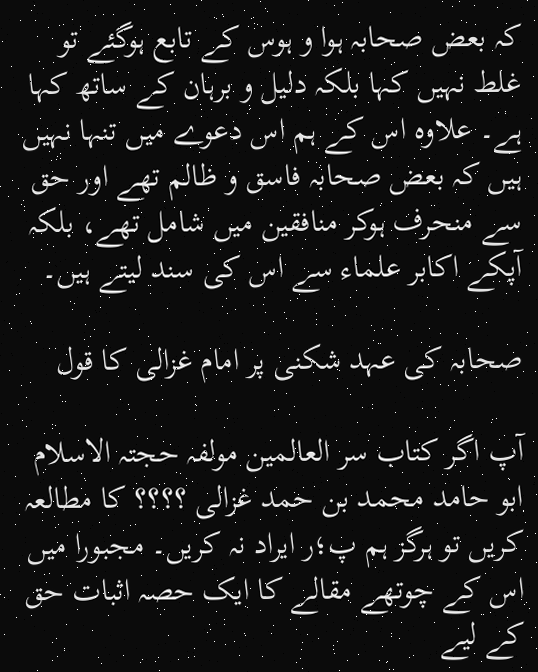کہ بعض صحابہ ہوا و ہوس کے تابع ہوگئے تو غلط نہیں کہا بلکہ دلیل و برہان کے ساتھ کہا ہے۔ علاوہ اس کے ہم اس دعوے میں تنہا نہیں ہیں کہ بعض صحابہ فاسق و ظالم تھے اور حق سے منحرف ہوکر منافقین میں شامل تھے، بلکہ آپکے اکابر علماء سے اس کی سند لیتے ہیں۔

صحابہ کی عہد شکنی پر امام غزالی کا قول

آپ اگر کتاب سر العالمین مولفہ حجتہ الاسلام ابو حامد محمد بن حمد غزالی ؟؟؟؟ کا مطالعہ کریں تو ہرگز ہم پ؛ر ایراد نہ کریں۔ مجبورا میں اس کے چوتھے مقالے کا ایک حصہ اثبات حق کے لیے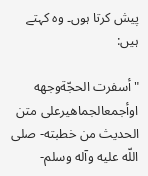پیش کرتا ہوں۔ وہ کہتے ہیں:

"أسفرت الحجّةوجهه اوأجمعالجماهيرعلى متن الحديث من خطبته- صلى اللّه عليه وآله وسلم-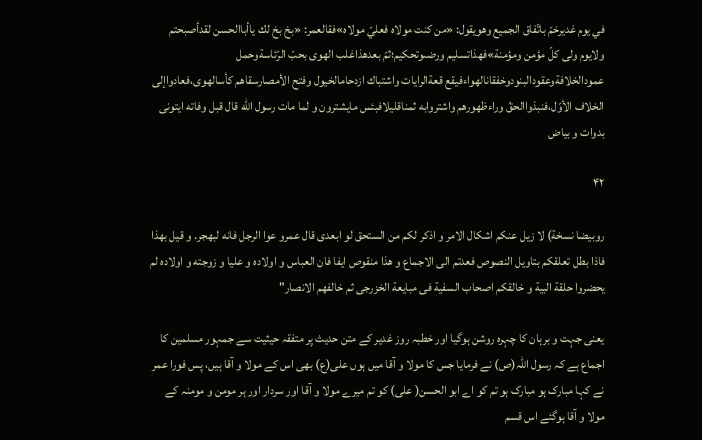في يوم غديرخمّ باتّفاق الجميع وهويقول: «من كنت مولاه فعليّ مولاه»فقالعمر: «بخ بخ لك ياأباالحسن لقدأصبحتم ولايوم ولى كلّ مؤمن ومؤمنة»فهذاتسليم ورضىوتحكيم؛ثمّ بعدهذاغلب الهوى بحبّ الرّئاسةوحمل عمودالخلافةوعقودالبنودوخفقانالهواءفيقع قعةالرايات واشتباك ازدحامالخيول وفتح الأمصارسقاهم كأسالهوى،فعادواإلى الخلاف الأوّل،فنبذواالحقّ وراءظهورهم واشتروابه ثمناقليلافبئس مايشترون و لما مات رسول الله قال قبل وفاته ايتونی بدوات و بياض

۴۲

روبيضا نسخة) لا زيل عنکم اشکال الامر و اذکر لکم من الستحق لو ابعدی قال عمرو عوا الرجل فانه لبهجر. و قيل بهذا فاذا بطل تعلقکم بتاويل النصوص فعدتم الی الاجماع و هذا منقوص ايفا فان العباس و اولاده و عليا و زوجته و اولاده لم يحضروا حلقة البية و خالقکم اصحاب السفية فی مبايعة الخزرجی ثم خالفهم الانصار"

یعنی جہت و برہان کا چہرہ روشن ہوگیا اور خطبہ روز غدیر کے متن حدیث پر متفقہ حیثیت سے جمہور مسلمین کا اجماع ہے کہ رسول اللہ(ص) نے فرمایا جس کا مولا و آقا میں ہوں علی(ع) بھی اس کے مولا و آقا ہیں، پس فورا عمر نے کہا مبارک ہو مبارک ہو تم کو اے ابو الحسن( علی) کو تم میرے مولا و آقا اور سردار اور ہر مومن و مومنہ کے مولا و آقا ہوگئے اس قسم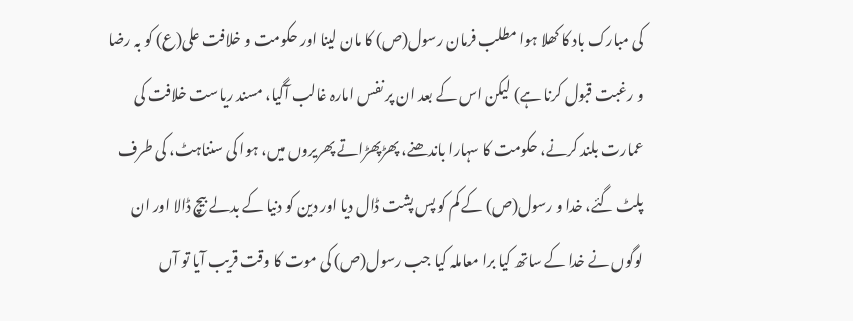کی مبارک باد کا کھلا ہوا مطلب فرمان رسول(ص) کا مان لینا اور حکومت و خلافت علی(ع) کو بہ رضا و رغبت قبول کرنا ہے) لیکن اس کے بعد ان پر نفس امارہ غالب آگیا، مسند ریاست خلافت کی عمارت بلند کرنے، حکومت کا سہارا باندھنے، پھڑپھڑاتے پھریروں میں، ہوا کی سنناہٹ، کی طرف پلٹ گئے، خدا و رسول(ص) کے کم کو پس پشت ڈال دیا اور دین کو دنیا کے بدلے بیچ ڈالا اور ان لوگوں نے خدا کے ساتھ کیا برا معاملہ کیا جب رسول(ص) کی موت کا وقت قریب آیا تو آں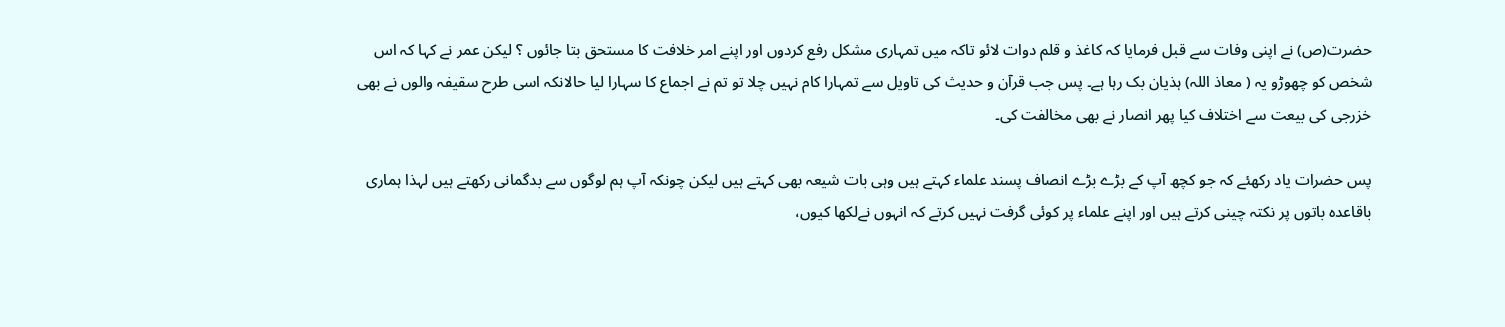حضرت(ص) نے اپنی وفات سے قبل فرمایا کہ کاغذ و قلم دوات لائو تاکہ میں تمہاری مشکل رفع کردوں اور اپنے امر خلافت کا مستحق بتا جائوں ؟ لیکن عمر نے کہا کہ اس شخص کو چھوڑو یہ ( معاذ اللہ) ہذیان بک رہا ہے۔ پس جب قرآن و حدیث کی تاویل سے تمہارا کام نہیں چلا تو تم نے اجماع کا سہارا لیا حالانکہ اسی طرح سقیفہ والوں نے بھی خزرجی کی بیعت سے اختلاف کیا پھر انصار نے بھی مخالفت کی۔

پس حضرات یاد رکھئے کہ جو کچھ آپ کے بڑے بڑے انصاف پسند علماء کہتے ہیں وہی بات شیعہ بھی کہتے ہیں لیکن چونکہ آپ ہم لوگوں سے بدگمانی رکھتے ہیں لہذا ہماری باقاعدہ باتوں پر نکتہ چینی کرتے ہیں اور اپنے علماء پر کوئی گرفت نہیں کرتے کہ انہوں نےلکھا کیوں،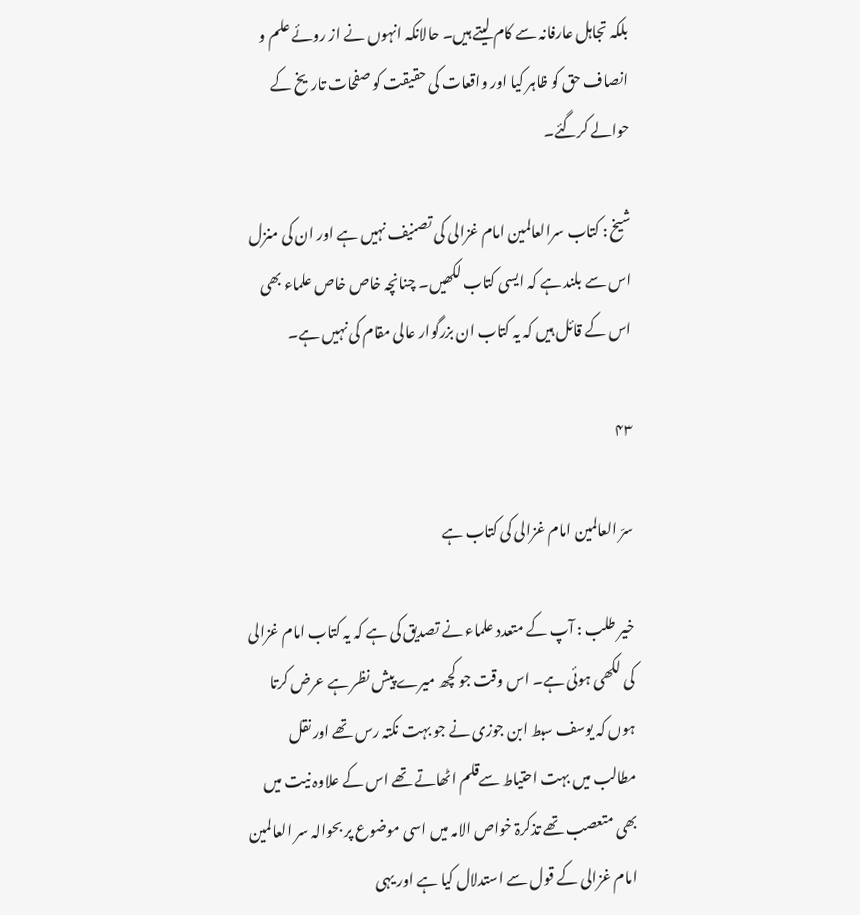بلکہ تجاہل عارفانہ سے کام لیتے ہیں۔ حالانکہ انہوں نے از روئے علم و انصاف حق کو ظاہر کیا اور واقعات کی حقیقت کو صفحات تاریخ کے حوالے کرگئے۔

شیخ : کتاب سرالعالمین امام غزالی کی تصنیف نہیں ہے اور ان کی منزل اس سے بلند ہے کہ ایسی کتاب لکھیں۔ چنانچہ خاص خاص علماء بھی اس کے قائل ہیں کہ یہ کتاب ان بزرگوار عالی مقام کی نہیں ہے۔

۴۳

سرّ العالمین امام غزالی کی کتاب ہے

خیر طلب : آپ کے متعدد علماء نے تصدیق کی ہے کہ یہ کتاب امام غزالی کی لکھی ہوئی ہے۔ اس وقت جو کچھ میرے پیش نظر ہے عرض کرتا ہوں کہ یوسف سبط ابن جوزی نے جو بہت نکتہ رس تھے اور نقل مطالب میں بہت احتیاط سےقلم اٹھاتے تھے اس کے علاوہ نیت میں بھی متعصب تھے تذکرۃ خواص الامہ میں اسی موضوع پر بحوالہ سر العالمین امام غزالی کے قول سے استدلال کیا ہے اور یہی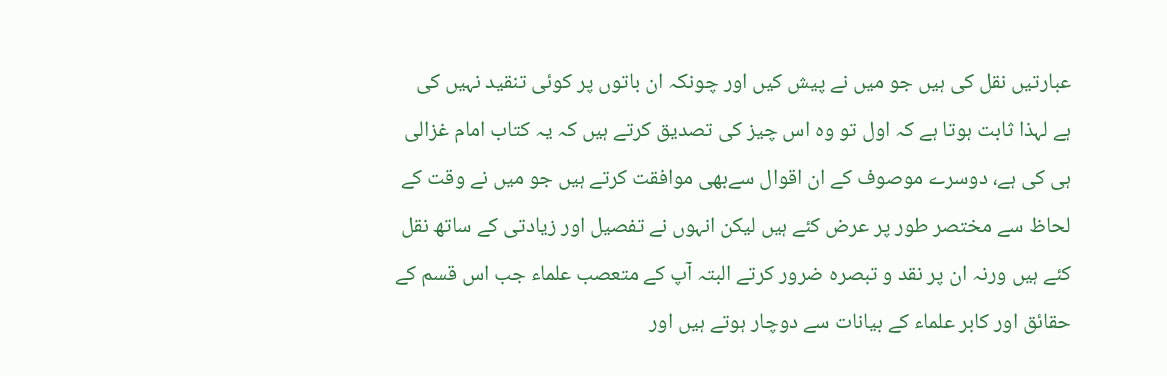عبارتیں نقل کی ہیں جو میں نے پیش کیں اور چونکہ ان باتوں پر کوئی تنقید نہیں کی ہے لہذا ثابت ہوتا ہے کہ اول تو وہ اس چیز کی تصدیق کرتے ہیں کہ یہ کتاب امام غزالی ہی کی ہے، دوسرے موصوف کے ان اقوال سےبھی موافقت کرتے ہیں جو میں نے وقت کے لحاظ سے مختصر طور پر عرض کئے ہیں لیکن انہوں نے تفصیل اور زیادتی کے ساتھ نقل کئے ہیں ورنہ ان پر نقد و تبصرہ ضرور کرتے البتہ آپ کے متعصب علماء جب اس قسم کے حقائق اور کابر علماء کے بیانات سے دوچار ہوتے ہیں اور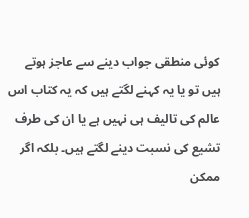کوئی منطقی جواب دینے سے عاجز ہوتے ہیں تو یا یہ کہنے لگتے ہیں کہ یہ کتاب اس عالم کی تالیف ہی نہیں ہے یا ان کی طرف تشیع کی نسبت دینے لگتے ہیں۔ بلکہ اگر ممکن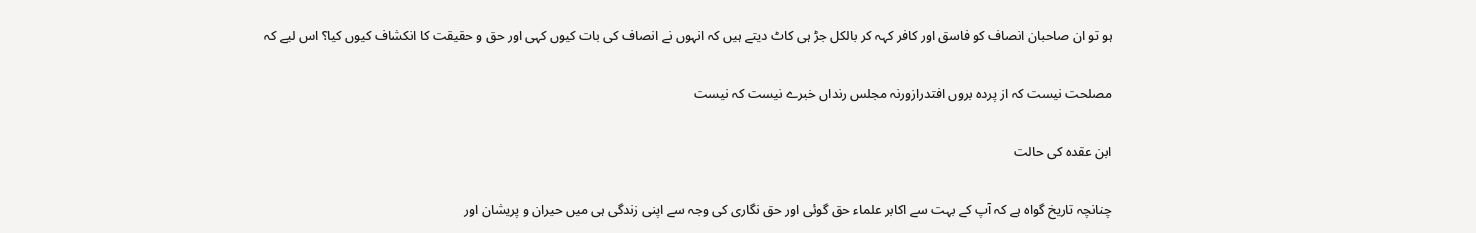ہو تو ان صاحبان انصاف کو فاسق اور کافر کہہ کر بالکل جڑ ہی کاٹ دیتے ہیں کہ انہوں نے انصاف کی بات کیوں کہی اور حق و حقیقت کا انکشاف کیوں کیا؟ اس لیے کہ

مصلحت نیست کہ از پردہ بروں افتدرازورنہ مجلس رنداں خبرے نیست کہ نیست

ابن عقدہ کی حالت

چنانچہ تاریخ گواہ ہے کہ آپ کے بہت سے اکابر علماء حق گوئی اور حق نگاری کی وجہ سے اپنی زندگی ہی میں حیران و پریشان اور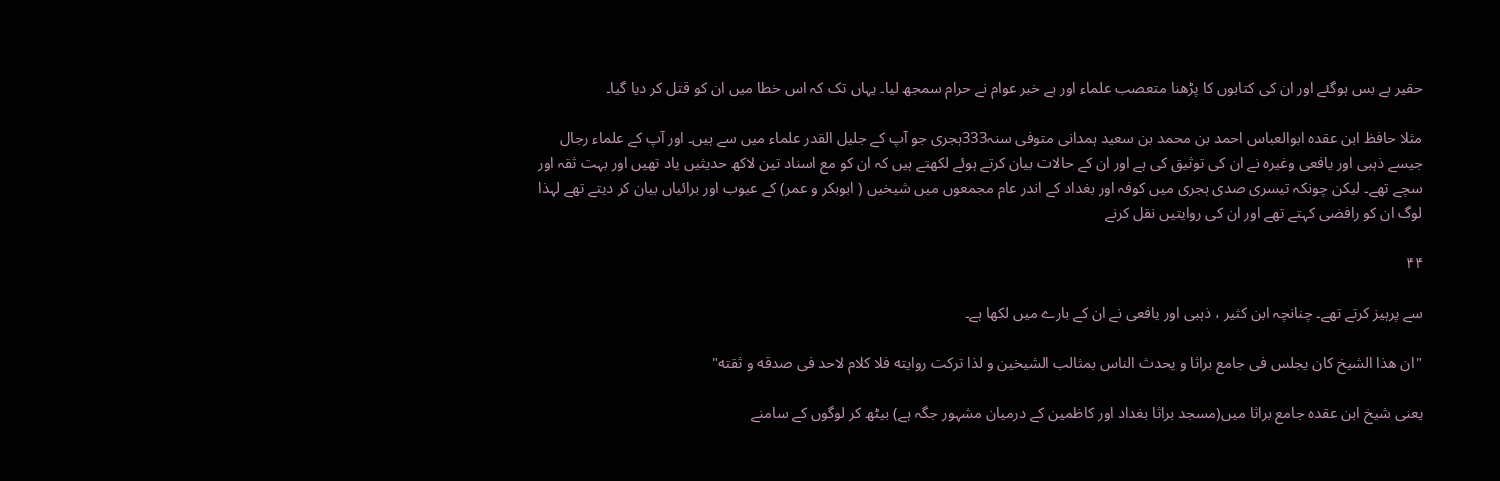حقیر بے بس ہوگئے اور ان کی کتابوں کا پڑھنا متعصب علماء اور بے خبر عوام نے حرام سمجھ لیا۔ یہاں تک کہ اس خطا میں ان کو قتل کر دیا گیا۔

مثلا حافظ ابن عقدہ ابوالعباس احمد بن محمد بن سعید ہمدانی متوفی سنہ333ہجری جو آپ کے جلیل القدر علماء میں سے ہیں۔ اور آپ کے علماء رجال جیسے ذہبی اور یافعی وغیرہ نے ان کی توثیق کی ہے اور ان کے حالات بیان کرتے ہوئے لکھتے ہیں کہ ان کو مع اسناد تین لاکھ حدیثیں یاد تھیں اور بہت ثقہ اور سچے تھے۔ لیکن چونکہ تیسری صدی ہجری میں کوفہ اور بغداد کے اندر عام مجمعوں میں شیخیں ( ابوبکر و عمر) کے عیوب اور برائیاں بیان کر دیتے تھے لہذا لوگ ان کو رافضی کہتے تھے اور ان کی روایتیں نقل کرنے

۴۴

سے پرہیز کرتے تھے۔ چنانچہ ابن کثیر ، ذہبی اور یافعی نے ان کے بارے میں لکھا ہے۔

"ان هذا الشيخ کان يجلس فی جامع براثا و يحدث الناس بمثالب الشيخين و لذا ترکت روايته فلا کلام لاحد فی صدقه و ثقته"

یعنی شیخ ابن عقدہ جامع براثا میں(مسجد براثا بغداد اور کاظمین کے درمیان مشہور جگہ ہے) بیٹھ کر لوگوں کے سامنے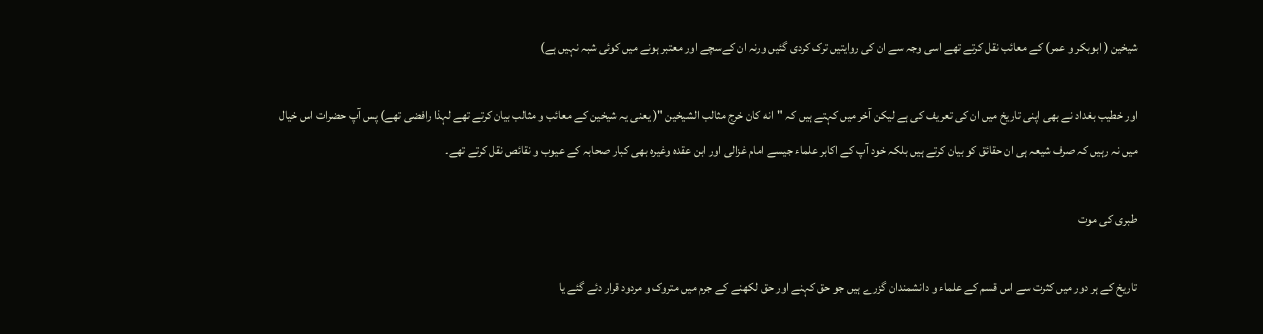شیخین ( ابوبکر و عمر) کے معائب نقل کرتے تھے اسی وجہ سے ان کی روایتیں ترک کردی گئیں ورنہ ان کےسچے اور معتبر ہونے میں کوئی شبہ نہیں ہے)

اور خطیب بغداد نے بھی اپنی تاریخ میں ان کی تعریف کی ہے لیکن آخر میں کہتے ہیں کہ "انه کان خرج مثالب الشيخين "( یعنی یہ شیخین کے معائب و مثالب بیان کرتے تھے لہذا رافضی تھے) پس آپ حضرات اس خیال میں نہ رہیں کہ صرف شیعہ ہی ان حقائق کو بیان کرتے ہیں بلکہ خود آپ کے اکابر علماء جیسے امام غزالی اور ابن عقدہ وغیرہ بھی کبار صحابہ کے عیوب و نقائص نقل کرتے تھے۔

طبری کی موت

تاریخ کے ہر دور میں کثرت سے اس قسم کے علماء و دانشمندان گزرے ہیں جو حق کہنے اور حق لکھنے کے جرم میں متروک و مردود قرار دئے گئے یا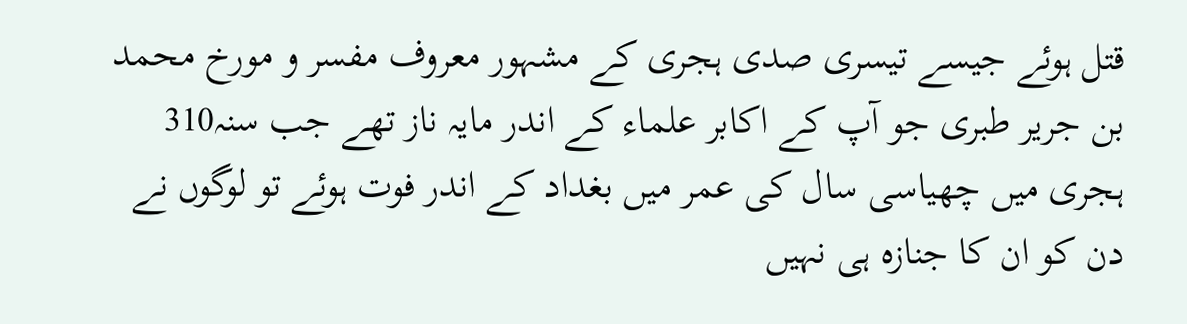قتل ہوئے جیسے تیسری صدی ہجری کے مشہور معروف مفسر و مورخ محمد بن جریر طبری جو آپ کے اکابر علماء کے اندر مایہ ناز تھے جب سنہ310 ہجری میں چھیاسی سال کی عمر میں بغداد کے اندر فوت ہوئے تو لوگوں نے دن کو ان کا جنازہ ہی نہیں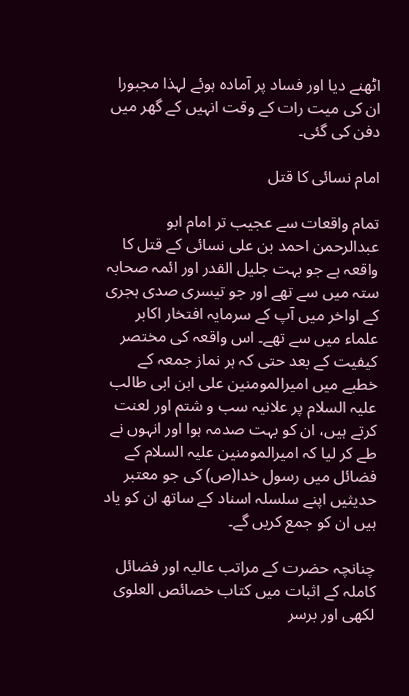اٹھنے دیا اور فساد پر آمادہ ہوئے لہذا مجبورا ان کی میت رات کے وقت انہیں کے گھر میں دفن کی گئی۔

امام نسائی کا قتل

تمام واقعات سے عجیب تر امام ابو عبدالرحمن احمد بن علی نسائی کے قتل کا واقعہ ہے جو بہت جلیل القدر اور ائمہ صحابہ ستہ میں سے تھے اور جو تیسری صدی ہجری کے اواخر میں آپ کے سرمایہ افتخار اکابر علماء میں سے تھے۔ اس واقعہ کی مختصر کیفیت کے بعد حتی کہ ہر نماز جمعہ کے خطبے میں امیرالمومنین علی ابن ابی طالب علیہ السلام پر علانیہ سب و شتم اور لعنت کرتے ہیں، ان کو بہت صدمہ ہوا اور انہوں نے طے کر لیا کہ امیرالمومنین علیہ السلام کے فضائل میں رسول خدا(ص) کی جو معتبر حدیثیں اپنے سلسلہ اسناد کے ساتھ ان کو یاد ہیں ان کو جمع کریں گے۔

چنانچہ حضرت کے مراتب عالیہ اور فضائل کاملہ کے اثبات میں کتاب خصائص العلوی لکھی اور برسر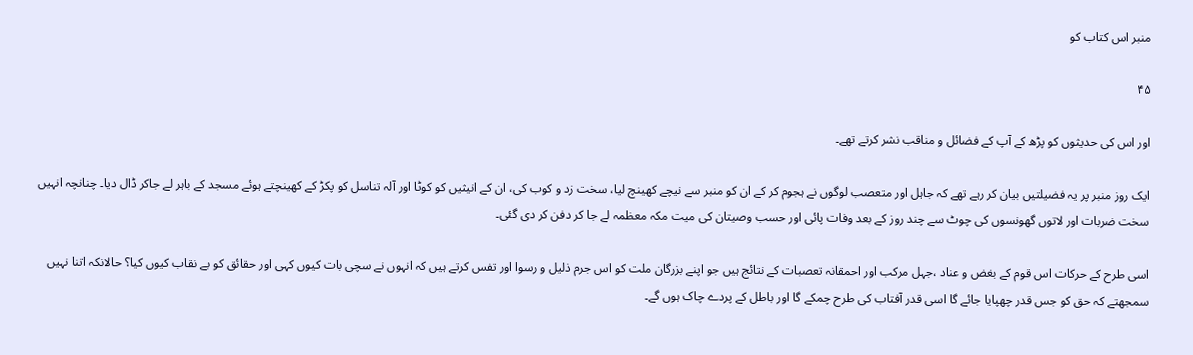منبر اس کتاب کو

۴۵

اور اس کی حدیثوں کو پڑھ کے آپ کے فضائل و مناقب نشر کرتے تھے۔

ایک روز منبر پر یہ فضیلتیں بیان کر رہے تھے کہ جاہل اور متعصب لوگوں نے ہجوم کر کے ان کو منبر سے نیچے کھینچ لیا، سخت زد و کوب کی، ان کے انیثیں کو کوٹا اور آلہ تناسل کو پکڑ کے کھینچتے ہوئے مسجد کے باہر لے جاکر ڈال دیا۔ چنانچہ انہیں سخت ضربات اور لاتوں گھونسوں کی چوٹ سے چند روز کے بعد وفات پائی اور حسب وصیتان کی میت مکہ معظمہ لے جا کر دفن کر دی گئی۔

اسی طرح کے حرکات اس قوم کے بغض و عناد ،جہل مرکب اور احمقانہ تعصبات کے نتائج ہیں جو اپنے بزرگان ملت کو اس جرم ذلیل و رسوا اور تفس کرتے ہیں کہ انہوں نے سچی بات کیوں کہی اور حقائق کو بے نقاب کیوں کیا؟ حالانکہ اتنا نہیں سمجھتے کہ حق کو جس قدر چھپایا جائے گا اسی قدر آفتاب کی طرح چمکے گا اور باطل کے پردے چاک ہوں گے۔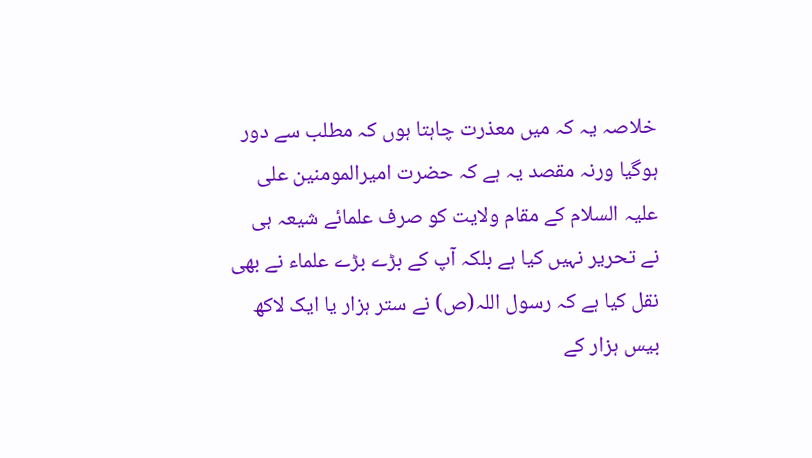خلاصہ یہ کہ میں معذرت چاہتا ہوں کہ مطلب سے دور ہوگیا ورنہ مقصد یہ ہے کہ حضرت امیرالمومنین علی علیہ السلام کے مقام ولایت کو صرف علمائے شیعہ ہی نے تحریر نہیں کیا ہے بلکہ آپ کے بڑے بڑے علماء نے بھی نقل کیا ہے کہ رسول اللہ(ص) نے ستر ہزار یا ایک لاکھ بیس ہزار کے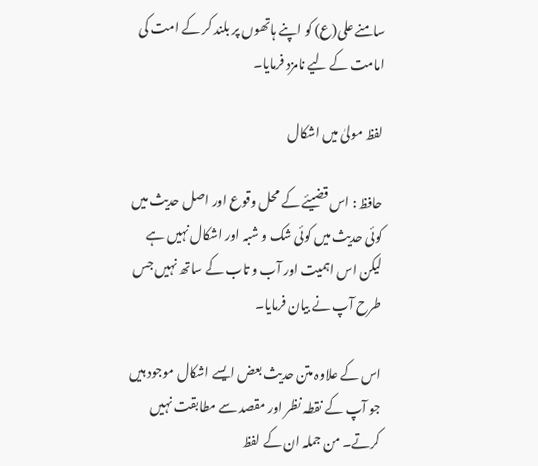سامنے علی(ع) کو اپنے ہاتھوں پر بلند کر کے امت کی امامت کے لیے نامزد فرمایا۔

لفظ مولیٰ میں اشکال

حافظ : اس قضیئے کے محل وقوع اور اصل حدیث میں کوئی حدیث میں کوئی شک و شبہ اور اشکال نہیں ہے لیکن اس اہمیت اور آب و تاب کے ساتھ نہیں جس طرح آپ نے بیان فرمایا۔

اس کے علاوہ متن حدیث بعض ایسے اشکال موجود ہیں جو آپ کے نقطہ نظر اور مقصد سے مطابقت نہیں کرتے۔ من جملہ ان کے لفظ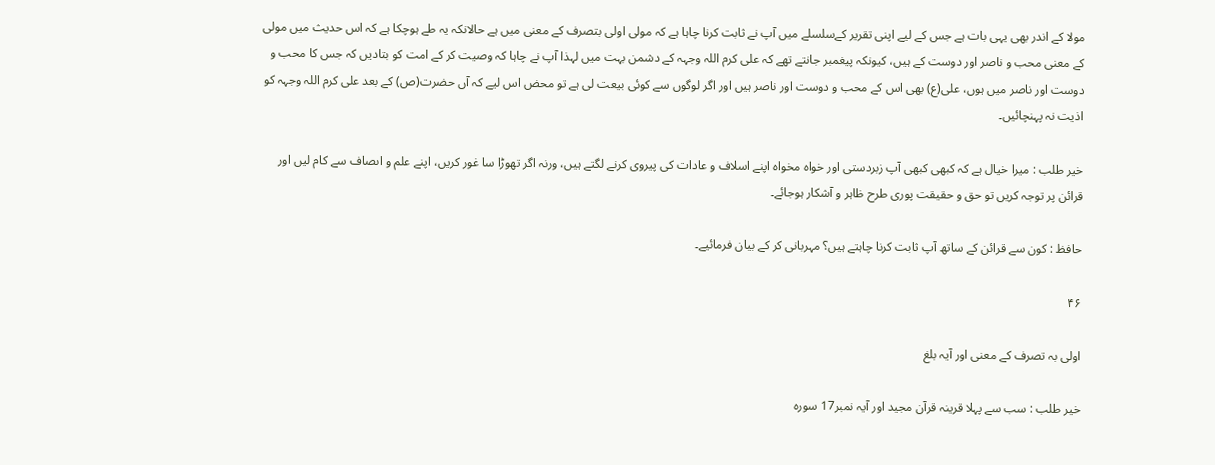مولا کے اندر بھی یہی بات ہے جس کے لیے اپنی تقریر کےسلسلے میں آپ نے ثابت کرنا چاہا ہے کہ مولی اولی بتصرف کے معنی میں ہے حالانکہ یہ طے ہوچکا ہے کہ اس حدیث میں مولی کے معنی محب و ناصر اور دوست کے ہیں، کیونکہ پیغمبر جانتے تھے کہ علی کرم اللہ وجہہ کے دشمن بہت میں لہذا آپ نے چاہا کہ وصیت کر کے امت کو بتادیں کہ جس کا محب و دوست اور ناصر میں ہوں، علی(ع) بھی اس کے محب و دوست اور ناصر ہیں اور اگر لوگوں سے کوئی بیعت لی ہے تو محض اس لیے کہ آں حضرت(ص) کے بعد علی کرم اللہ وجہہ کو اذیت نہ پہنچائیں۔

خیر طلب : میرا خیال ہے کہ کبھی کبھی آپ زبردستی اور خواہ مخواہ اپنے اسلاف و عادات کی پیروی کرنے لگتے ہیں، ورنہ اگر تھوڑا سا غور کریں، اپنے علم و اںصاف سے کام لیں اور قرائن پر توجہ کریں تو حق و حقیقت پوری طرح ظاہر و آشکار ہوجائے۔

حافظ : کون سے قرائن کے ساتھ آپ ثابت کرنا چاہتے ہیں؟ مہربانی کر کے بیان فرمائیے۔

۴۶

اولی بہ تصرف کے معنی اور آیہ بلغ

خیر طلب : سب سے پہلا قرینہ قرآن مجید اور آیہ نمبر17 سورہ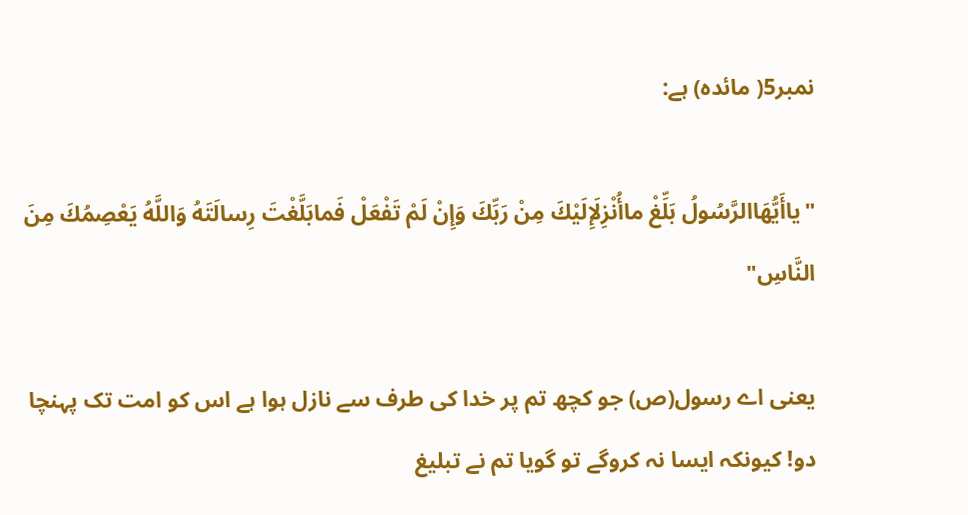نمبر5( مائدہ) ہے:

"ياأَيُّهَاالرَّسُولُ بَلِّغْ ماأُنْزِلَإِلَيْكَ مِنْ رَبِّكَ وَإِنْ لَمْ تَفْعَلْ فَمابَلَّغْتَ رِسالَتَهُ وَاللَّهُ يَعْصِمُكَ مِنَ النَّاسِ"

یعنی اے رسول(ص) جو کچھ تم پر خدا کی طرف سے نازل ہوا ہے اس کو امت تک پہنچا دو! کیونکہ ایسا نہ کروگے تو گویا تم نے تبلیغ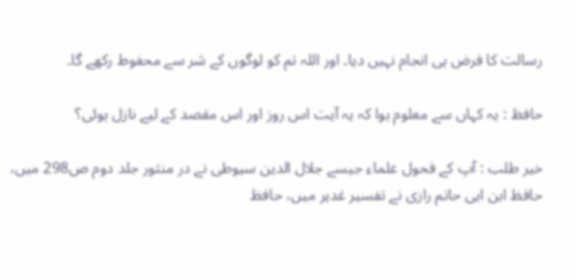رسالت کا فرض ہی انجام نہیں دیا۔ اور اللہ تم کو لوگوں کے شر سے محفوط رکھے گا۔

حافظ : یہ کہاں سے معلوم ہوا کہ یہ آیت اس روز اور اس مقصد کے لیے نازل ہوئی؟

خیر طلب : آپ کے فحول علماء جیسے جلال الدین سیوطی نے در منثور جلد دوم ص298 میں، حافظ ابن ابی حاتم رازی نے تفسیر غدیر میں، حافظ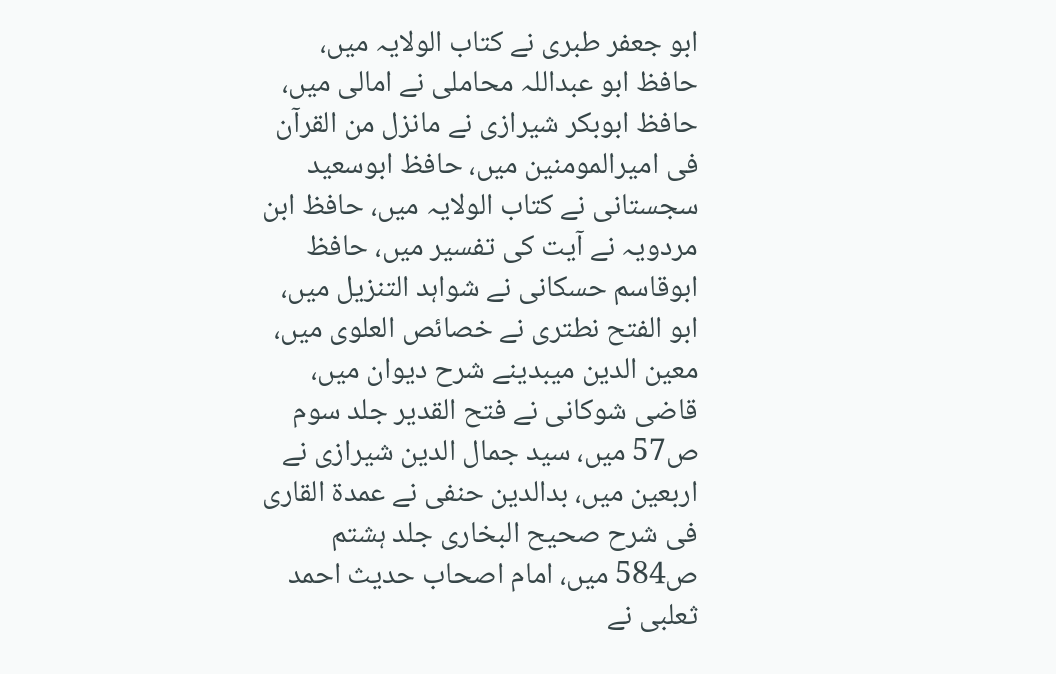ابو جعفر طبری نے کتاب الولایہ میں، حافظ ابو عبداللہ محاملی نے امالی میں، حافظ ابوبکر شیرازی نے مانزل من القرآن فی امیرالمومنین میں، حافظ ابوسعید سجستانی نے کتاب الولایہ میں، حافظ ابن مردویہ نے آیت کی تفسیر میں، حافظ ابوقاسم حسکانی نے شواہد التنزیل میں، ابو الفتح نطتری نے خصائص العلوی میں، معین الدین میبدینے شرح دیوان میں، قاضی شوکانی نے فتح القدیر جلد سوم ص57 میں، سید جمال الدین شیرازی نے اربعین میں، بدالدین حنفی نے عمدۃ القاری فی شرح صحیح البخاری جلد ہشتم ص584 میں، امام اصحاب حدیث احمد ثعلبی نے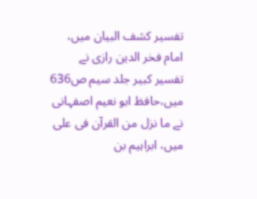تفسیر کشف البیان میں، امام فخر الدین رازی نے تفسیر کبیر جلد سیم ص636 میں،حافظ ابو نعیم اصفہانی نے ما نزل من القرآن فی علی میں، ابراہیم بن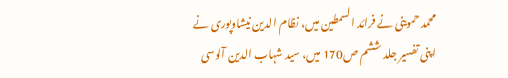محمد حموینی نے فرائد السمطین میں، نظام الدین نیشاوپوری نے اپنی تفسیر جلد ششم ص170 میں، سید شہاب الدین آلوسی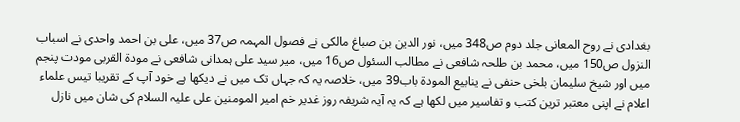بغدادی نے روح المعانی جلد دوم ص348 میں، نور الدین بن صباغ مالکی نے فصول المہمہ ص37 میں، علی بن احمد واحدی نے اسباب النزول ص150 میں، محمد بن طلحہ شافعی نے مطالب السئول ص16 میں، میر سید علی ہمدانی شافعی نے مودۃ القربی مودت پنجم میں اور شیخ سلیمان بلخی حنفی نے ینابیع المودۃ باب39 میں، خلاصہ یہ کہ جہاں تک میں نے دیکھا ہے خود آپ کے تقریبا تیس علماء اعلام نے اپنی معتبر ترین کتب و تفاسیر میں لکھا ہے کہ یہ آیہ شریفہ روز غدیر خم امیر المومنین علی علیہ السلام کی شان میں نازل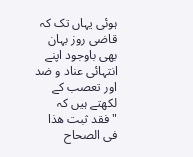ہوئی یہاں تک کہ قاضی روز بہان بھی باوجود اپنے انتہائی عناد و ضد اور تعصب کے لکھتے ہیں کہ "فقد ثبت هذا فی الصحاح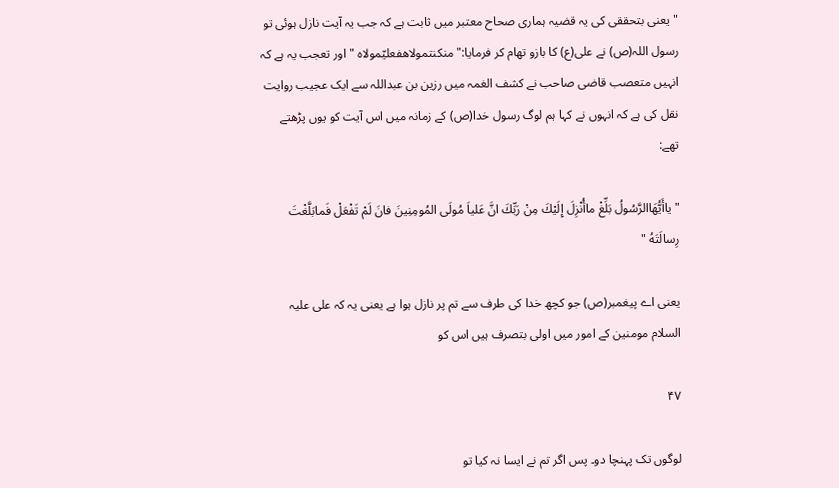" یعنی بتحققی کی یہ قضیہ ہماری صحاح معتبر میں ثابت ہے کہ جب یہ آیت نازل ہوئی تو رسول اللہ(ص) نے علی(ع) کا بازو تھام کر فرمایا:"منكنتمولاهفعليّمولاه " اور تعجب یہ ہے کہ انہیں متعصب قاضی صاحب نے کشف الغمہ میں رزین بن عبداللہ سے ایک عجیب روایت نقل کی ہے کہ انہوں نے کہا ہم لوگ رسول خدا(ص) کے زمانہ میں اس آیت کو یوں پڑھتے تھے:

"ياأَيُّهَاالرَّسُولُ بَلِّغْ ماأُنْزِلَ إِلَيْكَ مِنْ رَبِّكَ انَّ عَلياَ مُولَی المُومِنِينَ فانَ لَمْ تَفْعَلْ فَمابَلَّغْتَ رِسالَتَهُ "

یعنی اے پیغمبر(ص) جو کچھ خدا کی طرف سے تم پر نازل ہوا ہے یعنی یہ کہ علی علیہ السلام مومنین کے امور میں اولی بتصرف ہیں اس کو

۴۷

لوگوں تک پہنچا دو۔ پس اگر تم نے ایسا نہ کیا تو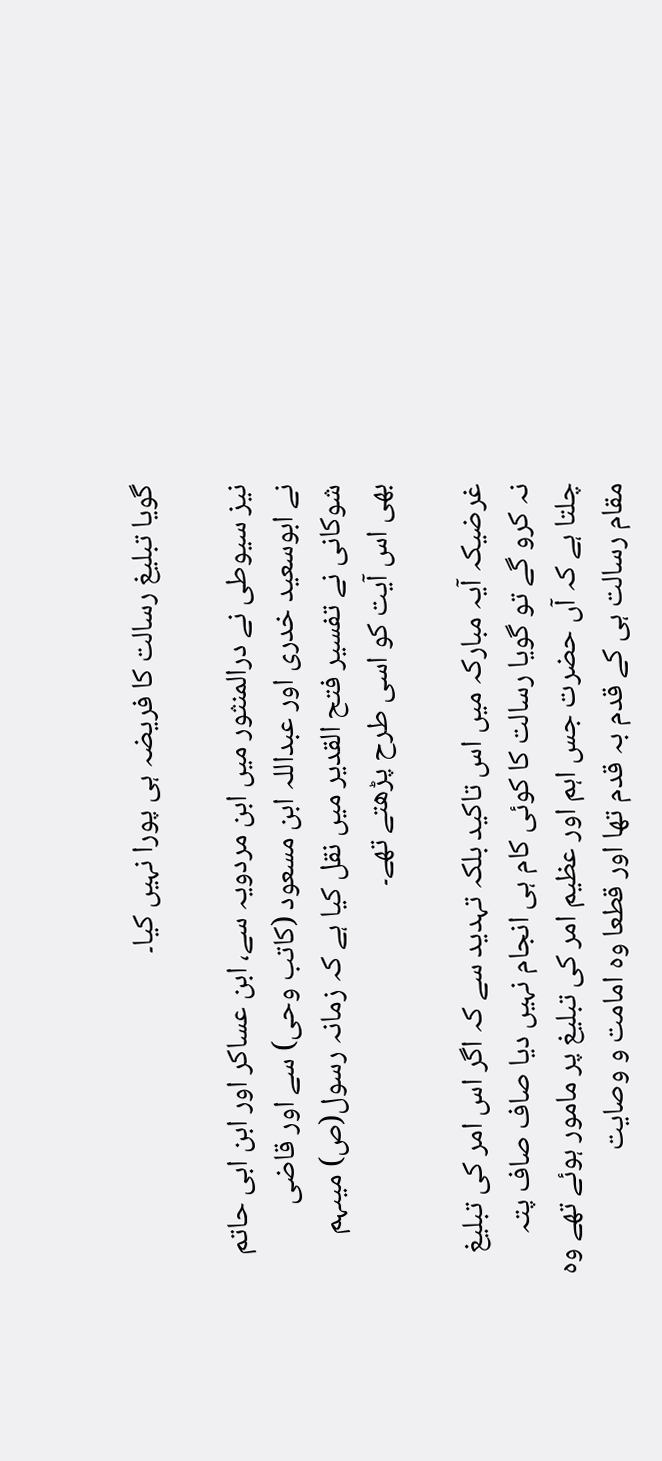گویا تبلیغ رسالت کا فریضہ ہی پورا نہیں کیا۔

نیز سیوطی نے درالمنثور میں ابن مردویہ سے، ابن عساکر اور ابن ابی حاتم نے ابوسعید خدری اور عبداللہ ابن مسعود (کاتب وحی) سے اور قاضی شوکانی نے تفسیر فتح القدیر میں نقل کیا ہے کہ زمانہ رسول(ص) میںہم بھی اس آیت کو اسی طرح پڑھتے تھے۔

غرضیکہ آیہ مبارکہ میں اس تاکید بلکہ تہدید سے کہ اگر اس امر کی تبلیغ نہ کرو گے تو گویا رسالت کا کوئی کام ہی انجام نہیں دیا صاف صاف پتہ چلتا ہے کہ آں حضرت جس اہم اور عظیم امر کی تبلیغ پر مامور ہوئے تھے وہ مقام رسالت ہی کے قدم بہ قدم تھا اور قطعا وہ امامت و وصایت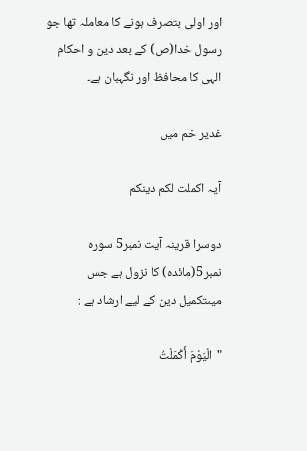اور اولی بتصرف ہونے کا معاملہ تھا جو رسول خدا(ص) کے بعد دین و احکام الہی کا محافظ اور نگہبان ہے۔

غدیر خم میں

آیہ اکملت لکم دینکم

دوسرا قرینہ آیت نمبر5 سورہ نمبر5(مائدہ) کا نزول ہے جس میںتکمیل دین کے لیے ارشاد ہے :

"الْيَوْمَ أَكْمَلْتُ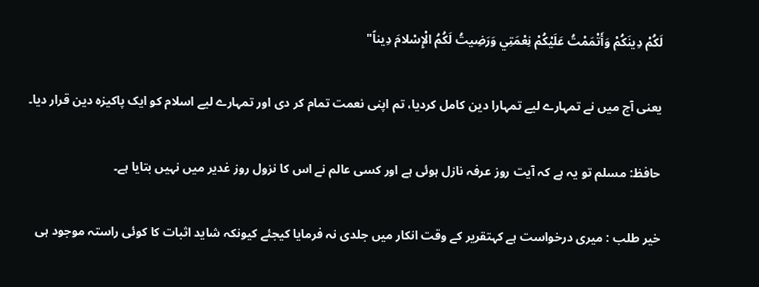لَكُمْ دِينَكُمْ وَأَتْمَمْتُ عَلَيْكُمْ نِعْمَتِي وَرَضِيتُ لَكُمُ الْإِسْلامَ دِيناً"

یعنی آج میں نے تمہارے لیے تمہارا دین کامل کردیا، تم اپنی نعمت تمام کر دی اور تمہارے لیے اسلام کو ایک پاکیزہ دین قرار دیا۔

حافظ: مسلم تو یہ ہے کہ آیت روز عرفہ نازل ہوئی ہے اور کسی عالم نے اس کا نزول روز غدیر میں نہیں بتایا ہے۔

خیر طلب : میری درخواست ہے کہتقریر کے وقت انکار میں جلدی نہ فرمایا کیجئے کیونکہ شاید اثبات کا کوئی راستہ موجود ہی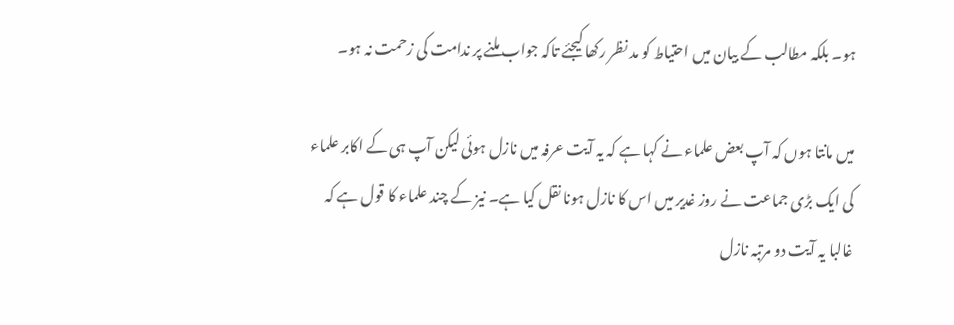ہو۔ بلکہ مطالب کے بیان میں احتیاط کو مد نظر رکھا کیجئے تاکہ جواب ملنے پر ندامت کی زحمت نہ ہو۔

میں مانتا ہوں کہ آپ بعض علماء نے کہا ہے کہ یہ آیت عرفہ میں نازل ہوئی لیکن آپ ہی کے اکابر علماء کی ایک بڑی جماعت نے روز غدیر میں اس کا نازل ہونا نقل کیا ہے۔ نیز کے چند علماء کا قول ہے کہ غالبا یہ آیت دو مرتبہ نازل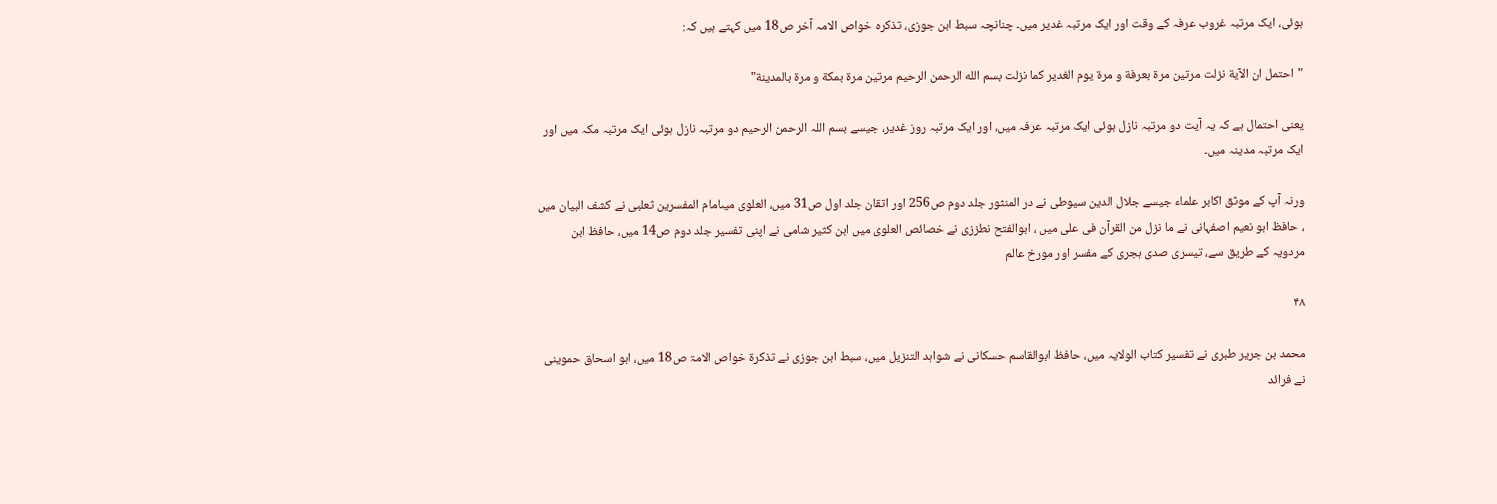ہوئی، ایک مرتبہ غروب عرفہ کے وقت اور ایک مرتبہ غدیر میں۔ چنانچہ سبط ابن جوزی، تذکرہ خواص الامہ آخر ص18 میں کہتے ہیں کہ:

"احتمل ان الآية نزلت مرتين مرة بعرفة و مرة يوم الغدير کما نزلت بسم الله الرحمن الرحيم مرتين مرة بمکة و مرة بالمدينة"

یعنی احتمال ہے کہ یہ آیت دو مرتبہ نازل ہوئی ایک مرتبہ عرفہ میں، اور ایک مرتبہ روز غدیر، جیسے بسم اللہ الرحمن الرحیم دو مرتبہ نازل ہوئی ایک مرتبہ مکہ میں اور ایک مرتبہ مدینہ میں۔

ورنہ آپ کے موثق اکابر علماء جیسے جلال الدین سیوطی نے در المنثور جلد دوم ص256 اور اتقان جلد اول ص31 میں، العلوی میںامام المفسرین ثعلبی نے کشف البیان میں ، حافظ ابو نعیم اصفہانی نے ما نزل من القرآن فی علی میں ، ابوالفتح نطززی نے خصائص العلوی میں ابن کثیر شامی نے اپنی تفسیر جلد دوم ص14 میں، حافظ ابن مردویہ کے طریق سے، تیسری صدی ہجری کے مفسر اور مورخ عالم

۴۸

محمد بن جریر طبری نے تفسیر کتاب الولایہ میں، حافظ ابوالقاسم حسکانی نے شواہد التنزیل میں، سبط ابن جوزی نے تذکرۃ خواص الامۃ ص18 میں، ابو اسحاق حموینی نے فرائد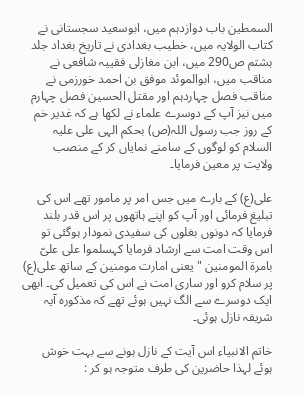السمطین باب دوازدہم میں، ابوسعید سجستانی نے کتاب الولایہ میں، خطیب بغدادی نے تاریخ بغداد جلد ہشتم ص290 میں، ابن مغازلی فقییہ شافعی نے مناقب میں، ابوالموئد موفق بن احمد خورزمی نے مناقب فصل چہاردہم اور مقتل الحسین فصل چہارم میں نیز آپ کے دوسرے علماء نے لکھا ہے کہ غدیر خم کے روز جب رسول اللہ(ص) بحکم الہی علی علیہ السلام کو لوگوں کے سامنے نمایاں کر کے منصب ولایت پر معین فرمایا۔

علی(ع) کے بارے میں جس امر پر مامور تھے اس کی تبلیغ فرمائی اور آپ کو اپنے ہاتھوں پر اس قدر بلند فرمایا کہ دونوں بغلوں کی سفیدی نمودار ہوگئی تو اس وقت امت سے ارشاد فرمایا کہسلموا علی علیّ بامرة المومنین " یعنی امارت مومنین کے ساتھ علی(ع) پر سلام کرو اور ساری امت نے اس کی تعمیل کی۔ ابھی ایک دوسرے سے الگ نہیں ہوئے تھے کہ مذکورہ آیہ شریفہ نازل ہوئی۔

خاتم الانبیاء اس آیت کے نازل ہونے سے بہت خوش ہوئے لہذا حاضرین کی طرف متوجہ ہو کر :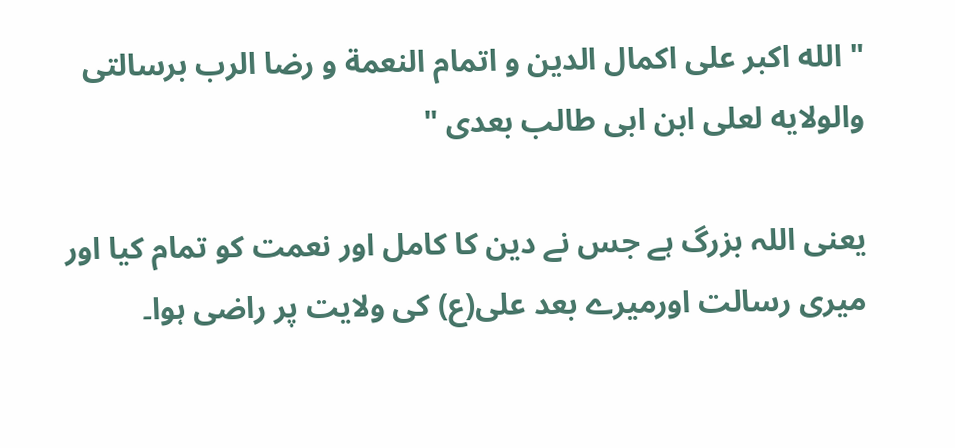" الله اکبر علی اکمال الدين و اتمام النعمة و رضا الرب برسالتی والولايه لعلی ابن ابی طالب بعدی "

یعنی اللہ بزرگ ہے جس نے دین کا کامل اور نعمت کو تمام کیا اور میری رسالت اورمیرے بعد علی(ع) کی ولایت پر راضی ہوا۔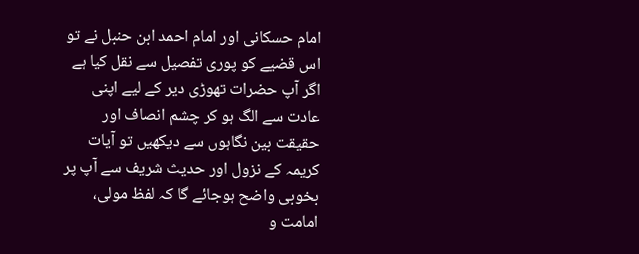امام حسکانی اور امام احمد ابن حنبل نے تو اس قضیے کو پوری تفصیل سے نقل کیا ہے اگر آپ حضرات تھوڑی دیر کے لیے اپنی عادت سے الگ ہو کر چشم انصاف اور حقیقت بین نگاہوں سے دیکھیں تو آیات کریمہ کے نزول اور حدیث شریف سے آپ پر بخوبی واضح ہوجائے گا کہ لفظ مولی، امامت و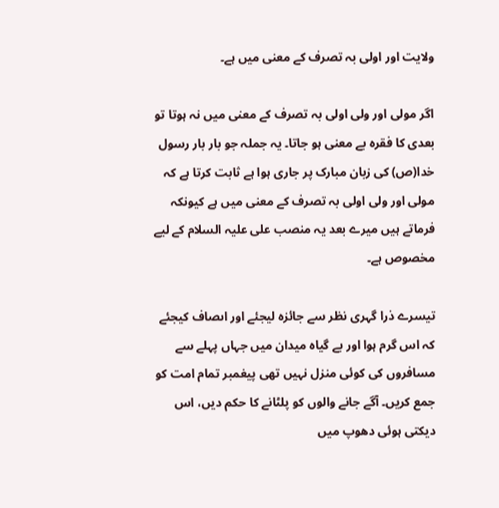ولایت اور اولی بہ تصرف کے معنی میں ہے۔

اگر مولی اور ولی اولی بہ تصرف کے معنی میں نہ ہوتا تو بعدی کا فقرہ بے معنی ہو جاتا۔ یہ جملہ جو بار بار رسول خدا(ص) کی زبان مبارک پر جاری ہوا ہے ثابت کرتا ہے کہ مولی اور ولی اولی بہ تصرف کے معنی میں ہے کیونکہ فرماتے ہیں میرے بعد یہ منصب علی علیہ السلام کے لیے مخصوص ہے۔

تیسرے ذرا گہری نظر سے جائزہ لیجئے اور اںصاف کیجئے کہ اس گرم ہوا اور بے گیاہ میدان میں جہاں پہلے سے مسافروں کی کوئی منزل نہیں تھی پیغمبر تمام امت کو جمع کریں۔ آگے جانے والوں کو پلٹانے کا حکم دیں، اس دیکتی ہوئی دھوپ میں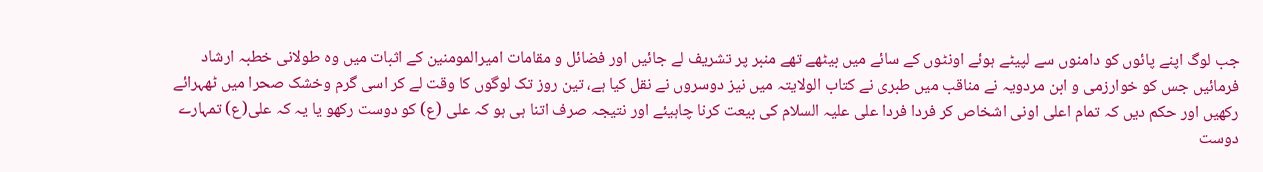جب لوگ اپنے پائوں کو دامنوں سے لپیٹے ہوئے اونٹوں کے سائے میں بیٹھے تھے منبر پر تشریف لے جائیں اور فضائل و مقامات امیرالمومنین کے اثبات میں وہ طولانی خطبہ ارشاد فرمائیں جس کو خوارزمی و ابن مردویہ نے مناقب میں طبری نے کتاب الولایتہ میں نیز دوسروں نے نقل کیا ہے، تین روز تک لوگوں کا وقت لے کر اسی گرم وخشک صحرا میں ٹھہرائے رکھیں اور حکم دیں کہ تمام اعلی اونی اشخاص کر فردا فردا علی علیہ السلام کی بیعت کرنا چاہیئے اور نتیجہ صرف اتنا ہی ہو کہ علی (ع) کو دوست رکھو یا یہ کہ علی(ع) تمہارے دوست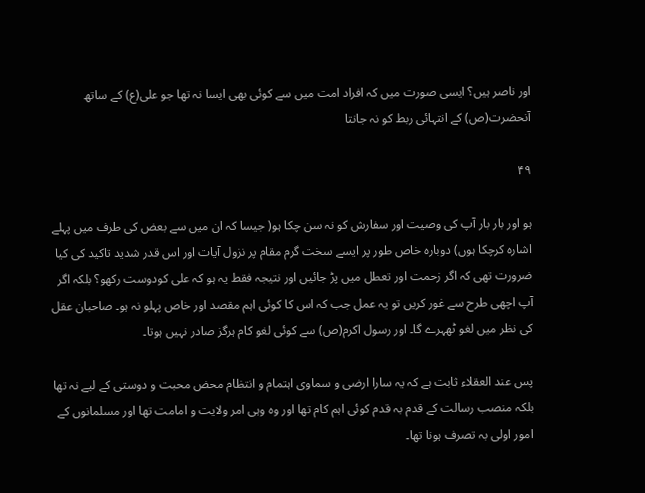اور ناصر ہیں؟ ایسی صورت میں کہ افراد امت میں سے کوئی بھی ایسا نہ تھا جو علی(ع) کے ساتھ آنحضرت(ص) کے انتہائی ربط کو نہ جانتا

۴۹

ہو اور بار بار آپ کی وصیت اور سفارش کو نہ سن چکا ہو( جیسا کہ ان میں سے بعض کی طرف میں پہلے اشارہ کرچکا ہوں) دوبارہ خاص طور پر ایسے سخت گرم مقام پر نزول آیات اور اس قدر شدید تاکید کی کیا ضرورت تھی کہ اگر زحمت اور تعطل میں پڑ جائیں اور نتیجہ فقط یہ ہو کہ علی کودوست رکھو؟ بلکہ اگر آپ اچھی طرح سے غور کریں تو یہ عمل جب کہ اس کا کوئی اہم مقصد اور خاص پہلو نہ ہو۔ صاحبان عقل کی نظر میں لغو ٹھہرے گا۔ اور رسول اکرم(ص) سے کوئی لغو کام ہرگز صادر نہیں ہوتا۔

پس عند العقلاء ثابت ہے کہ یہ سارا ارضی و سماوی اہتمام و انتظام محض محبت و دوستی کے لیے نہ تھا بلکہ منصب رسالت کے قدم بہ قدم کوئی اہم کام تھا اور وہ وہی امر ولایت و امامت تھا اور مسلمانوں کے امور اولی بہ تصرف ہونا تھا۔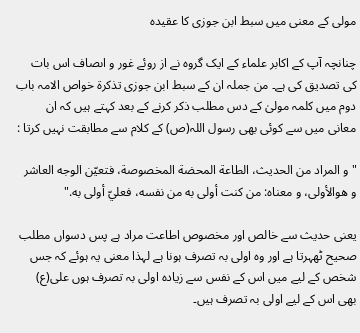مولی کے معنی میں سبط ابن جوزی کا عقیدہ

چنانچہ آپ کے اکابر علماء کے ایک گروہ نے از روئے غور و اںصاف اس بات کی تصدیق کی ہے۔ من جملہ ان کے سبط ابن جوزی تذکرۃ خواص الامہ باب دوم میں کلمہ مولیٰ کے دس مطلب ذکر کرنے کے بعد کہتے ہیں کہ ان معانی میں سے کوئی بھی رسول اللہ(ص) کے کلام سے مطابقت نہیں کرتا :

"و المراد من الحديث، الطاعة المحضة المخصوصة، فتعيّن الوجه العاشر و هوالأولى، و معناه: من كنت أولى به من نفسه، فعليّ أولى به."

یعنی حدیث سے خالص اور مخصوص اطاعت مراد ہے پس دسواں مطلب صحیح ٹھہرتا ہے اور وہ اولی بہ تصرف ہونا ہے لہذا معنی یہ ہوئے کہ جس شخص کے لیے میں اس کے نفس سے زیادہ اولی بہ تصرف ہوں علی(ع) بھی اس کے لیے اولی بہ تصرف ہیں۔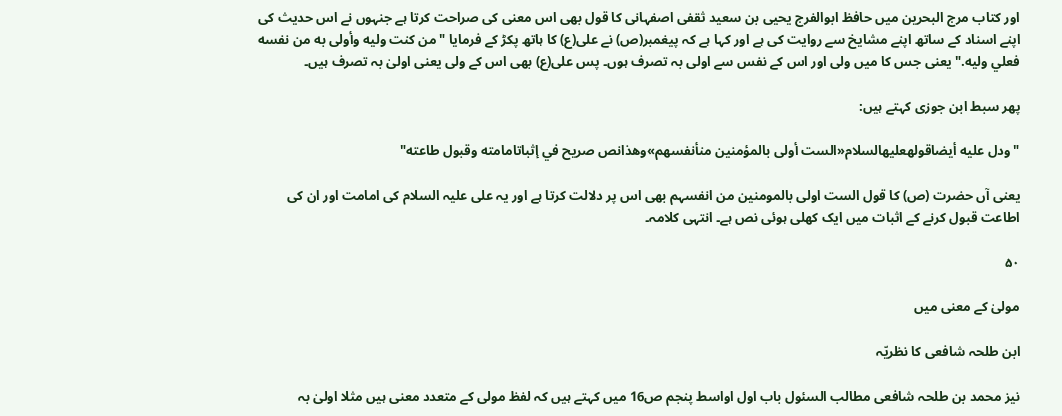اور کتاب مرج البحرین میں حافظ ابوالفرج یحیی بن سعید ثقفی اصفہانی کا قول بھی اس معنی کی صراحت کرتا ہے جنہوں نے اس حدیث کی اپنے اسناد کے ساتھ اپنے مشایخ سے روایت کی ہے اور کہا ہے کہ پیغمبر(ص) نے علی(ع) کا ہاتھ پکڑ کے فرمایا "من كنت وليه وأولى به من نفسه فعلي وليه." یعنی جس کا میں ولی اور اس کے نفس سے اولی بہ تصرف ہوں۔ پس علی(ع) بھی اس کے ولی یعنی اولیٰ بہ تصرف ہیں۔

پھر سبط ابن جوزی کہتے ہیں:

"ودل عليه أيضاقولهعليهالسلام«الست أولى بالمؤمنين منأنفسهم»وهذانص صريح في إثباتامامته وقبول طاعته"

یعنی آں حضرت (ص) کا قول الست اولی بالمومنین من انفسہم بھی اس پر دلالت کرتا ہے اور یہ علی علیہ السلام کی امامت اور ان کی اطاعت قبول کرنے کے اثبات میں ایک کھلی ہوئی نص ہے۔ انتہی کلامہ۔

۵۰

مولیٰ کے معنی میں

ابن طلحہ شافعی کا نظریّہ

نیز محمد بن طلحہ شافعی مطالب السئول باب اول اواسط پنجم ص16 میں کہتے ہیں کہ لفظ مولی کے متعدد معنی ہیں مثلا اولیٰ بہ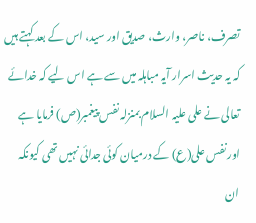تصرف، ناصر، وارث، صدیق اور سید، اس کے بعد کہتے ہیں کہ یہ حدیث اسرار آیہ مباہلہ میں سے ہے اس لیے کہ خدائے تعالی نے علی علیہ السلام بمنزلہ نفس پیغمبر(ص) فرمایا ہے اور نفس علی(ع) کے درمیان کوئی جدائی نہیں تھی کیونکہ ان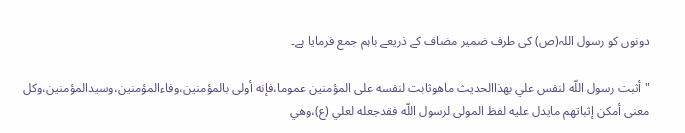دونوں کو رسول اللہ(ص) کی طرف ضمیر مضاف کے ذریعے باہم جمع فرمایا ہے۔

"أثبت رسول اللّه لنفس علي بهذاالحديث ماهوثابت لنفسه على المؤمنين عموما،فإنه أولى بالمؤمنين،وفاءالمؤمنين،وسيدالمؤمنين،وكل معنى أمكن إثباتهم مايدل عليه لفظ المولى لرسول اللّه فقدجعله لعلي (ع)،وهي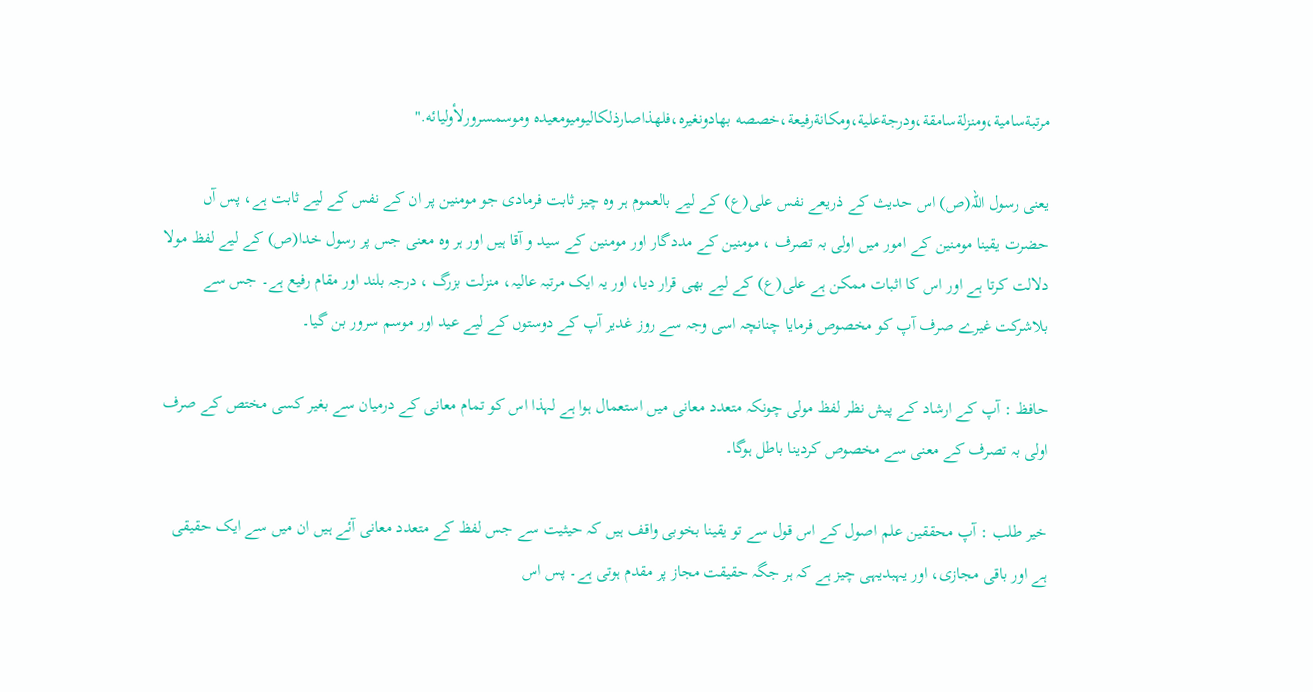مرتبةسامية،ومنزلةسامقة،ودرجةعلية،ومكانةرفيعة،خصصه بهادونغيره،فلهذاصارذلكاليوميومعيده وموسمسرورلأوليائه."

یعنی رسول اللہ(ص) اس حدیث کے ذریعے نفس علی(ع) کے لیے بالعموم ہر وہ چیز ثابت فرمادی جو مومنین پر ان کے نفس کے لیے ثابت ہے، پس آں حضرت یقینا مومنین کے امور میں اولی بہ تصرف ، مومنین کے مددگار اور مومنین کے سید و آقا ہیں اور ہر وہ معنی جس پر رسول خدا(ص) کے لیے لفظ مولا دلالت کرتا ہے اور اس کا اثبات ممکن ہے علی(ع) کے لیے بھی قرار دیا، اور یہ ایک مرتبہ عالیہ، منزلت بزرگ ، درجہ بلند اور مقام رفیع ہے۔ جس سے بلاشرکت غیرے صرف آپ کو مخصوص فرمایا چنانچہ اسی وجہ سے روز غدیر آپ کے دوستوں کے لیے عید اور موسم سرور بن گیا۔

حافظ : آپ کے ارشاد کے پیش نظر لفظ مولی چونکہ متعدد معانی میں استعمال ہوا ہے لہذا اس کو تمام معانی کے درمیان سے بغیر کسی مختص کے صرف اولی بہ تصرف کے معنی سے مخصوص کردینا باطل ہوگا۔

خیر طلب : آپ محققین علم اصول کے اس قول سے تو یقینا بخوبی واقف ہیں کہ حیثیت سے جس لفظ کے متعدد معانی آئے ہیں ان میں سے ایک حقیقی ہے اور باقی مجازی، اور یہبدیہی چیز ہے کہ ہر جگہ حقیقت مجاز پر مقدم ہوتی ہے۔ پس اس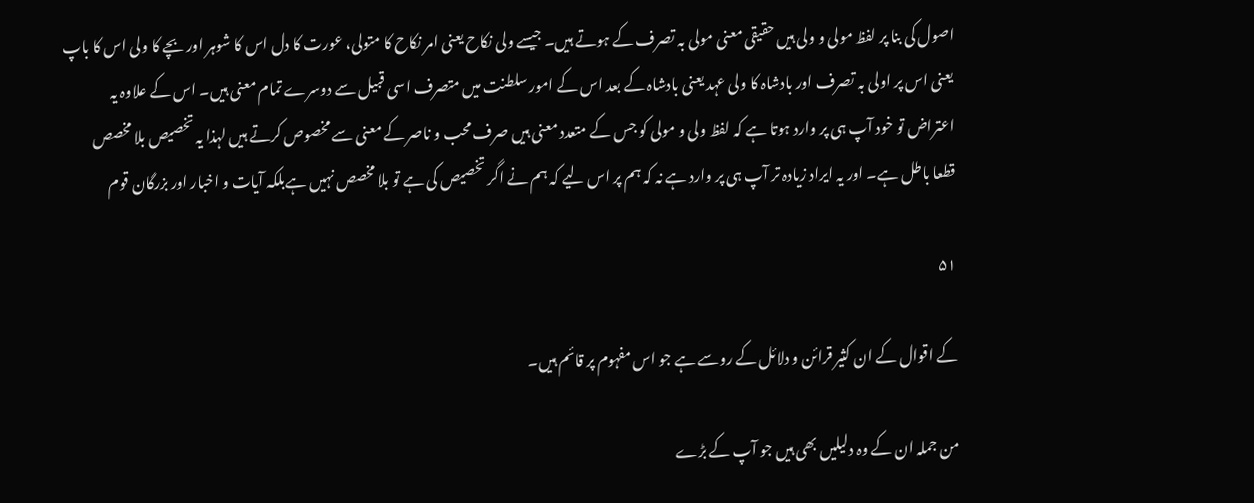اصول کی بنا پر لفظ مولی و ولی ہیں حقیقی معنی مولی بہ تصرف کے ہوتے ہیں۔ جیسے ولی نکاح یعنی امر نکاح کا متولی، عورت کا دل اس کا شوہر اور بچے کا ولی اس کا باپ یعنی اس پر اولی بہ تصرف اور بادشاہ کا ولی عہد یعنی بادشاہ کے بعد اس کے امور سلطنت میں متصرف اسی قبیل سے دوسرے تمام معنی ہیں۔ اس کے علاوہ یہ اعتراض تو خود آپ ہی پر وارد ہوتا ہے کہ لفظ ولی و مولی کو جس کے متعدد معنی ہیں صرف محب و ناصر کے معنی سے مخصوص کرتے ہیں لہذا یہ تخصیص بلا مخصص قطعا باطل ہے۔ اور یہ ایراد زیادہ تر آپ ہی پر وارد ہے نہ کہ ہم پر اس لیے کہ ہم نے اگر تخصیص کی ہے تو بلا مخصص نہیں ہےبلکہ آیات و اخبار اور بزرگان قوم

۵۱

کے اقوال کے ان کثیر قرائن و دلائل کے روسے ہے جو اس مفہوم پر قائم ہیں۔

من جملہ ان کے وہ دلیلیں بھی ہیں جو آپ کے بڑے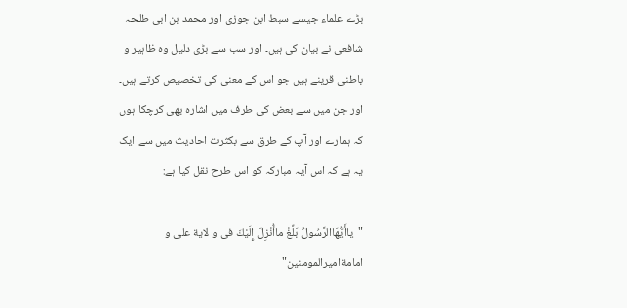بڑے علماء جیسے سبط ابن جوزی اور محمد بن ابی طلحہ شافعی نے بیان کی ہیں۔ اور سب سے بڑی دلیل وہ ظاہیر و باطنی قرینے ہیں جو اس کے معنی کی تخصیص کرتے ہیں۔ اور جن میں سے بعض کی طرف میں اشارہ بھی کرچکا ہوں کہ ہمارے اور آپ کے طرق سے بکثرت احادیث میں سے ایک یہ ہے کہ اس آیہ مبارکہ کو اس طرح نقل کیا ہے:

"ياأَيُّهَاالرَّسُولُ بَلِّغْ ماأُنْزِلَ إِلَيْكَ فی و لاية علی و امامةاميرالمومنين"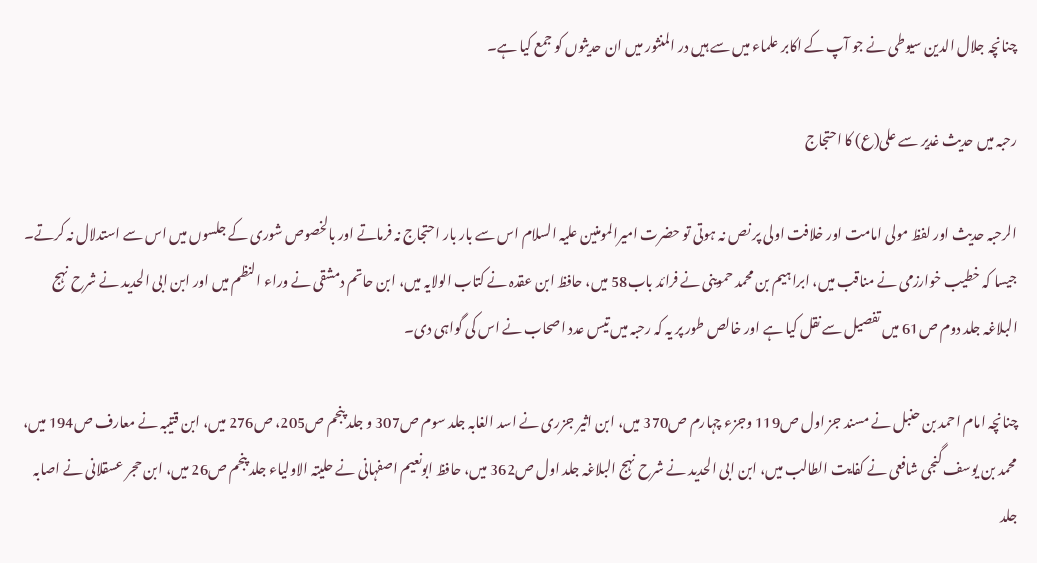چنانچہ جلال الدین سیوطی نے جو آپ کے اکابر علماء میں سے ہیں در المنثور میں ان حدیثوں کو جمع کیا ہے۔

رحبہ میں حدیث غدیر سے علی(ع) کا احتجاج

الرحبہ حدیث اور لفظ مولی امامت اور خلافت اولی پر نص نہ ہوتی تو حضرت امیرالمومنین علیہ السلام اس سے بار بار احتجاج نہ فرماتے اور بالخصوص شوری کے جلسوں میں اس سے استدلال نہ کرتے۔ جیسا کہ خطیب خوارزمی نے مناقب میں، ابراہیم بن محمد حموینی نے فرائد باب58 میں، حافظ ابن عقدہ نے کتاب الولایہ میں، ابن حاتم دمشقی نے وراء النظم میں اور ابن ابی الحدید نے شرح نہج البلاغہ جلد دوم ص61 میں تفصیل سے نقل کیا ہے اور خالص طور پر یہ کہ رحبہ میں تیس عدد اصحاب نے اس کی گواہی دی۔

چنانچہ امام احمد بن حنبل نے مسند جز اول ص119 وجزء چہارم ص370 میں، ابن اثیر جزری نے اسد الغابہ جلد سوم ص307 و جلد پنجم ص205، ص276 میں، ابن قتیبہ نے معارف ص194 میں، محمد بن یوسف گنجی شافعی نے کفایت الطالب میں، ابن ابی الحدید نے شرح نہج البلاغہ جلد اول ص362 میں، حافظ ابونعیم اصفہانی نے حلیتہ الاولیاء جلد پنجم ص26 میں، ابن حجر عسقلانی نے اصابہ جلد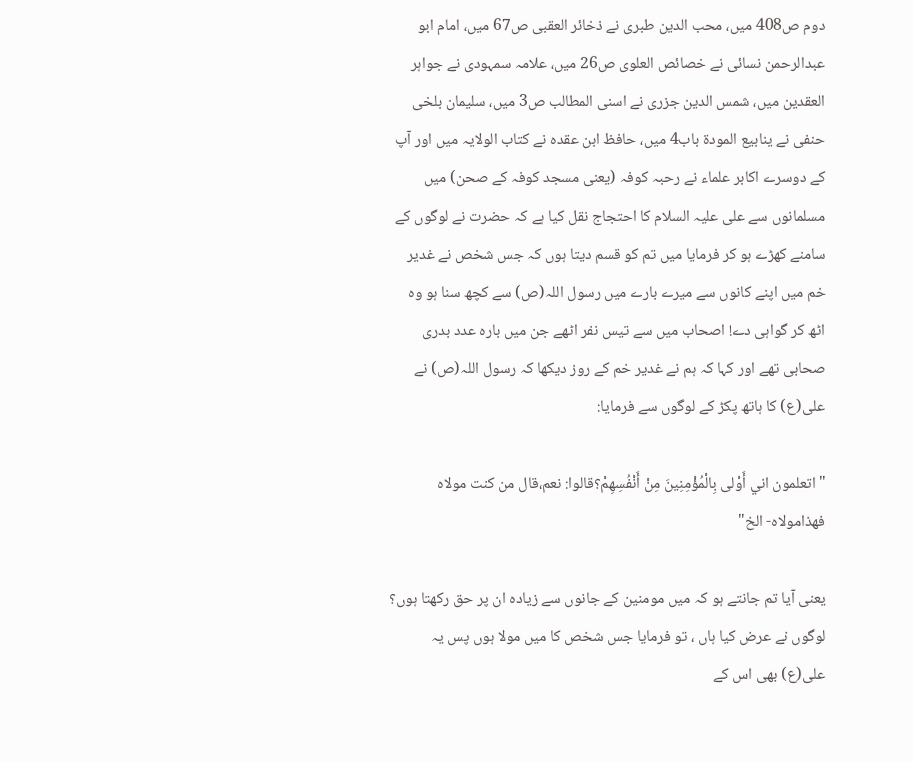دوم ص408 میں، محب الدین طبری نے ذخائر العقبی ص67 میں، امام ابو عبدالرحمن نسائی نے خصائص العلوی ص26 میں، علامہ سمہودی نے جواہر العقدین میں، شمس الدین جزری نے اسنی المطالب ص3 میں، سلیمان بلخی حنفی نے ینابیع المودۃ باب4 میں، حافظ ابن عقدہ نے کتاب الولایہ میں اور آپ کے دوسرے اکابر علماء نے رحبہ کوفہ (یعنی مسجد کوفہ کے صحن) میں مسلمانوں سے علی علیہ السلام کا احتجاج نقل کیا ہے کہ حضرت نے لوگوں کے سامنے کھڑے ہو کر فرمایا میں تم کو قسم دیتا ہوں کہ جس شخص نے غدیر خم میں اپنے کانوں سے میرے بارے میں رسول اللہ(ص) سے کچھ سنا ہو وہ اٹھ کر گواہی دے! اصحاب میں سے تیس نفر اٹھے جن میں بارہ عدد بدری صحابی تھے اور کہا کہ ہم نے غدیر خم کے روز دیکھا کہ رسول اللہ(ص) نے علی(ع) کا ہاتھ پکڑ کے لوگوں سے فرمایا:

"اتعلمون اني أَوْلى بِالْمُؤْمِنِينَ مِنْ أَنْفُسِهِمْ؟قالوا: نعم،قال من كنت مولاه فهذامولاه- الخ"

یعنی آیا تم جانتے ہو کہ میں مومنین کے جانوں سے زیادہ ان پر حق رکھتا ہوں؟ لوگوں نے عرض کیا ہاں ، تو فرمایا جس شخص کا میں مولا ہوں پس یہ علی(ع) بھی اس کے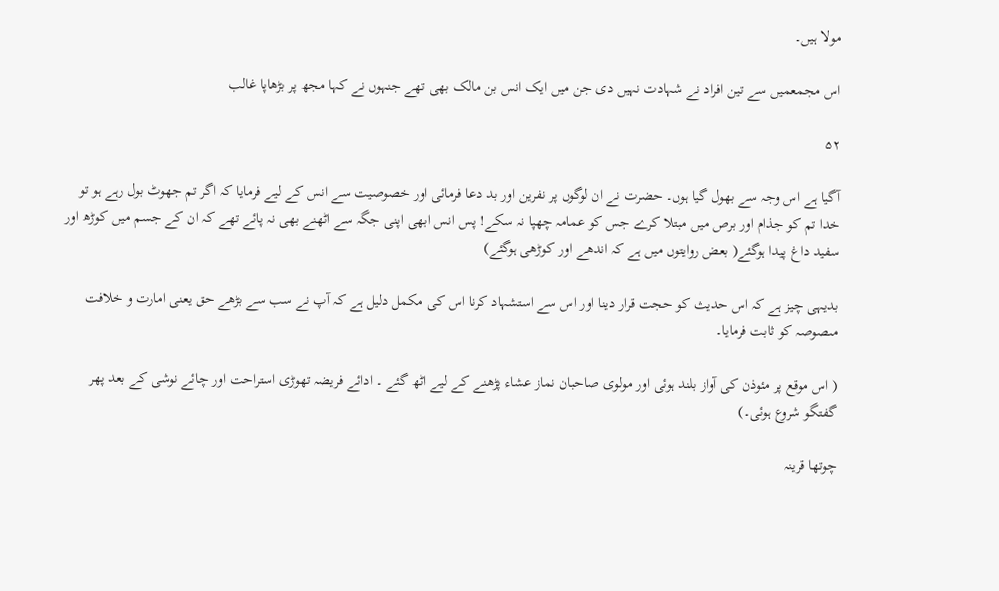مولا ہیں۔

اس مجمعمیں سے تین افراد نے شہادت نہیں دی جن میں ایک انس بن مالک بھی تھے جنہوں نے کہا مجھ پر بڑھاپا غالب

۵۲

آگیا ہے اس وجہ سے بھول گیا ہوں۔ حضرت نے ان لوگوں پر نفرین اور بد دعا فرمائی اور خصوصیت سے انس کے لیے فرمایا کہ اگر تم جھوٹ بول رہے ہو تو خدا تم کو جذام اور برص میں مبتلا کرے جس کو عمامہ چھپا نہ سکے! پس انس ابھی اپنی جگہ سے اٹھنے بھی نہ پائے تھے کہ ان کے جسم میں کوڑھ اور سفید داغ پیدا ہوگئے( بعض روایتوں میں ہے کہ اندھے اور کوڑھی ہوگئے)

بدیہی چیز ہے کہ اس حدیث کو حجت قرار دینا اور اس سے استشہاد کرنا اس کی مکمل دلیل ہے کہ آپ نے سب سے بڑھے حق یعنی امارت و خلافت مںصوصہ کو ثابت فرمایا۔

( اس موقع پر مئوذن کی آواز بلند ہوئی اور مولوی صاحبان نماز عشاء پڑھنے کے لیے اٹھ گئے ۔ ادائے فریضہ تھوڑی استراحت اور چائے نوشی کے بعد پھر گفتگو شروع ہوئی۔)

چوتھا قرینہ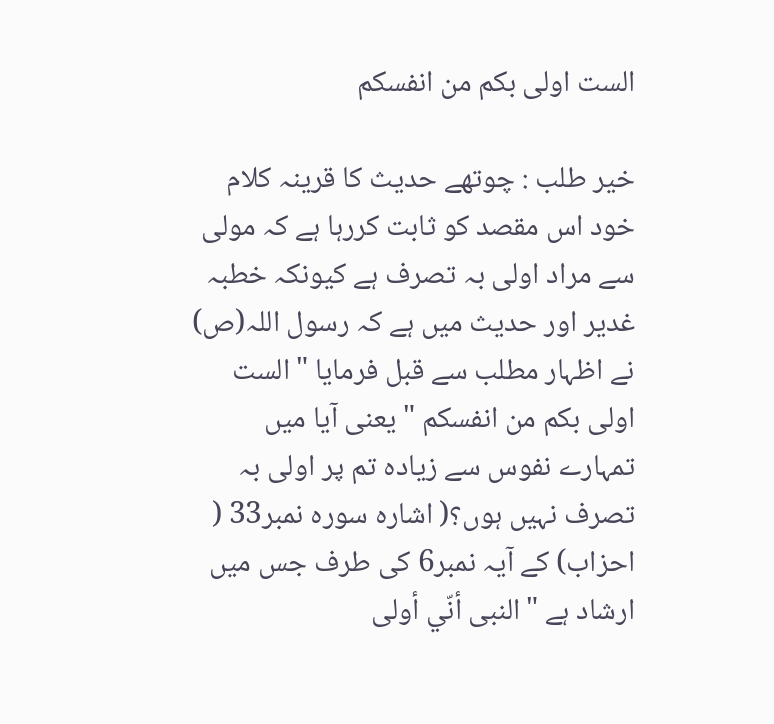الست اولی بکم من انفسکم

خیر طلب : چوتھے حدیث کا قرینہ کلام خود اس مقصد کو ثابت کررہا ہے کہ مولی سے مراد اولی بہ تصرف ہے کیونکہ خطبہ غدیر اور حدیث میں ہے کہ رسول اللہ(ص) نے اظہار مطلب سے قبل فرمایا "الست اولی بکم من انفسکم " یعنی آیا میں تمہارے نفوس سے زیادہ تم پر اولی بہ تصرف نہیں ہوں؟( اشارہ سورہ نمبر33 ( احزاب) کے آیہ نمبر6 کی طرف جس میں ارشاد ہے "النبی أنّي أولى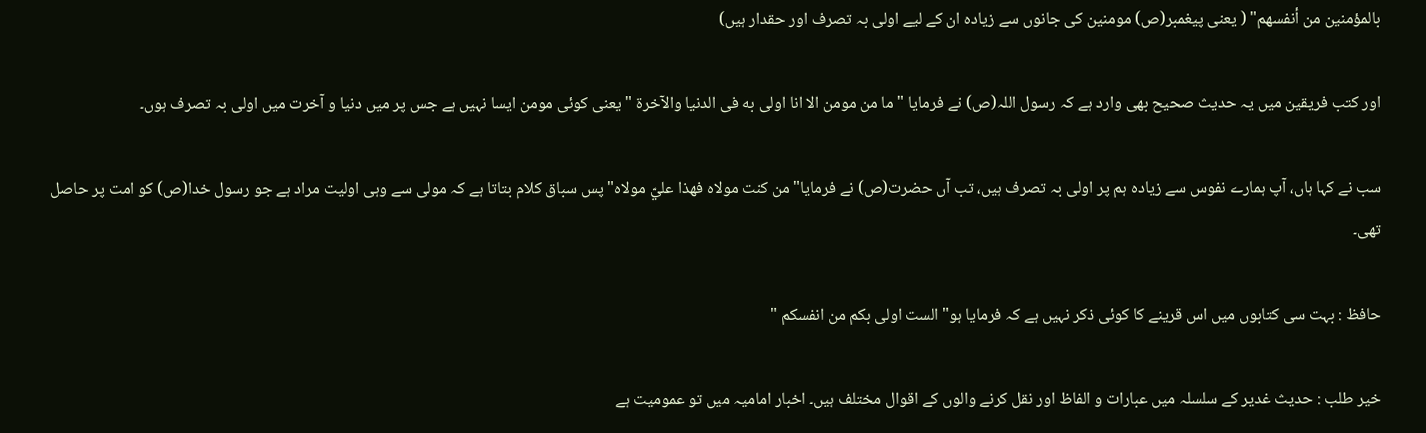بالمؤمنين من أنفسهم" ( یعنی پیغمبر(ص) مومنین کی جانوں سے زیادہ ان کے لیے اولی بہ تصرف اور حقدار ہیں)

اور کتب فریقین میں یہ حدیث صحیح بھی وارد ہے کہ رسول اللہ(ص) نے فرمایا " ما من مومن الا انا اولی به فی الدنيا والآخرة " یعنی کوئی مومن ایسا نہیں ہے جس پر میں دنیا و آخرت میں اولی بہ تصرف ہوں۔

سب نے کہا ہاں، آپ ہمارے نفوس سے زیادہ ہم پر اولی بہ تصرف ہیں، تب آں حضرت(ص) نے فرمایا"من كنت مولاه فهذا عليّ مولاه" پس سباق کلام بتاتا ہے کہ مولی سے وہی اولیت مراد ہے جو رسول خدا(ص) کو امت پر حاصل تھی۔

حافظ : بہت سی کتابوں میں اس قرینے کا کوئی ذکر نہیں ہے کہ فرمایا ہو" الست اولی بکم من انفسکم "

خیر طلب : حدیث غدیر کے سلسلہ میں عبارات و الفاظ اور نقل کرنے والوں کے اقوال مختلف ہیں۔ اخبار امامیہ میں تو عمومیت ہے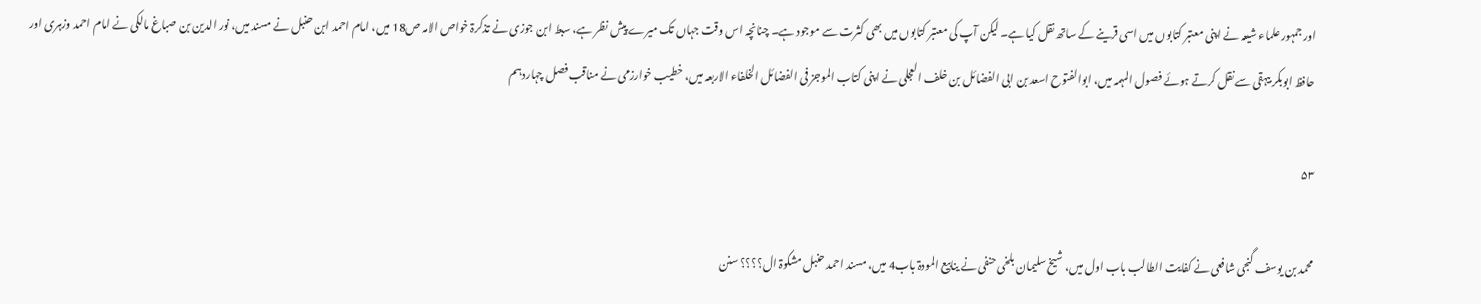اور جمہور علماء شیعہ نے اپنی معتبر کتابوں میں اسی قرینے کے ساتھ نقل کیا ہے۔ لیکن آپ کی معتبر کتابوں میں بھی کثرت سے موجود ہے۔ چنانچہ اس وقت جہاں تک میرے پیش نظر ہے، سبط ابن جوزی نے تذکرۃ خواص الامہ ص18 میں، امام احمد ابن حنبل نے مسند میں، نور الدین بن صباغ مالکی نے امام احمد وزہری اور حافظ ابوبکر بیہقی سے نقل کرتے ہوئے فصول المہمہ میں، ابوالفتوح اسعد بن ابی الفضائل بن خلف العجلی نے اپنی کتاب الموجز فی الفضائل الخلفاء الاربعہ میں، خطیب خوارزمی نے مناقب فصل چہاردہم

۵۳

محمد بن یوسف گنجی شافعی نے کفایت الطالب باب اول میں، شیخ سلیمان بلخی حنفی نے ینابیع المودۃ باب4 میں، مسند احمد حنبل مشکوۃ ال؟؟؟؟ سنن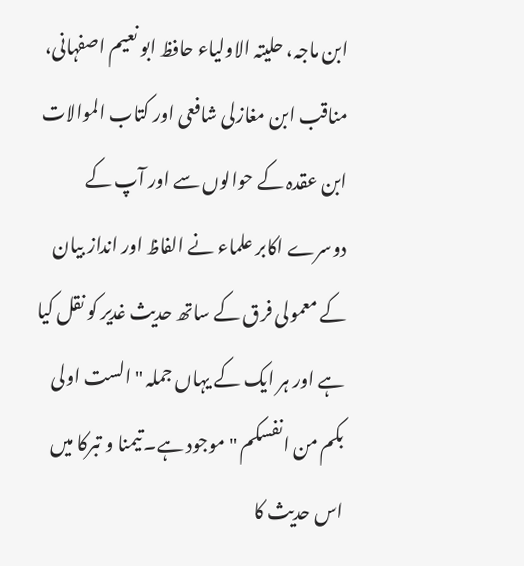ابن ماجہ، حلیتہ الاولیاء حافظ ابو نعیم اصفہانی، مناقب ابن مغازلی شافعی اور کتاب الموالات ابن عقدہ کے حوالوں سے اور آپ کے دوسرے اکابر علماء نے الفاظ اور انداز بیان کے معمولی فرق کے ساتھ حدیث غدیر کو نقل کیا ہے اور ہر ایک کے یہاں جملہ "الست اولی بکم من انفسکم " موجود ہے۔ تیمنا و تبرکا میں اس حدیث کا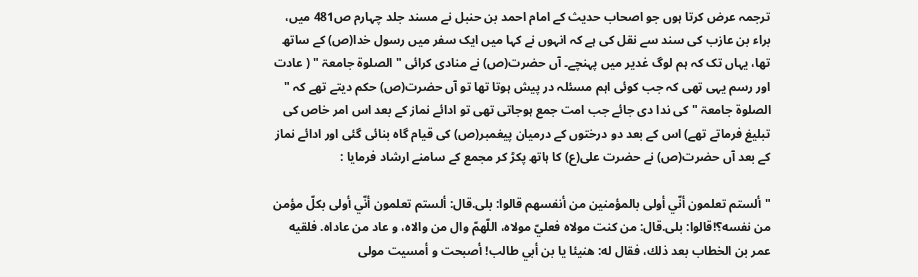ترجمہ عرض کرتا ہوں جو اصحاب حدیث کے امام احمد بن حنبل نے مسند جلد چہارم ص481 میں، براء بن عازب کی سند سے نقل کی ہے کہ انہوں نے کہا میں ایک سفر میں رسول خدا(ص) کے ساتھ تھا، یہاں تک کہ ہم لوگ غدیر میں پہنچے۔ آں حضرت(ص) نے منادی کرائی " الصلوۃ جامعۃ " ( عادت اور رسم یہی تھی کہ جب کوئی اہم مسئلہ در پیش ہوتا تھا تو آں حضرت(ص) حکم دیتے تھے کہ " الصلوۃ جامعۃ " کی ندا دی جائے جب امت جمع ہوجاتی تھی تو ادائے نماز کے بعد اس امر خاص کی تبلیغ فرماتے تھے) اس کے بعد دو درختوں کے درمیان پیغمبر(ص) کی قیام گاہ بنائی گئی اور ادائے نماز کے بعد آں حضرت(ص) نے حضرت علی(ع) کا ہاتھ پکڑ کر مجمع کے سامنے ارشاد فرمایا :

"ألستم تعلمون أنّي أولى بالمؤمنين من أنفسهم قالوا: بلى.قال: ألستم تعلمون أنّي أولى بكلّ مؤمن من نفسه؟!قالوا: بلى.قال: من كنت مولاه فعليّ مولاه، اللّهمّ وال من والاه، و عاد من عاداه. فلقيه عمر بن الخطاب بعد ذلك، فقال له: هنيئا يا بن أبي طالب! أصبحت و أمسيت مولى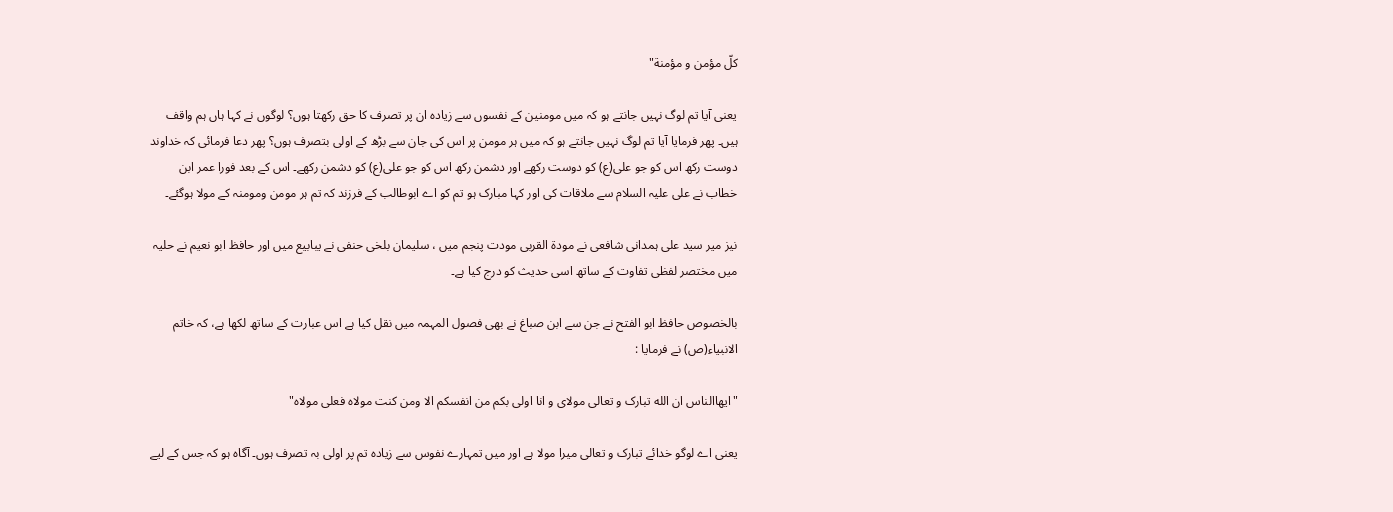كلّ مؤمن و مؤمنة"

یعنی آیا تم لوگ نہیں جانتے ہو کہ میں مومنین کے نفسوں سے زیادہ ان پر تصرف کا حق رکھتا ہوں؟ لوگوں نے کہا ہاں ہم واقف ہیں۔ پھر فرمایا آیا تم لوگ نہیں جانتے ہو کہ میں ہر مومن پر اس کی جان سے بڑھ کے اولی بتصرف ہوں؟ پھر دعا فرمائی کہ خداوند دوست رکھ اس کو جو علی(ع) کو دوست رکھے اور دشمن رکھ اس کو جو علی(ع) کو دشمن رکھے۔ اس کے بعد فورا عمر ابن خطاب نے علی علیہ السلام سے ملاقات کی اور کہا مبارک ہو تم کو اے ابوطالب کے فرزند کہ تم ہر مومن ومومنہ کے مولا ہوگئے۔

نیز میر سید علی ہمدانی شافعی نے مودۃ القربی مودت پنجم میں ، سلیمان بلخی حنفی نے یبابیع میں اور حافظ ابو نعیم نے حلیہ میں مختصر لفظی تفاوت کے ساتھ اسی حدیث کو درج کیا ہے۔

بالخصوص حافظ ابو الفتح نے جن سے ابن صباغ نے بھی فصول المہمہ میں نقل کیا ہے اس عبارت کے ساتھ لکھا ہے، کہ خاتم الانبیاء(ص) نے فرمایا :

"ايهاالناس ان الله تبارک و تعالی مولای و انا اولی بکم من انفسکم الا ومن کنت مولاه فعلی مولاه"

یعنی اے لوگو خدائے تبارک و تعالی میرا مولا ہے اور میں تمہارے نفوس سے زیادہ تم پر اولی بہ تصرف ہوں۔ آگاہ ہو کہ جس کے لیے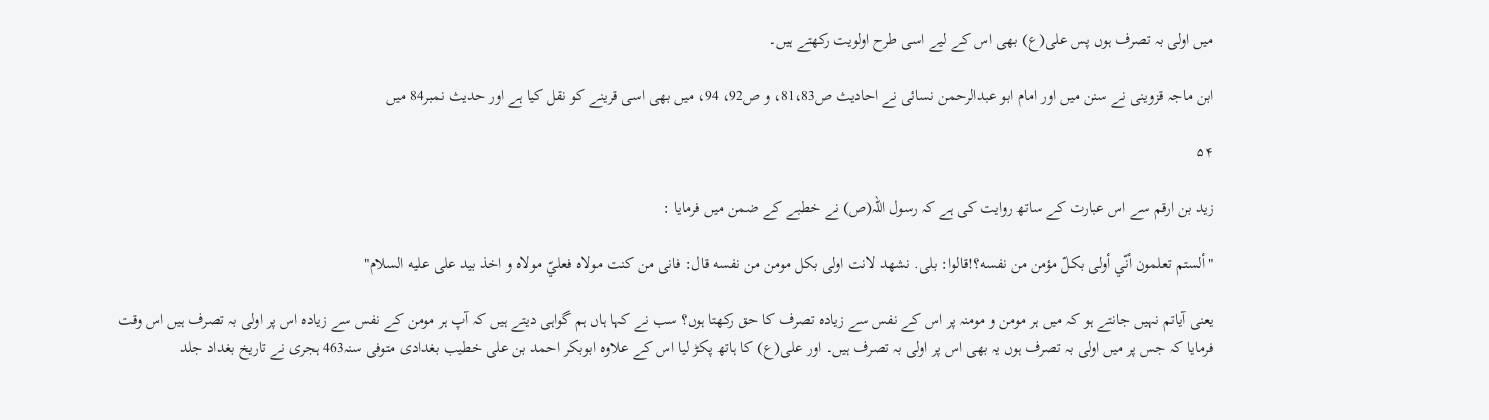میں اولی بہ تصرف ہوں پس علی(ع) بھی اس کے لیے اسی طرح اولویت رکھتے ہیں۔

ابن ماجہ قزوینی نے سنن میں اور امام ابو عبدالرحمن نسائی نے احادیث ص81،83، و ص92، 94، میں بھی اسی قرینے کو نقل کیا ہے اور حدیث نمبر84 میں

۵۴

زید بن ارقم سے اس عبارت کے ساتھ روایت کی ہے کہ رسول اللہ(ص) نے خطبے کے ضمن میں فرمایا :

"ألستم تعلمون أنّي أولى بكلّ مؤمن من نفسه؟!قالوا: بلى. نشهد لانت اولی بکل مومن من نفسه قال: فانی من كنت مولاه فعليّ مولاه و اخذ بيد علی عليه السلام"

یعنی آیاتم نہیں جانتے ہو کہ میں ہر مومن و مومنہ پر اس کے نفس سے زیادہ تصرف کا حق رکھتا ہوں؟ سب نے کہا ہاں ہم گواہی دیتے ہیں کہ آپ ہر مومن کے نفس سے زیادہ اس پر اولی بہ تصرف ہیں اس وقت فرمایا کہ جس پر میں اولی بہ تصرف ہوں یہ بھی اس پر اولی بہ تصرف ہیں۔ اور علی(ع) کا ہاتھ پکڑ لیا اس کے علاوہ ابوبکر احمد بن علی خطیب بغدادی متوفی سنہ463 ہجری نے تاریخ بغداد جلد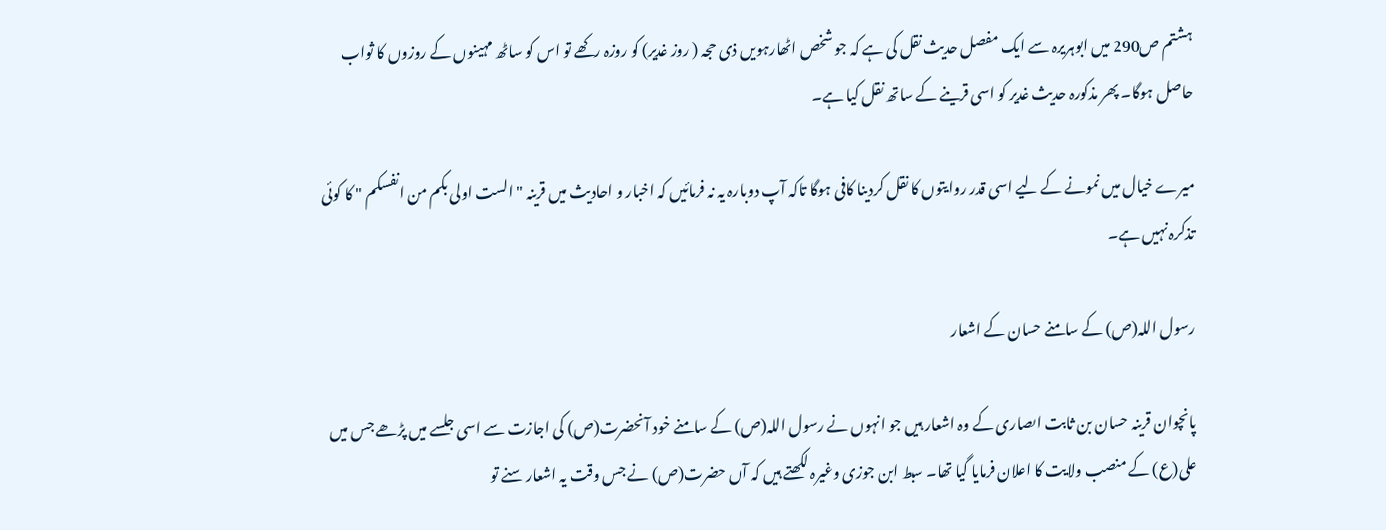ہشتم ص290 میں ابوہریرہ سے ایک مفصل حدیث نقل کی ہے کہ جو شخص اٹھارہویں ذی حجہ ( روز غدیر) کو روزہ رکھے تو اس کو ساٹھ مہینوں کے روزوں کا ثواب حاصل ہوگا۔ پھر مذکورہ حدیث غدیر کو اسی قرینے کے ساتھ نقل کیا ہے۔

میرے خیال میں نمونے کے لیے اسی قدر روایتوں کا نقل کردینا کافی ہوگا تاکہ آپ دوبارہ یہ نہ فرمائیں کہ اخبار و احادیث میں قرینہ "الست اولی بکم من انفسکم " کا کوئی تذکرہ نہیں ہے۔

رسول اللہ(ص) کے سامنے حسان کے اشعار

پانچوان قرینہ حسان بن ثابت اںصاری کے وہ اشعار ہیں جو انہوں نے رسول اللہ(ص) کے سامنے خود آنحضرت(ص) کی اجازت سے اسی جلسے میں پڑھے جس میں علی(ع) کے منصب ولایت کا اعلان فرمایا گیا تھا۔ سبط ابن جوزی وغیرہ لکھتے ہیں کہ آں حضرت(ص) نے جس وقت یہ اشعار سنے تو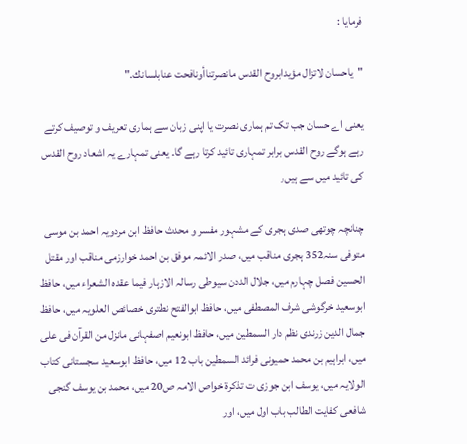فرمایا :

"ياحسان لاتزال مؤيدابروح القدس مانصرتناأونافحت عنابلسانك."

یعنی اے حسان جب تک تم ہماری نصرت یا اپنی زبان سے ہماری تعریف و توصیف کرتے رہے ہوگے روح القدس برابر تمہاری تائید کرتا رہے گا۔ یعنی تمہارے یہ اشعاد روح القدس کی تائید میں سے ہیں٫

چنانچہ چوتھی صدی ہجری کے مشہور مفسر و محدث حافظ ابن مردویہ احمد بن موسی متوفی سنہ352 ہجری مناقب میں، صدر الائمہ موفق بن احمد خوارزمی مناقب اور مقتل الحسین فصل چہارم میں، جلال الددن سیوطی رسالہ الازہار فیما عقدہ الشعراء میں، حافظ ابوسعید خرگوشی شرف المصطفی میں، حافظ ابوالفتح نطتری خصائص العلویہ میں، حافظ جمال الدین زرندی نظم دار السمطین میں، حافظ ابونعیم اصفہانی مانزل من القرآن فی علی میں، ابراہیم بن محمد حمیونی فرائد السمطین باب 12 میں، حافظ ابوسعید سجستانی کتاب الولایہ میں، یوسف ابن جوزی ت تذکرۃ خواص الامہ ص20 میں، محمد بن یوسف گنجی شافعی کفایت الطالب باب اول میں، اور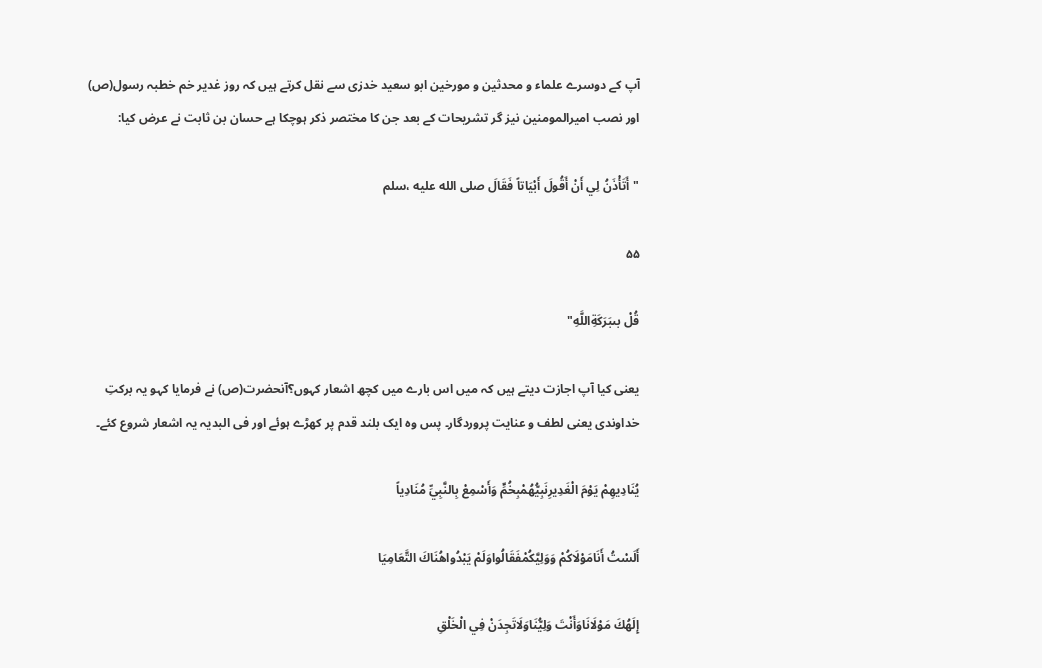آپ کے دوسرے علماء و محدثین و مورخین ابو سعید خدزی سے نقل کرتے ہیں کہ روز غدیر خم خطبہ رسول(ص) اور نصب امیرالمومنین نیز گر تشریحات کے بعد جن کا مختصر ذکر ہوچکا ہے حسان بن ثابت نے عرض کیا:

"أَتَأْذَنُ لِي أَنْ أَقُولَ أَبْيَاتاً فَقَالَ صلی الله عليه ،سلم

۵۵

قُلْ بىبَرَكَةِاللَّهِ"

یعنی کیا آپ اجازت دیتے ہیں کہ میں اس بارے میں کچھ اشعار کہوں؟آنحضرت(ص) نے فرمایا کہو یہ برکتِ خداوندی یعنی لطف و عنایت پروردگار۔ پس وہ ایک بلند قدم پر کھڑے ہوئے اور فی البدیہ یہ اشعار شروع کئے۔

يُنَادِيهِمْ يَوْمَ الْغَدِيرِنَبِيُّهُمْبِخُمٍّ وَأَسْمِعْ بِالنَّبِيِّ مُنَادِياً

أَلَسْتُ أَنَامَوْلَاكُمْ وَوَلِيَّكُمْفَقَالُواوَلَمْ يَبْدُواهُنَاكَ التَّعَامِيَا

إِلَهُكَ مَوْلَانَاوَأَنْتَ وَلِيُّنَاوَلَاتَجِدَنْ فِي الْخَلْقِ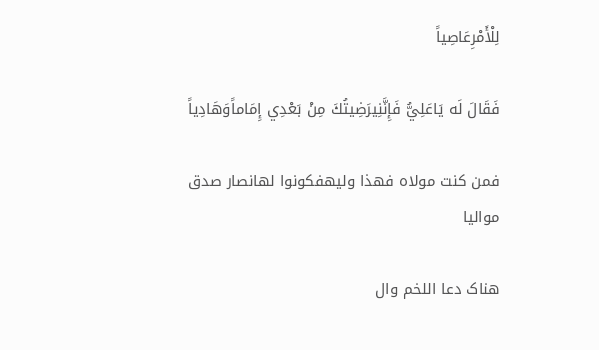لِلْأَمْرِعَاصِياً

فَقَالَ لَه يَاعَلِيُّ فَإِنَّنِيرَضِيتُكَ مِنْ بَعْدِي إِمَاماًوَهَادِياً

فمن کنت مولاه فهذا وليهفکونوا لهانصار صدق مواليا

هناک دعا اللخم وال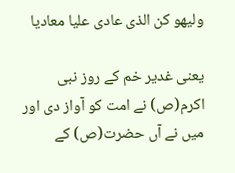وليهو کن الذی عادی عليا معاديا

یعنی غدیر خم کے روز نبی اکرم(ص) نے امت کو آواز دی اور میں نے آں حضرت(ص) کے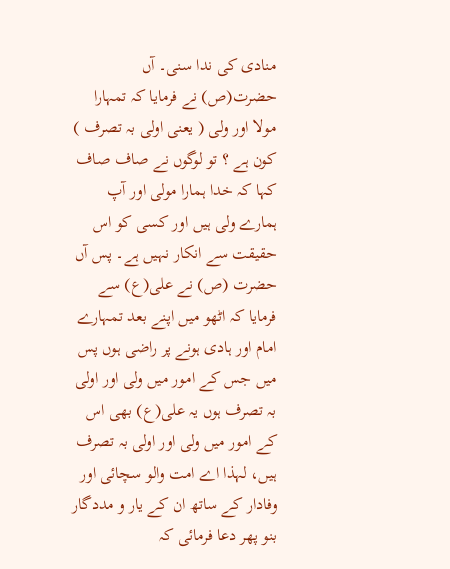منادی کی ندا سنی۔ آں حضرت(ص) نے فرمایا کہ تمہارا مولا اور ولی ( یعنی اولی بہ تصرف ) کون ہے ؟ تو لوگوں نے صاف صاف کہا کہ خدا ہمارا مولی اور آپ ہمارے ولی ہیں اور کسی کو اس حقیقت سے انکار نہیں ہے۔ پس آں حضرت (ص) نے علی(ع) سے فرمایا کہ اٹھو میں اپنے بعد تمہارے امام اور ہادی ہونے پر راضی ہوں پس میں جس کے امور میں ولی اور اولی بہ تصرف ہوں یہ علی(ع) بھی اس کے امور میں ولی اور اولی بہ تصرف ہیں، لہذا اے امت والو سچائی اور وفادار کے ساتھ ان کے یار و مددگار بنو پھر دعا فرمائی کہ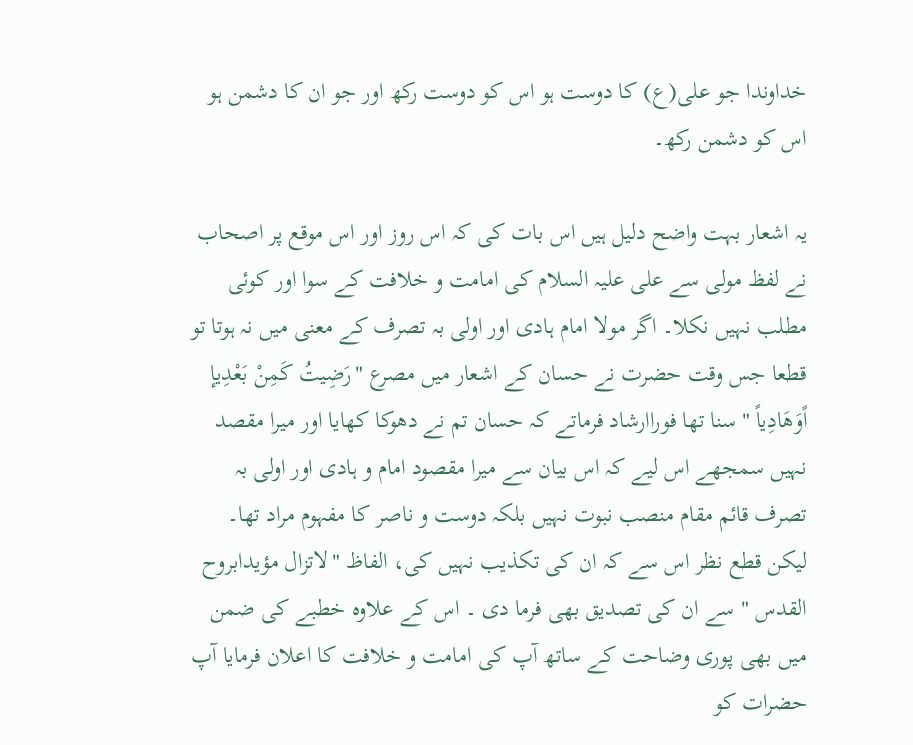خداوندا جو علی(ع) کا دوست ہو اس کو دوست رکھ اور جو ان کا دشمن ہو اس کو دشمن رکھ۔

یہ اشعار بہت واضح دلیل ہیں اس بات کی کہ اس روز اور اس موقع پر اصحاب نے لفظ مولی سے علی علیہ السلام کی امامت و خلافت کے سوا اور کوئی مطلب نہیں نکلا۔ اگر مولا امام ہادی اور اولی بہ تصرف کے معنی میں نہ ہوتا تو قطعا جس وقت حضرت نے حسان کے اشعار میں مصرع "رَضِيتُ كَمِنْ بَعْدِيإ اًوَهَادِياً " سنا تھا فوراارشاد فرماتے کہ حسان تم نے دھوکا کھایا اور میرا مقصد نہیں سمجھے اس لیے کہ اس بیان سے میرا مقصود امام و ہادی اور اولی بہ تصرف قائم مقام منصب نبوت نہیں بلکہ دوست و ناصر کا مفہوم مراد تھا۔ لیکن قطع نظر اس سے کہ ان کی تکذیب نہیں کی، الفاظ "لاتزال مؤيدابروح القدس " سے ان کی تصدیق بھی فرما دی ۔ اس کے علاوہ خطبے کی ضمن میں بھی پوری وضاحت کے ساتھ آپ کی امامت و خلافت کا اعلان فرمایا آپ حضرات کو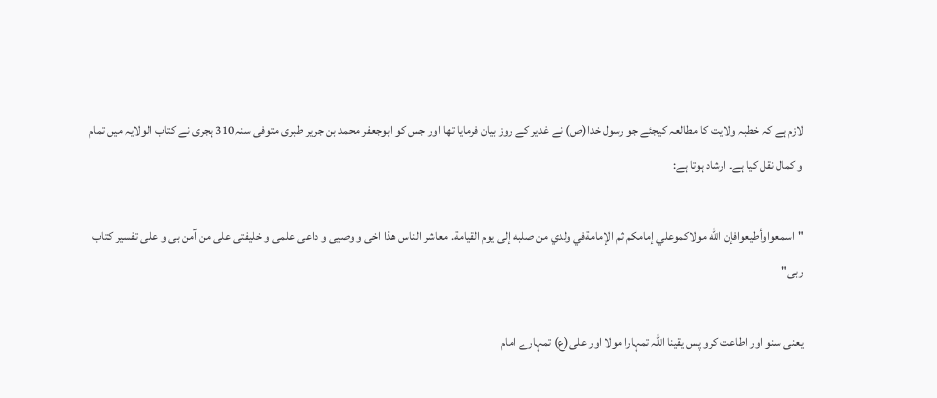لازم ہے کہ خطبہ ولایت کا مطالعہ کیجئے جو رسول خدا(ص) نے غدیر کے روز بیان فرمایا تھا اور جس کو ابوجعفر محمد بن جریر طبری متوفی سنہ310 ہجری نے کتاب الولایہ میں تمام و کمال نقل کیا ہے۔ ارشاد ہوتا ہے:

"اسمعواوأطيعوافإن الله مولاكموعلي إمامكم ثم الإمامةفي ولدي من صلبه إلى يوم القيامة. معاشر الناس هذا اخی و وصيی و داعی علمی و خليفتی علی من آمن بی و علی تفسير کتاب ربی"

یعنی سنو اور اطاعت کرو پس یقینا اللہ تمہارا مولا اور علی(ع) تمہارے امام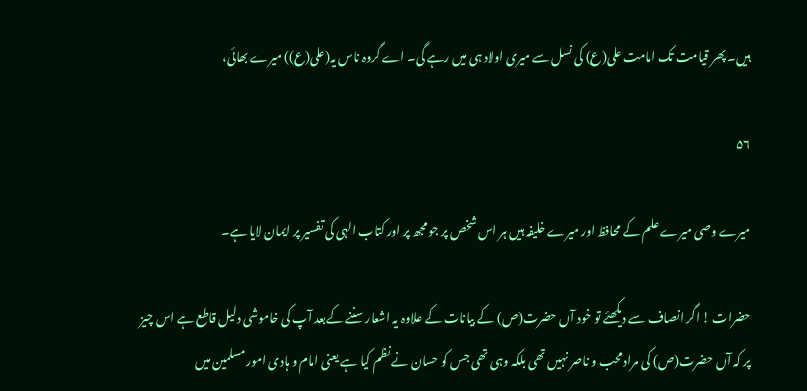ہیں۔ پھر قیامت تک امامت علی(ع) کی نسل سے میری اولاد ہی میں رہے گی۔ اے گروہ ناس یہ(علی(ع)) میرے بھائی،

۵۶

میرے وصی میرے علم کے محافظ اور میرے خلیفہ ہیں ہر اس شخص پر جو مجھ پر اور کتاب الہی کی تفسیر پر ایمان لایا ہے۔

حضرات ! اگر انصاف سے دیکھئے تو خود آں حضرت(ص) کے بیانات کے علاوہ یہ اشعار سننے کےبعد آپ کی خاموشی دلیل قاطع ہے اس چیز پر کہ آں حضرت(ص) کی مراد محب و ناصر نہیں تھی بلکہ وہی تھی جس کو حسان نے نظم کیا ہے یعنی امام و ہادی امور مسلمین میں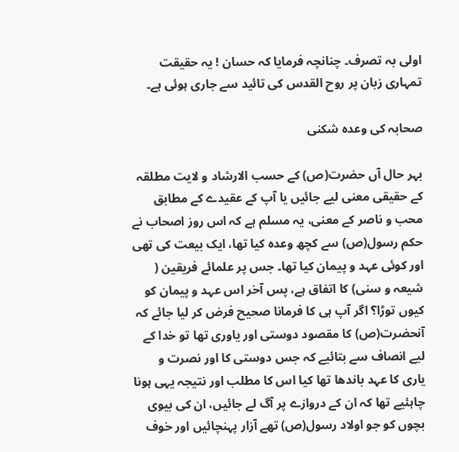اولی بہ تصرف۔ چنانچہ فرمایا کہ حسان ! یہ حقیقت تمہاری زبان پر روح القدس کی تائید سے جاری ہوئی ہے۔

صحابہ کی وعدہ شکنی

بہر حال آں حضرت(ص) کے حسب الارشاد و لایت مطلقہ کے حقیقی معنی لیے جائیں یا آپ کے عقیدے کے مطابق محب و ناصر کے معنی، یہ مسلم ہے کہ اس روز اصحاب نے حکم رسول(ص) سے کچھ وعدہ کیا تھا، ایک بیعت کی تھی اور کوئی عہد و پیمان کیا تھا۔ جس پر علمائے فریقین ( شیعہ و سنی) کا اتفاق ہے، پس آخر اس عہد و پیمان کو کیوں توڑا؟ اگر آپ ہی کا فرمانا صحیح فرض کر لیا جائے کہ آنحضرت(ص) کا مقصود دوستی اور یاوری تھا تو خدا کے لیے انصاف سے بتائیے کہ جس دوستی کا اور نصرت و یاری کا عہد باندھا تھا کیا اس کا مطلب اور نتیجہ یہی ہونا چاہئیے تھا کہ ان کے دروازے پر آگ لے جائیں، ان کی بیوی بچوں کو جو اولاد رسول(ص) تھے آزار پہنچائیں اور خوف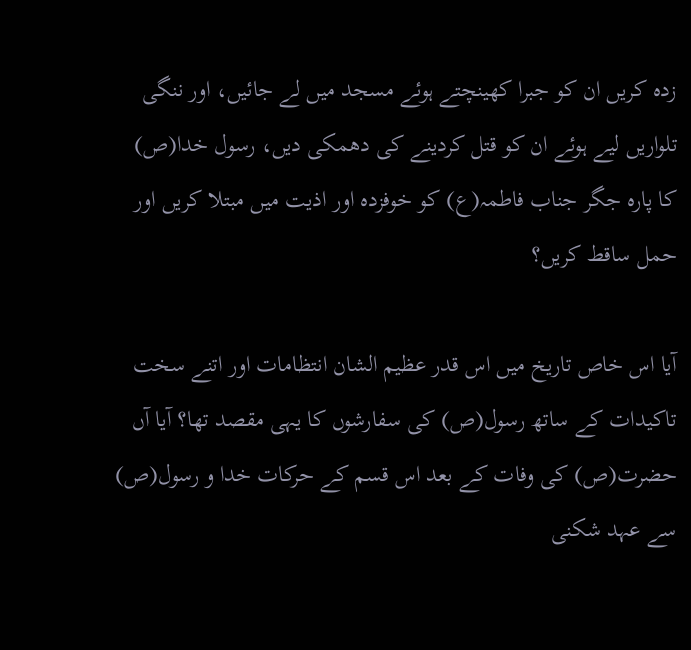زدہ کریں ان کو جبرا کھینچتے ہوئے مسجد میں لے جائیں، اور ننگی تلواریں لیے ہوئے ان کو قتل کردینے کی دھمکی دیں، رسول خدا(ص) کا پارہ جگر جناب فاطمہ(ع) کو خوفزدہ اور اذیت میں مبتلا کریں اور حمل ساقط کریں؟

آیا اس خاص تاریخ میں اس قدر عظیم الشان انتظامات اور اتنے سخت تاکیدات کے ساتھ رسول(ص) کی سفارشوں کا یہی مقصد تھا؟ آیا آں حضرت(ص) کی وفات کے بعد اس قسم کے حرکات خدا و رسول(ص) سے عہد شکنی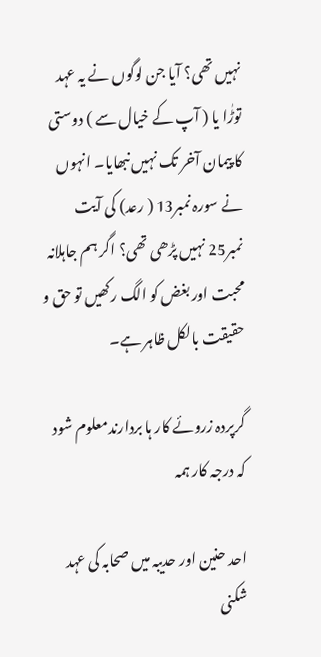نہیں تھی؟ آیا جن لوگوں نے یہ عہد توڑٰا یا ( آپ کے خیال سے ) دوستی کا پیمان آخر تک نہیں نبھایا۔ انہوں نے سورہ نمبر13 ( رعد) کی آیت نمبر25 نہیں پڑھی تھی؟ اگر ہم جاہلانہ محبت اور بغض کو الگ رکھیں تو حق و حقیقت بالکل ظاہر ہے۔

گرپردہ زروئے کار ہا بردارندمعلوم شود کہ درجہ کار ہمہ

احد حنین اور حدیبہ میں صحابہ کی عہد شکنی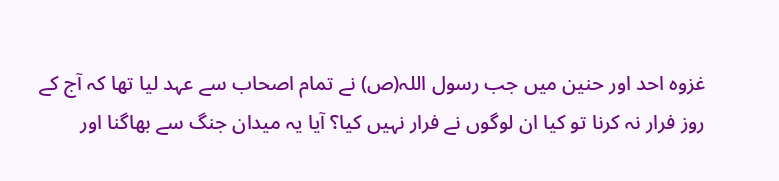غزوہ احد اور حنین میں جب رسول اللہ(ص) نے تمام اصحاب سے عہد لیا تھا کہ آج کے روز فرار نہ کرنا تو کیا ان لوگوں نے فرار نہیں کیا؟ آیا یہ میدان جنگ سے بھاگنا اور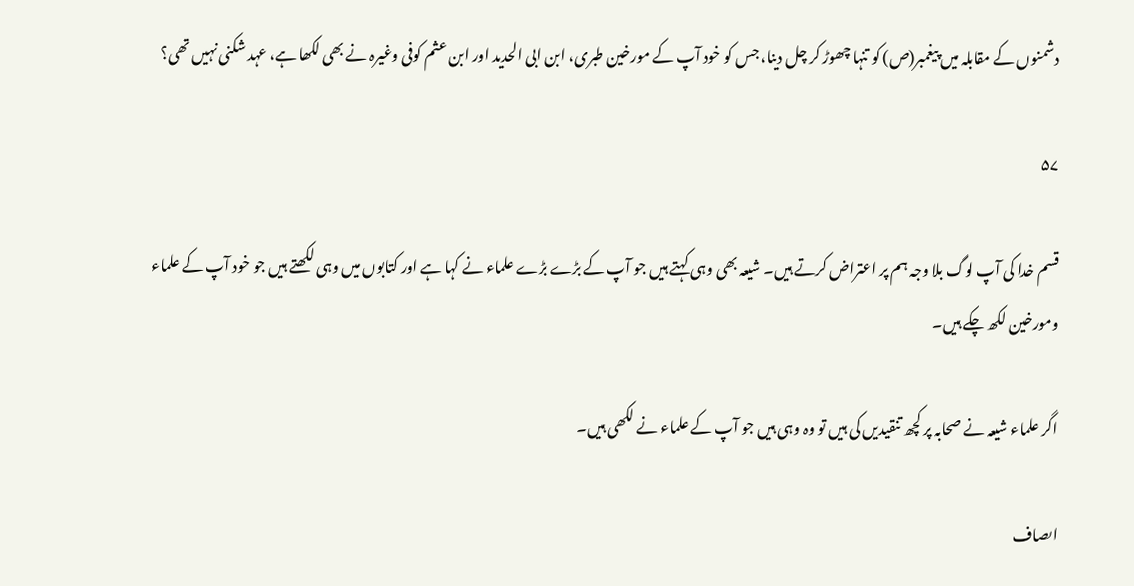دشمنوں کے مقابلہ میں پیغمبر(ص) کو تنہا چھوڑ کر چل دینا، جس کو خود آپ کے مورخین طبری، ابن ابی الحدید اور ابن عثم کوفی وغیرہ نے بھی لکھا ہے، عہد شکنی نہیں تھی؟

۵۷

قسم خدا کی آپ لوگ بلا وجہ ہم پر اعتراض کرتے ہیں۔ شیعہ بھی وہی کہتے ہیں جو آپ کے بڑے بڑے علماء نے کہا ہے اور کتابوں میں وہی لکھتے ہیں جو خود آپ کے علماء ومورخین لکھ چکے ہیں۔

اگر علماء شیعہ نے صحابہ پر کچھ تنقیدیں کی ہیں تو وہ وہی ہیں جو آپ کے علماء نے لکھی ہیں۔

اںصاف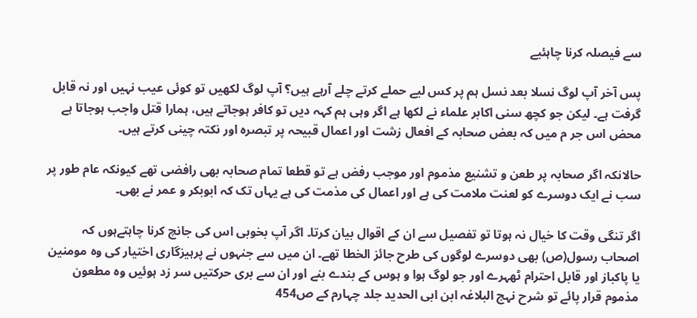سے فیصلہ کرنا چاہئیے

پس آخر آپ لوگ نسلا بعد نسل ہم پر کس لیے حملے کرتے چلے آرہے ہیں؟ آپ لوگ لکھیں تو کوئی عیب نہیں اور نہ قابل گرفت ہے۔ لیکن جو کچھ سنی اکابر علماء نے لکھا ہے اگر وہی ہم کہہ دیں تو کافر ہوجاتے ہیں، ہمارا قتل واجب ہوجاتا ہے محض اس جر م میں کہ بعض صحابہ کے افعال زشت اور اعمال قبیحہ پر تبصرہ اور نکتہ چینی کرتے ہیں۔

حالانکہ اگر صحابہ پر طعن و تشنیع مذموم اور موجب رفض ہے تو قطعا تمام صحابہ بھی رافضی تھے کیونکہ عام طور پر سب نے ایک دوسرے کو لعنت ملامت کی ہے اور اعمال کی مذمت کی ہے یہاں تک کہ ابوبکر و عمر نے بھی۔

اگر تنگی وقت کا خیال نہ ہوتا تو تفصیل سے ان کے اقوال بیان کرتا۔ اگر آپ بخوبی اس کی جانچ کرنا چاہتےہوں کہ اصحاب رسول(ص) بھی دوسرے لوگوں کی طرح جائز الخطا تھے۔ ان میں سے جنہوں نے پرہیزگاری اختیار کی وہ مومنین یا پاکباز اور قابل احترام ٹھہرے اور جو لوگ ہوا و ہوس کے بندے بنے اور ان سے بری حرکتیں سر زد ہوئیں وہ مطعون مذموم قرار پائے تو شرح نہج البلاغہ ابن ابی الحدید جلد چہارم کے ص454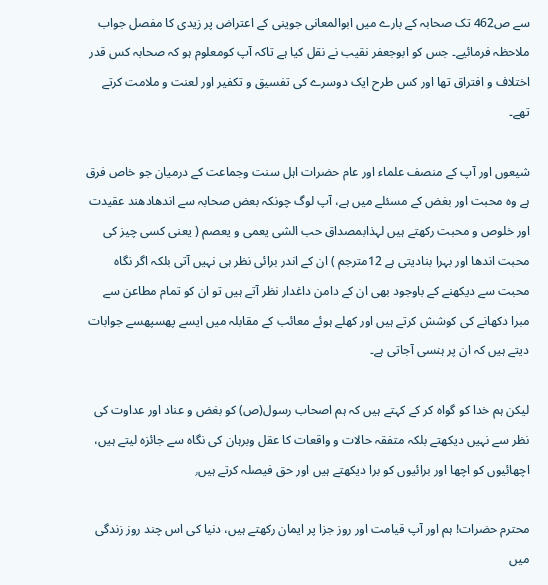سے ص462 تک صحابہ کے بارے میں ابوالمعانی جوینی کے اعتراض پر زیدی کا مفصل جواب ملاحظہ فرمائیے۔ جس کو ابوجعفر نقیب نے نقل کیا ہے تاکہ آپ کومعلوم ہو کہ صحابہ کس قدر اختلاف و افتراق تھا اور کس طرح ایک دوسرے کی تفسیق و تکفیر اور لعنت و ملامت کرتے تھے۔

شیعوں اور آپ کے منصف علماء اور عام حضرات اہل سنت وجماعت کے درمیان جو خاص فرق ہے وہ محبت اور بغض کے مسئلے میں ہے، آپ لوگ چونکہ بعض صحابہ سے اندھادھند عقیدت اور خلوص و محبت رکھتے ہیں لہذابمصداق حب الشی يعمی و يعصم ( یعنی کسی چیز کی محبت اندھا اور بہرا بنادیتی ہے 12مترجم ) ان کے اندر برائی نظر ہی نہیں آتی بلکہ اگر نگاہ محبت سے دیکھنے کے باوجود بھی ان کے دامن داغدار نظر آتے ہیں تو ان کو تمام مطاعن سے مبرا دکھانے کی کوشش کرتے ہیں اور کھلے ہوئے معائب کے مقابلہ میں ایسے پھسپھسے جوابات دیتے ہیں کہ ان پر ہنسی آجاتی ہے۔

لیکن ہم خدا کو گواہ کر کے کہتے ہیں کہ ہم اصحاب رسول(ص) کو بغض و عناد اور عداوت کی نظر سے نہیں دیکھتے بلکہ متفقہ حالات و واقعات کا عقل وبرہان کی نگاہ سے جائزہ لیتے ہیں، اچھائیوں کو اچھا اور برائیوں کو برا دیکھتے ہیں اور حق فیصلہ کرتے ہیں٫

محترم حضرات! ہم اور آپ قیامت اور روز جزا پر ایمان رکھتے ہیں، دنیا کی اس چند روز زندگی میں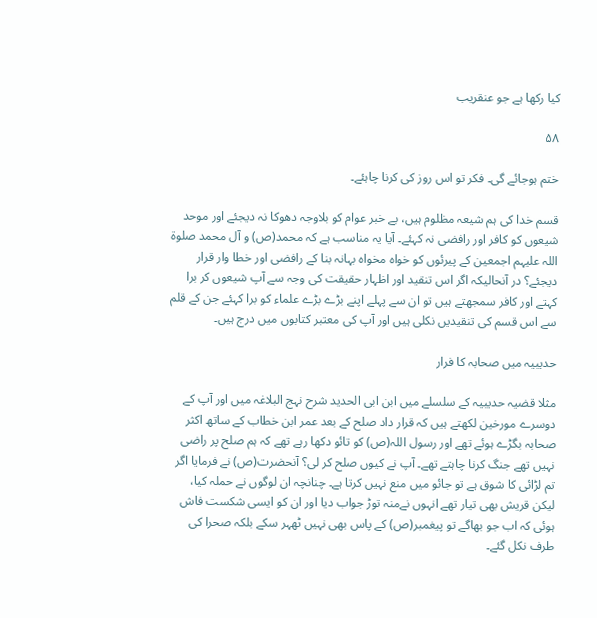کیا رکھا ہے جو عنقریب

۵۸

ختم ہوجائے گی۔ فکر تو اس روز کی کرنا چاہئے۔

قسم خدا کی ہم شیعہ مظلوم ہیں، بے خبر عوام کو بلاوجہ دھوکا نہ دیجئے اور موحد شیعوں کو کافر اور رافضی نہ کہئے۔ آیا یہ مناسب ہے کہ محمد(ص) و آل محمد صلوۃ اللہ علیہم اجمعین کے پیرئوں کو خواہ مخواہ بہانہ بنا کے رافضی اور خطا وار قرار دیجئے؟ در آنحالیکہ اگر اس تنقید اور اظہار حقیقت کی وجہ سے آپ شیعوں کر برا کہتے اور کافر سمجھتے ہیں تو ان سے پہلے اپنے بڑے بڑے علماء کو برا کہئے جن کے قلم سے اس قسم کی تنقیدیں نکلی ہیں اور آپ کی معتبر کتابوں میں درج ہیں۔

حدیبیہ میں صحابہ کا فرار

مثلا قضیہ حدیبیہ کے سلسلے میں ابن ابی الحدید شرح نہج البلاغہ میں اور آپ کے دوسرے مورخین لکھتے ہیں کہ قرار داد صلح کے بعد عمر ابن خطاب کے ساتھ اکثر صحابہ بگڑے ہوئے تھے اور رسول اللہ(ص) کو تائو دکھا رہے تھے کہ ہم صلح پر راضی نہیں تھے جنگ کرنا چاہتے تھے۔ آپ نے کیوں صلح کر لی؟ آنحضرت(ص) نے فرمایا اگر تم لڑائی کا شوق ہے تو جائو میں منع نہیں کرتا ہے۔ چنانچہ ان لوگوں نے حملہ کیا، لیکن قریش بھی تیار تھے انہوں نےمنہ توڑ جواب دیا اور ان کو ایسی شکست فاش ہوئی کہ اب جو بھاگے تو پیغمبر(ص) کے پاس بھی نہیں ٹھہر سکے بلکہ صحرا کی طرف نکل گئے۔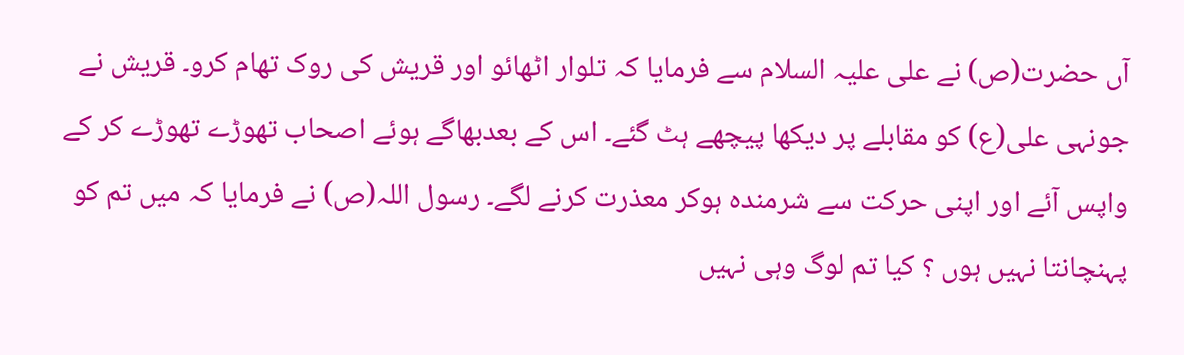آں حضرت(ص) نے علی علیہ السلام سے فرمایا کہ تلوار اٹھائو اور قریش کی روک تھام کرو۔ قریش نے جونہی علی(ع) کو مقابلے پر دیکھا پیچھے ہٹ گئے۔ اس کے بعدبھاگے ہوئے اصحاب تھوڑے تھوڑے کر کے واپس آئے اور اپنی حرکت سے شرمندہ ہوکر معذرت کرنے لگے۔ رسول اللہ(ص) نے فرمایا کہ میں تم کو پہنچانتا نہیں ہوں ؟ کیا تم لوگ وہی نہیں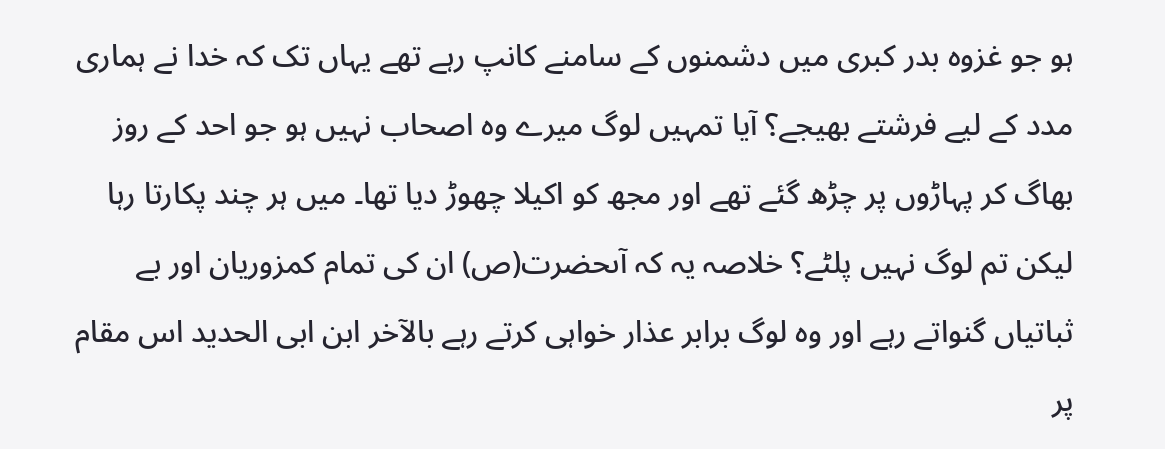ہو جو غزوہ بدر کبری میں دشمنوں کے سامنے کانپ رہے تھے یہاں تک کہ خدا نے ہماری مدد کے لیے فرشتے بھیجے؟ آیا تمہیں لوگ میرے وہ اصحاب نہیں ہو جو احد کے روز بھاگ کر پہاڑوں پر چڑھ گئے تھے اور مجھ کو اکیلا چھوڑ دیا تھا۔ میں ہر چند پکارتا رہا لیکن تم لوگ نہیں پلٹے؟ خلاصہ یہ کہ آںحضرت(ص) ان کی تمام کمزوریان اور بے ثباتیاں گنواتے رہے اور وہ لوگ برابر عذار خواہی کرتے رہے بالآخر ابن ابی الحدید اس مقام پر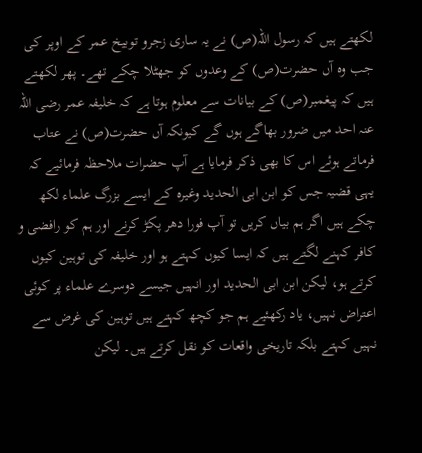لکھتے ہیں کہ رسول اللہ(ص) نے یہ ساری زجرو توبیخ عمر کے اوپر کی جب وہ آں حضرت(ص) کے وعدوں کو جھٹلا چکے تھے۔ پھر لکھتے ہیں کہ پیغمبر(ص) کے بیانات سے معلوم ہوتا ہے کہ خلیفہ عمر رضی اللہ عنہ احد میں ضرور بھاگے ہوں گے کیونکہ آں حضرت(ص) نے عتاب فرماتے ہوئے اس کا بھی ذکر فرمایا ہے آپ حضرات ملاحظہ فرمائیے کہ یہی قضیہ جس کو ابن ابی الحدید وغیرہ کے ایسے بزرگ علماء لکھ چکے ہیں اگر ہم بیاں کریں تو آپ فورا دھر پکڑ کرنے اور ہم کو رافضی و کافر کہنے لگتے ہیں کہ ایسا کیوں کہتے ہو اور خلیفہ کی توہین کیوں کرتے ہو، لیکن ابن ابی الحدید اور انہیں جیسے دوسرے علماء پر کوئی اعتراض نہیں، یاد رکھئیے ہم جو کچھ کہتے ہیں توہین کی غرض سے نہیں کہتے بلکہ تاریخی واقعات کو نقل کرتے ہیں۔ لیکن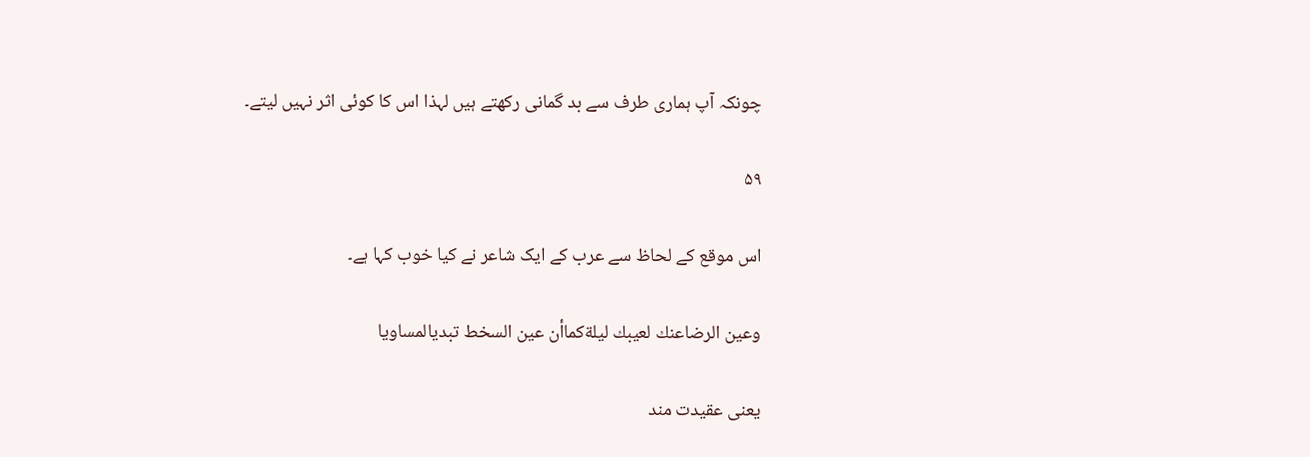چونکہ آپ ہماری طرف سے بد گمانی رکھتے ہیں لہذا اس کا کوئی اثر نہیں لیتے۔

۵۹

اس موقع کے لحاظ سے عرب کے ایک شاعر نے کیا خوب کہا ہے۔

وعين الرضاعنك لعيبك ليلةكماأن عين السخط تبديالمساويا

یعنی عقیدت مند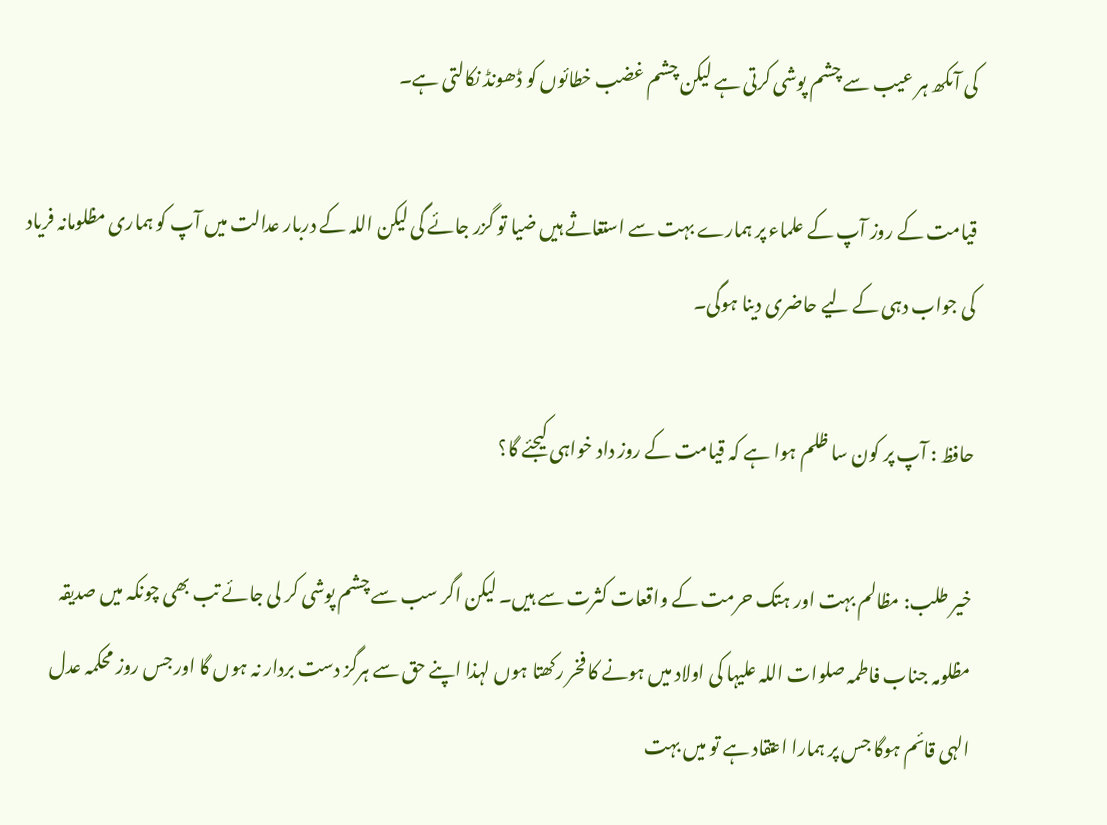کی آںکھ ہر عیب سے چشم پوشی کرتی ہے لیکن چشم غضب خطائوں کو ڈھونڈ نکالتی ہے۔

قیامت کے روز آپ کے علماء پر ہمارے بہت سے استغاثے ہیں ضیا تو گزر جائے گی لیکن اللہ کے دربار عدالت میں آپ کو ہماری مظلومانہ فریاد کی جواب دہی کے لیے حاضری دینا ہوگی۔

حافظ : آپ پر کون سا ظلم ہوا ہے کہ قیامت کے روز داد خواہی کیجئے گا؟

خیر طلب: مظالم بہت اور ہتک حرمت کے واقعات کثرت سے ہیں۔ لیکن اگر سب سے چشم پوشی کر لی جائے تب بھی چونکہ میں صدیقہ مظلومہ جناب فاطمہ صلوات اللہ علیہا کی اولاد میں ہونے کا فخر رکھتا ہوں لہذا اپنے حق سے ہرگز دست بردار نہ ہوں گا اور جس روز محکمہ عدل الہی قائم ہوگا جس پر ہمارا اعتقاد ہے تو میں بہت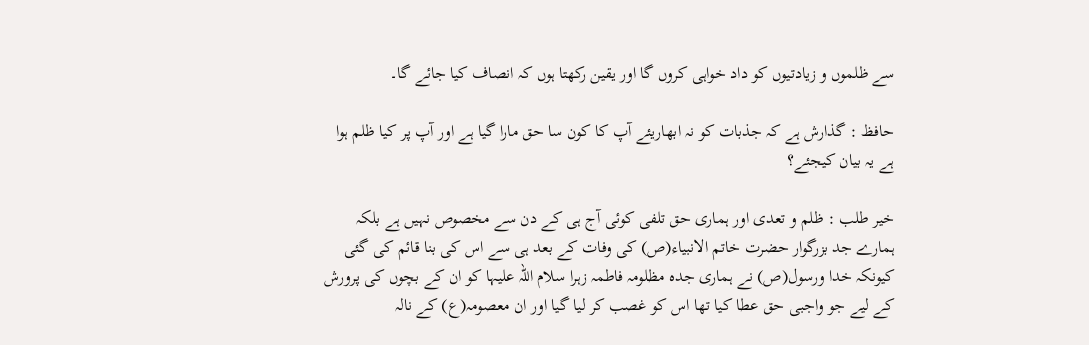سے ظلموں و زیادتیوں کو داد خواہی کروں گا اور یقین رکھتا ہوں کہ انصاف کیا جائے گا۔

حافظ : گذارش ہے کہ جذبات کو نہ ابھاریئے آپ کا کون سا حق مارا گیا ہے اور آپ پر کیا ظلم ہوا ہے یہ بیان کیجئے؟

خیر طلب : ظلم و تعدی اور ہماری حق تلفی کوئی آج ہی کے دن سے مخصوص نہیں ہے بلکہ ہمارے جد بزرگوار حضرت خاتم الانبیاء(ص) کی وفات کے بعد ہی سے اس کی بنا قائم کی گئی کیونکہ خدا ورسول(ص) نے ہماری جدہ مظلومہ فاطمہ زہرا سلام اللہ علیہا کو ان کے بچوں کی پرورش کے لیے جو واجبی حق عطا کیا تھا اس کو غصب کر لیا گیا اور ان معصومہ(ع) کے نالہ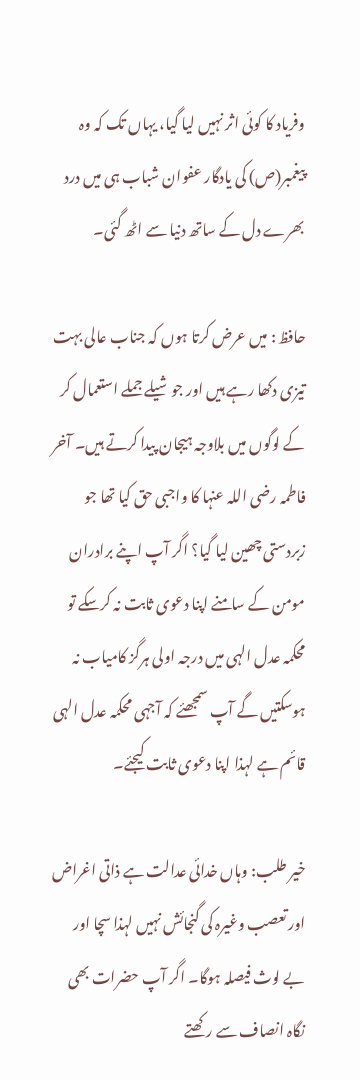وفریاد کا کوئی اثر نہیں لیا گیا، یہاں تک کہ وہ پیغمبر(ص) کی یادگار عفوان شباب ہی میں درد بھرے دل کے ساتھ دنیا سے اٹھ گئی۔

حافظ : میں عرض کرتا ہوں کہ جناب عالی بہت تیزی دکھا رہے ہیں اور جوشیلے جملے استعمال کر کے لوگوں میں بلاوجہ ہیجان پیدا کرتے ہیں۔ آخر فاطمہ رضی اللہ عنہا کا واجبی حق کیا تھا جو زبردستی چھین لیا گیا؟ اگر آپ اپنے برادران مومن کے سامنے اپنا دعوی ثابت نہ کرسکے تو محکمہ عدل الہی میں درجہ اولی ہرگز کامیاب نہ ہوسکتیں گے آپ سمجھئے کہ آجہی محکمہ عدل الہی قائم ہے لہذا اپنا دعوی ثابت کیجئے۔

خیر طلب: وہاں خدائی عدالت ہے ذاتی اغراض اور تعصب وغیرہ کی گنجائش نہیں لہذا سچا اور بے لوث فیصلہ ہوگا۔ اگر آپ حضرات بھی نگاہ انصاف سے رکھتے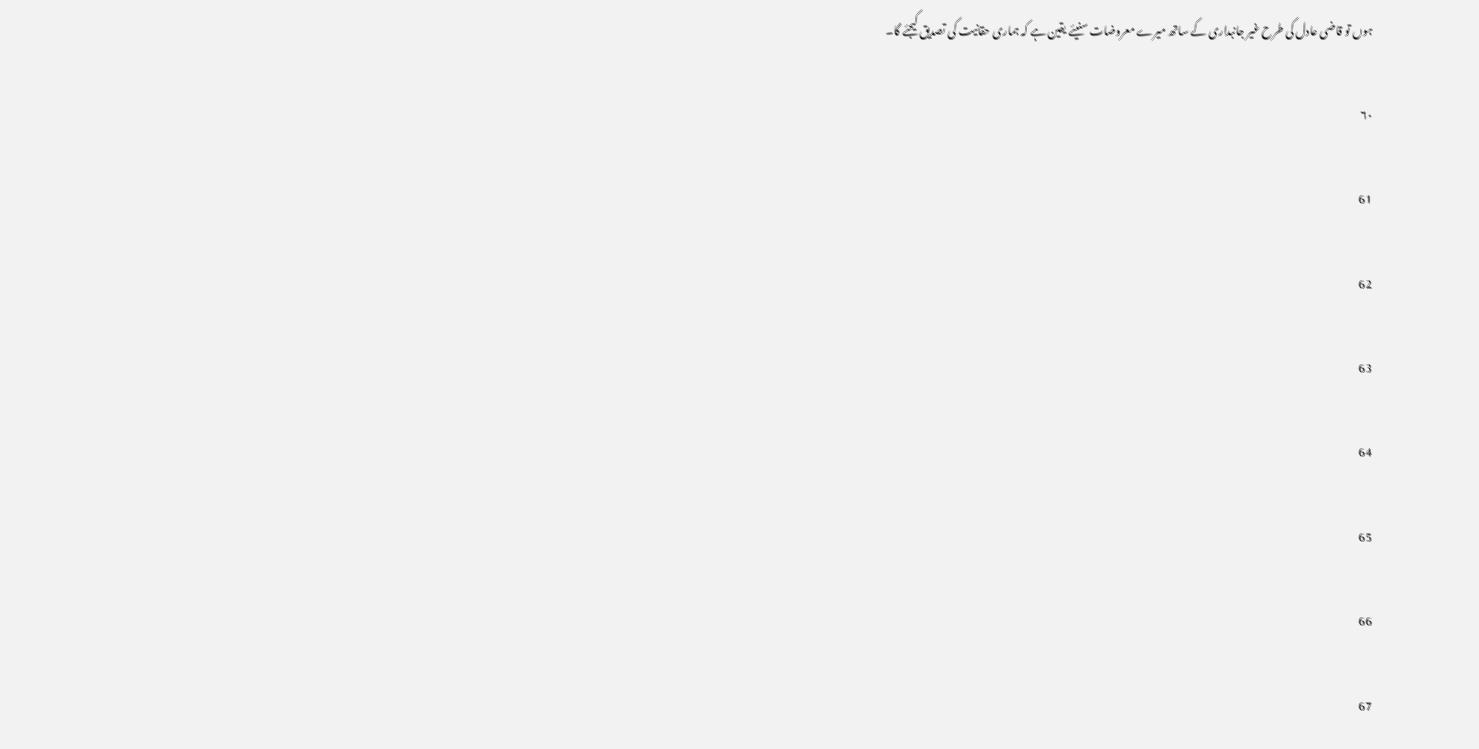ہوں تو قاضی عادل کی طرح غیر جانبداری کے ساتھ میرے معروضات سنیئے یقین ہے کہ ہماری حقانیت کی تصدیق کیجئے گا۔

۶۰

61

62

63

64

65

66

67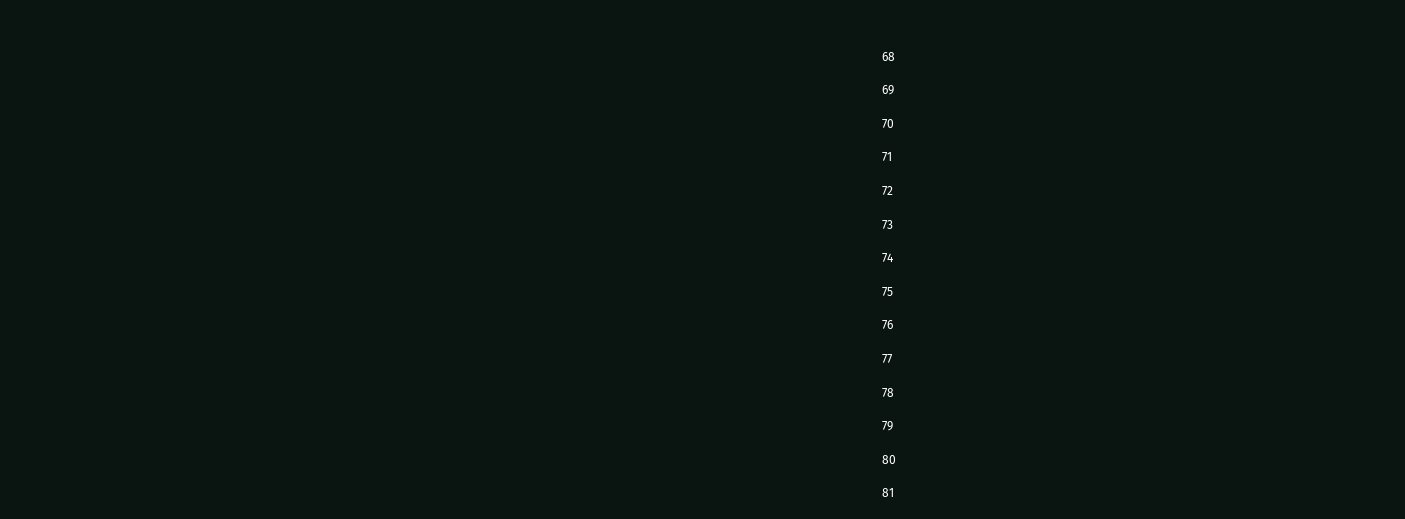68

69

70

71

72

73

74

75

76

77

78

79

80

81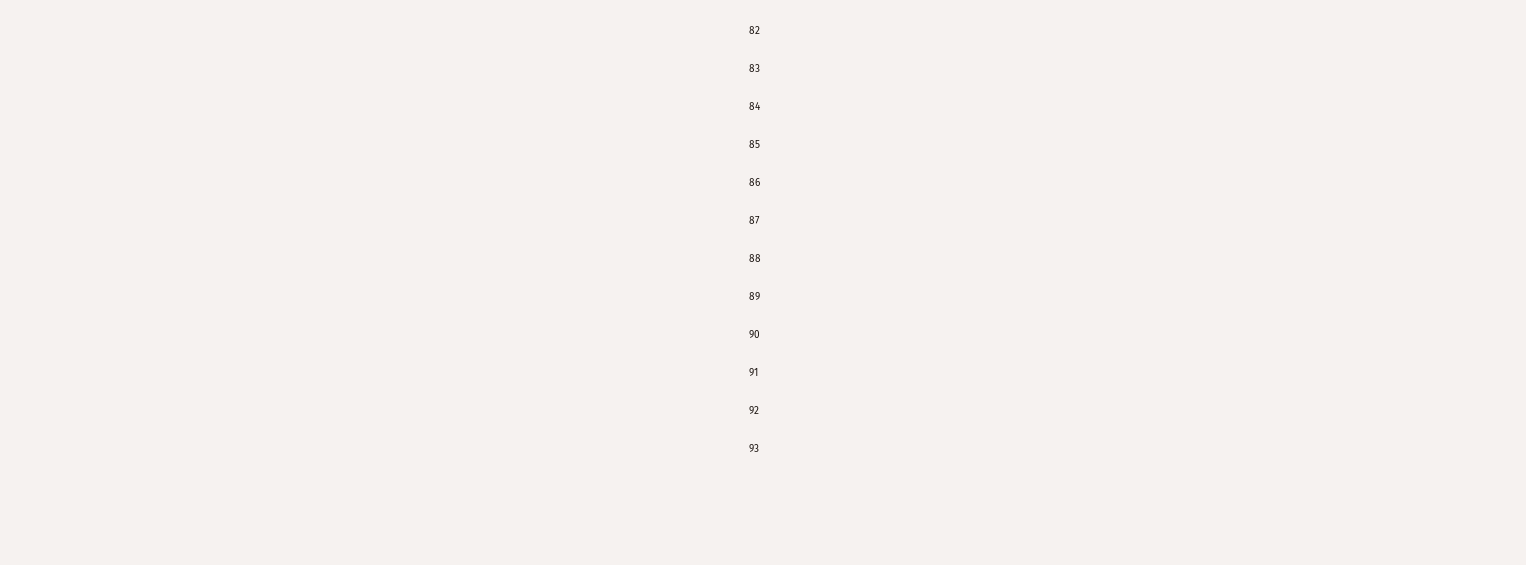82

83

84

85

86

87

88

89

90

91

92

93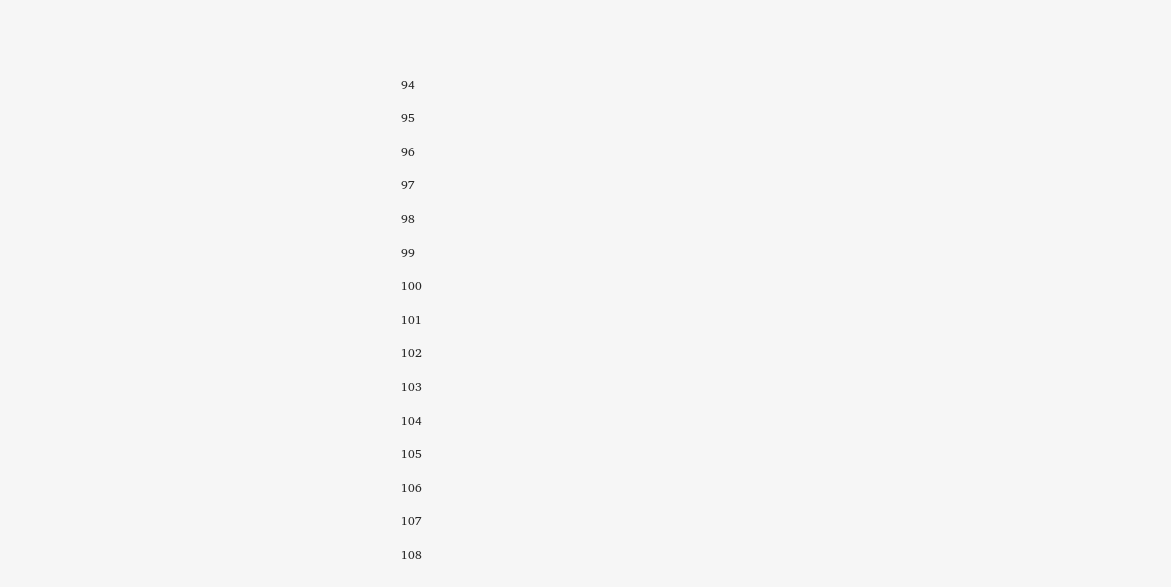94

95

96

97

98

99

100

101

102

103

104

105

106

107

108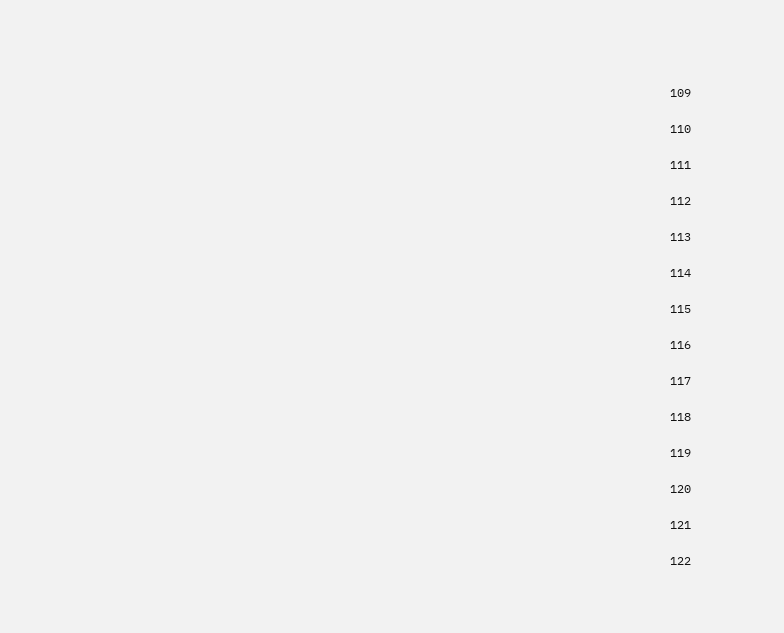109

110

111

112

113

114

115

116

117

118

119

120

121

122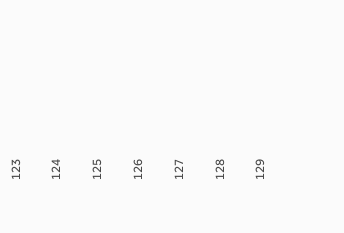123

124

125

126

127

128

129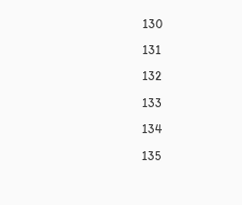130

131

132

133

134

135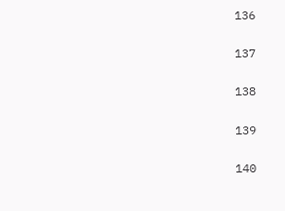136

137

138

139

140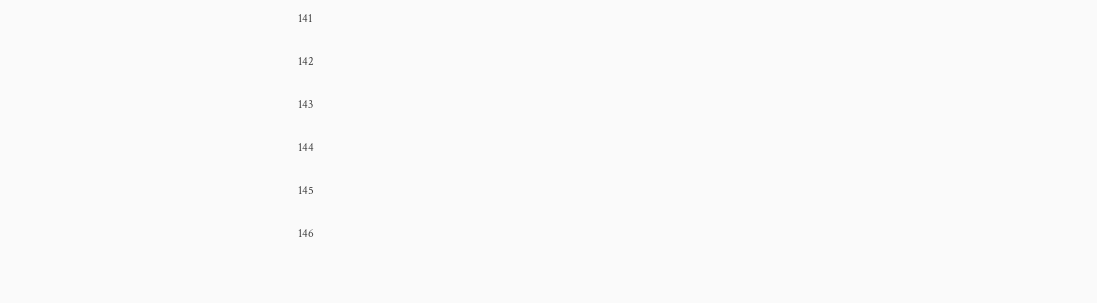141

142

143

144

145

146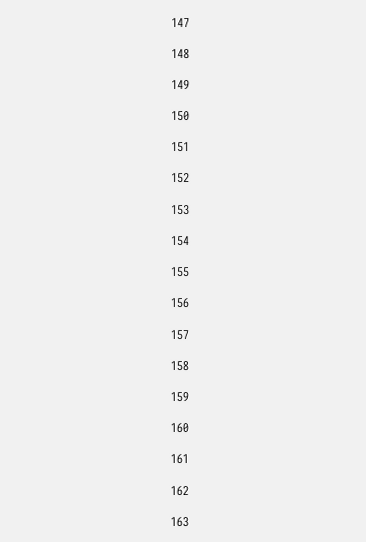147

148

149

150

151

152

153

154

155

156

157

158

159

160

161

162

163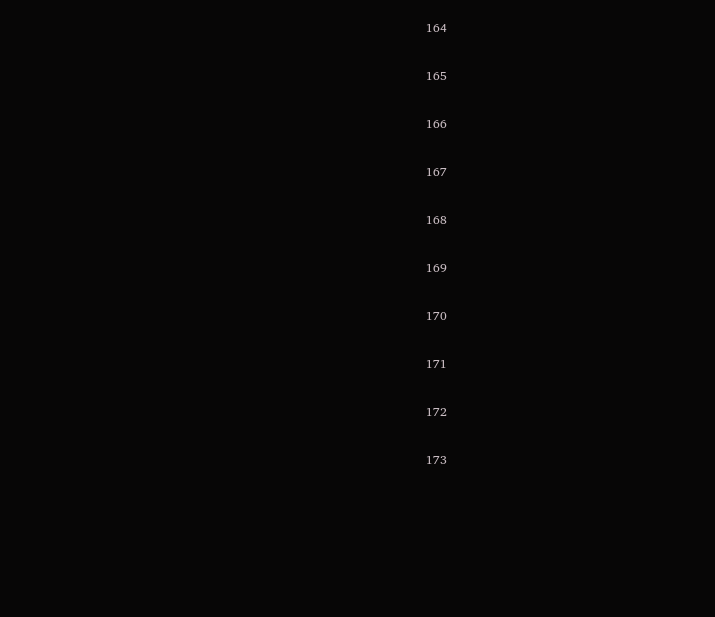164

165

166

167

168

169

170

171

172

173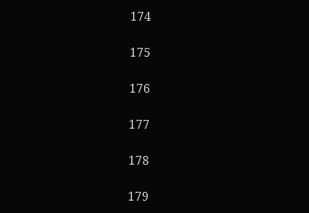174

175

176

177

178

179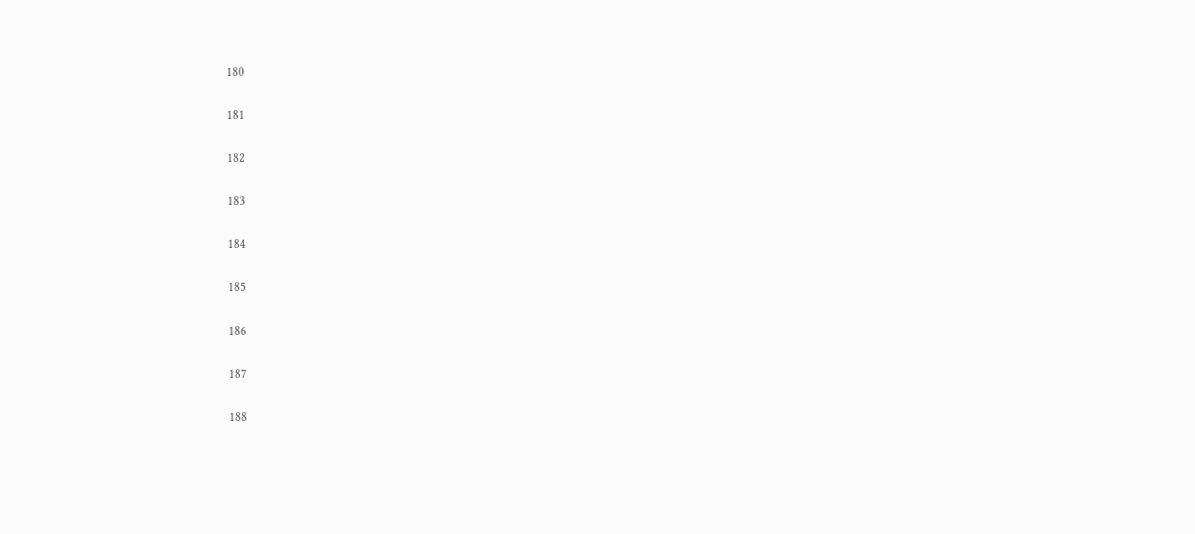180

181

182

183

184

185

186

187

188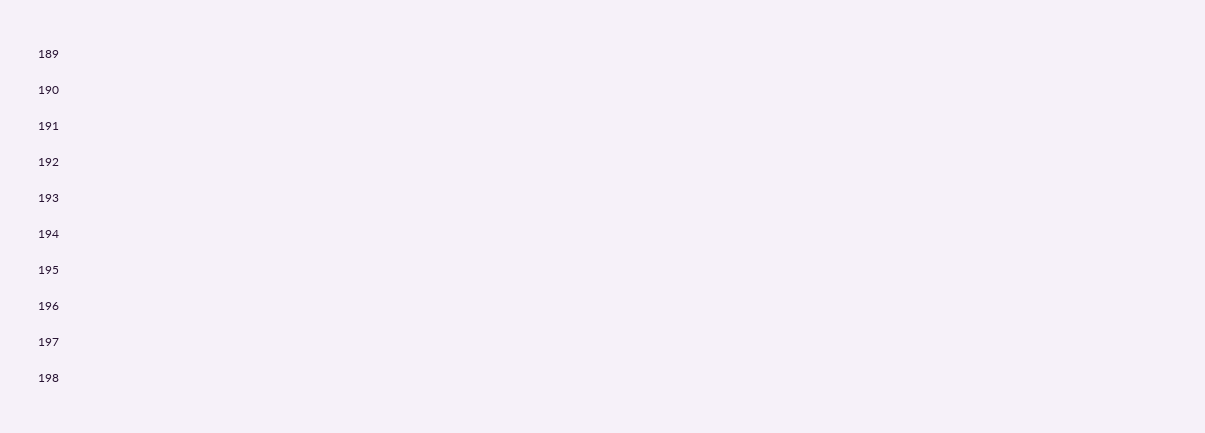189

190

191

192

193

194

195

196

197

198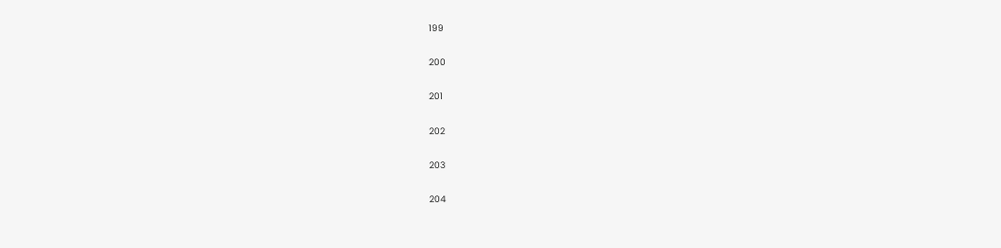199

200

201

202

203

204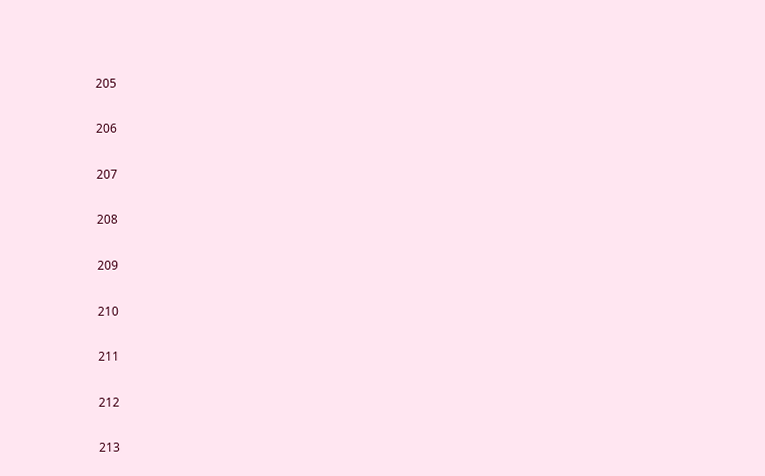205

206

207

208

209

210

211

212

213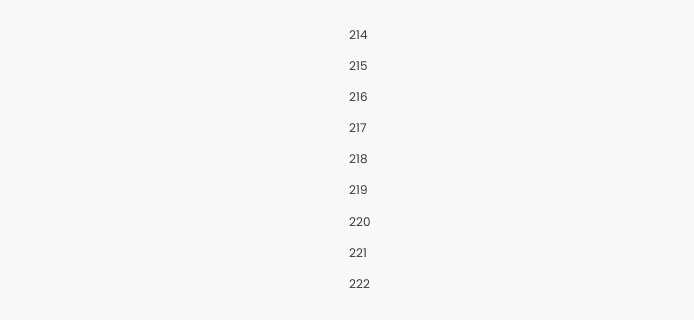214

215

216

217

218

219

220

221

222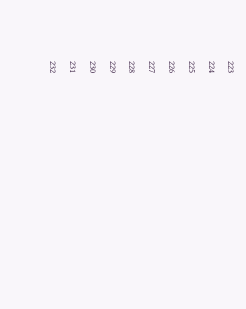223

224

225

226

227

228

229

230

231

232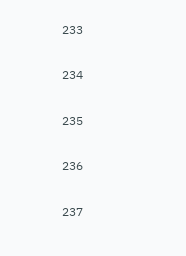233

234

235

236

237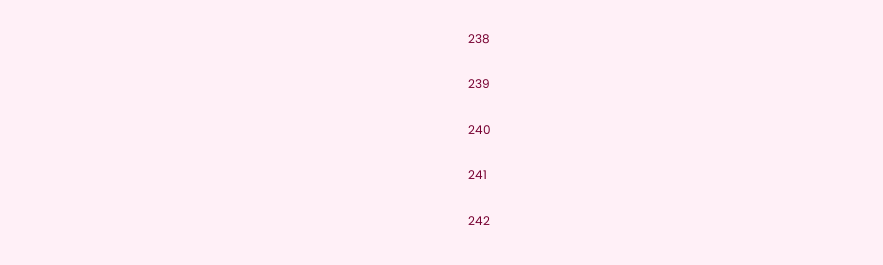238

239

240

241

242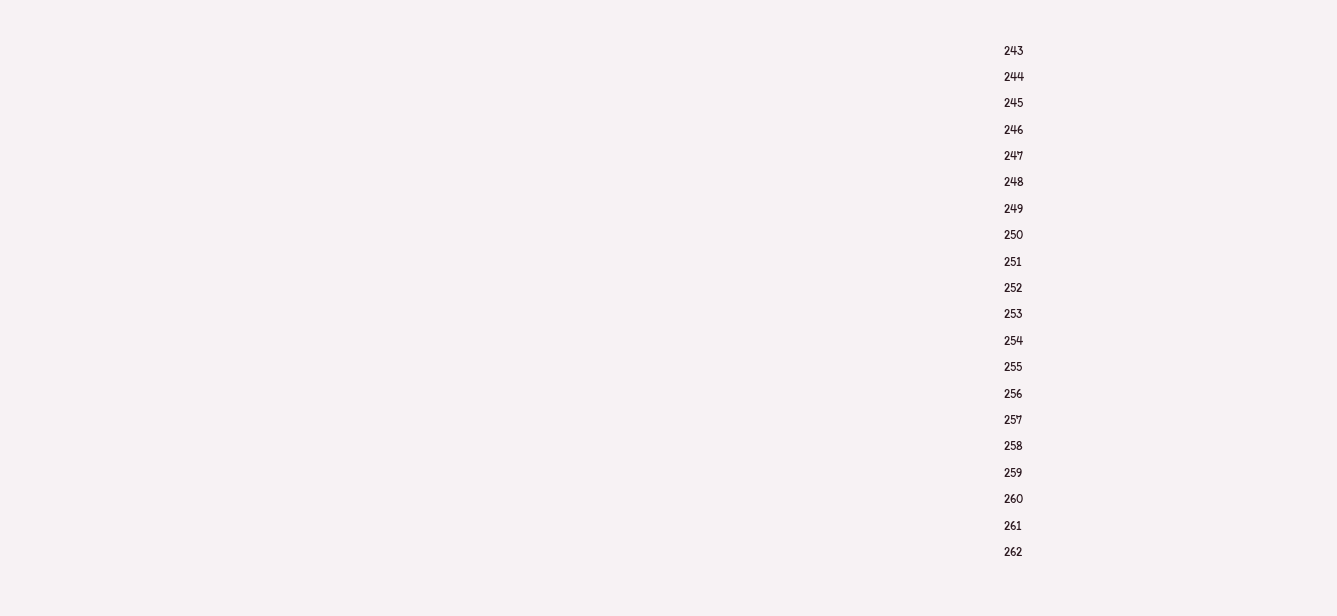243

244

245

246

247

248

249

250

251

252

253

254

255

256

257

258

259

260

261

262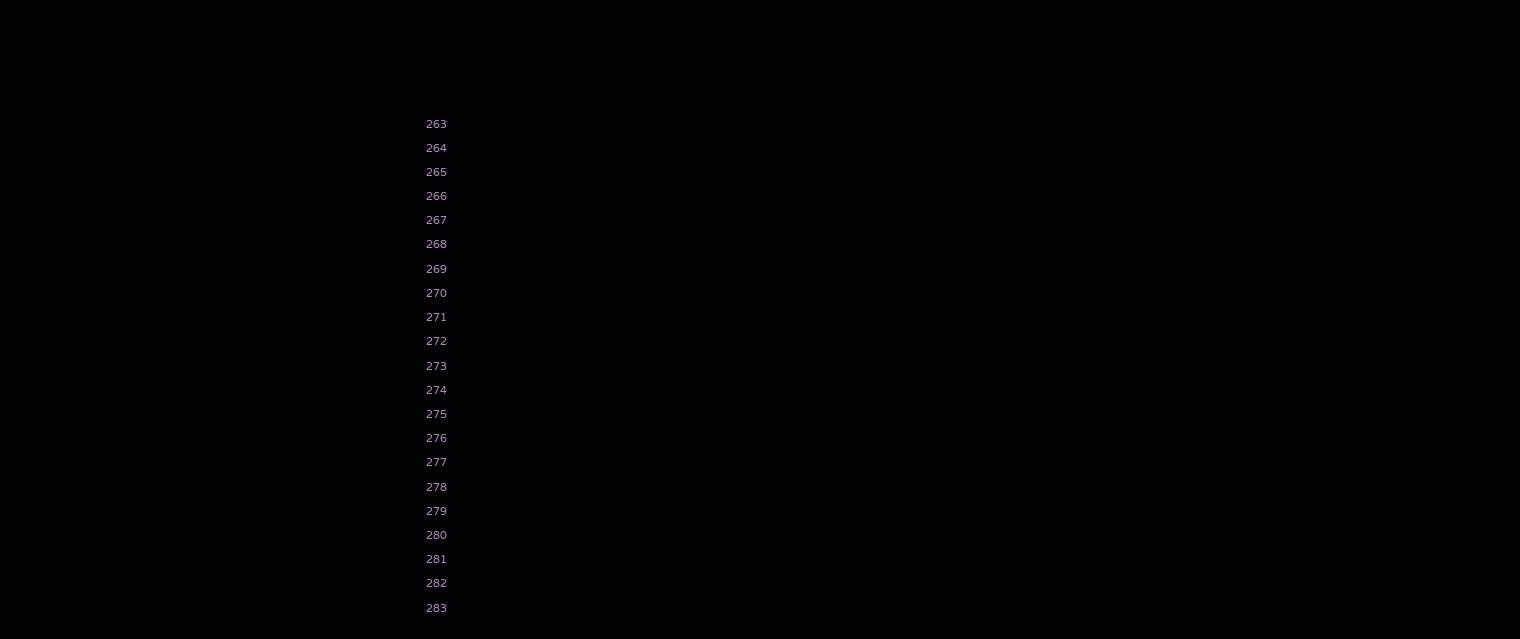263

264

265

266

267

268

269

270

271

272

273

274

275

276

277

278

279

280

281

282

283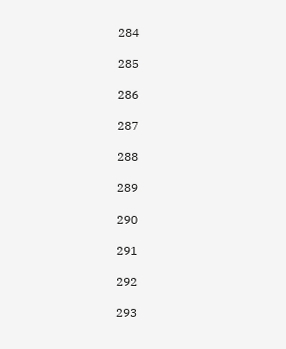284

285

286

287

288

289

290

291

292

293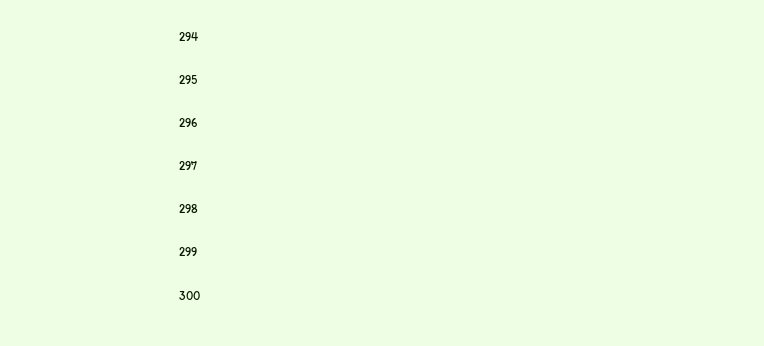294

295

296

297

298

299

300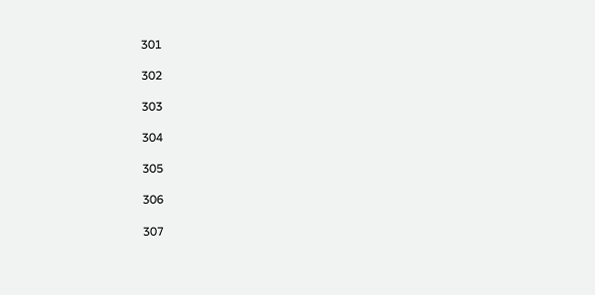301

302

303

304

305

306

307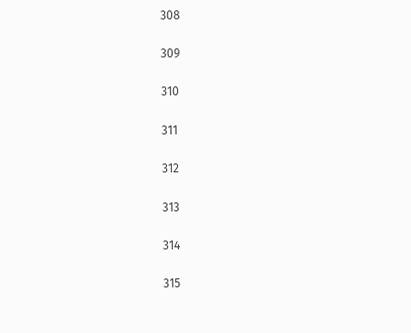308

309

310

311

312

313

314

315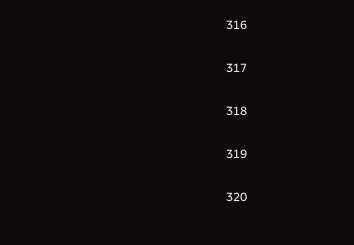316

317

318

319

320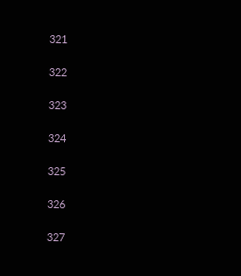321

322

323

324

325

326

327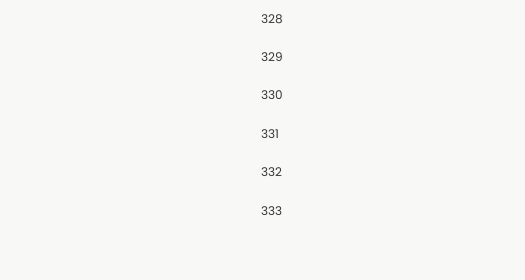328

329

330

331

332

333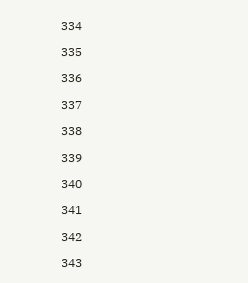334

335

336

337

338

339

340

341

342

343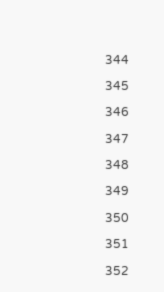344

345

346

347

348

349

350

351

352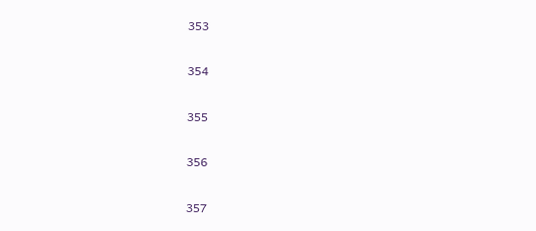353

354

355

356

357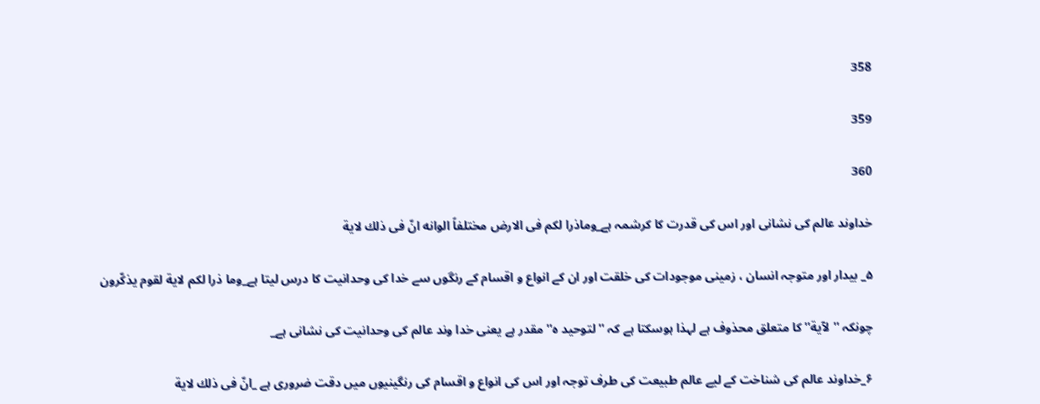358

359

360

خداوند عالم كى نشانى اور اس كى قدرت كا كرشمہ ہے_وماذرا لكم فى الارض مختلفاً الوانه انّ فى ذلك لاية

۵_ بيدار اور متوجہ انسان ، زمينى موجودات كى خلقت اور ان كے انواع و اقسام كے رنگوں سے خدا كى وحدانيت كا درس ليتا ہے_وما ذرا لكم لاية لقوم يذكّرون

چونكہ ''لآية'' كا متعلق محذوف ہے لہذا ہوسكتا ہے كہ ''لتوحيد ہ'' مقدر ہے يعنى خدا وند عالم كى وحدانيت كى نشانى ہے_

۶_خداوند عالم كى شناخت كے ليے عالم طبيعت كى طرف توجہ اور اس كى انواع و اقسام كى رنگينيوں ميں دقت ضرورى ہے _انّ فى ذلك لاية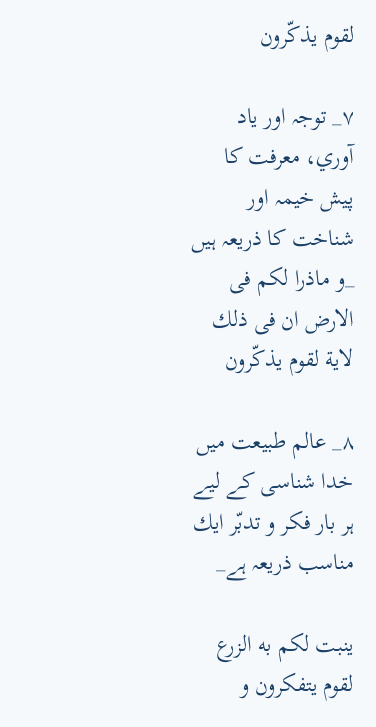لقوم يذكّرون

۷_ توجہ اور ياد آوري، معرفت كا پيش خيمہ اور شناخت كا ذريعہ ہيں _و ماذرا لكم فى الارض ان فى ذلك لاية لقوم يذكّرون

۸_ عالم طبيعت ميں خدا شناسى كے ليے ہر بار فكر و تدبّر ايك مناسب ذريعہ ہے_

ينبت لكم به الزرع لقوم يتفكرون و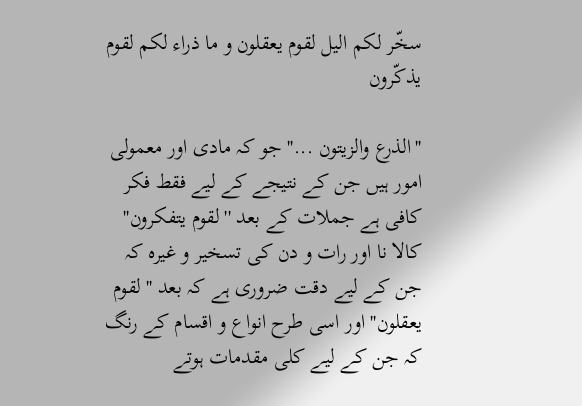سخّر لكم اليل لقوم يعقلون و ما ذراء لكم لقوم يذكّرون

''الذرع والزيتون ...'' جو كہ مادى اور معمولى امور ہيں جن كے نتيجے كے ليے فقط فكر كافى ہے جملات كے بعد ''لقوم يتفكرون'' كالا نا اور رات و دن كى تسخير و غيرہ كہ جن كے ليے دقت ضرورى ہے كہ بعد ''لقوم يعقلون'' اور اسى طرح انواع و اقسام كے رنگ كہ جن كے ليے كلى مقدمات ہوتے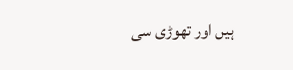ہيں اور تھوڑى سى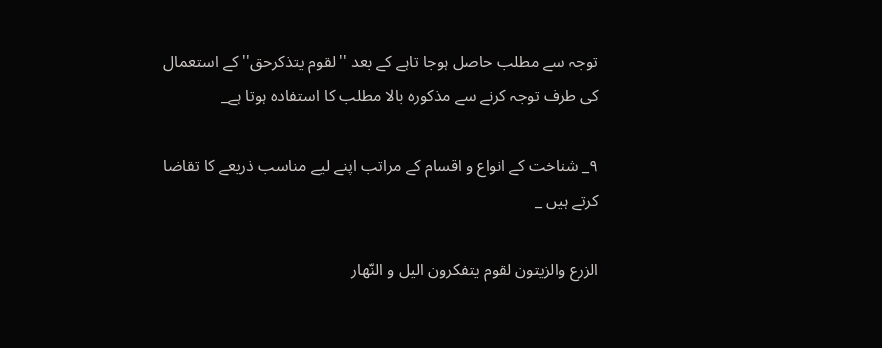توجہ سے مطلب حاصل ہوجا تاہے كے بعد ''لقوم يتذكرحق'' كے استعمال كى طرف توجہ كرنے سے مذكورہ بالا مطلب كا استفادہ ہوتا ہے_

۹_ شناخت كے انواع و اقسام كے مراتب اپنے ليے مناسب ذريعے كا تقاضا كرتے ہيں _

الزرع والزيتون لقوم يتفكرون اليل و النّهار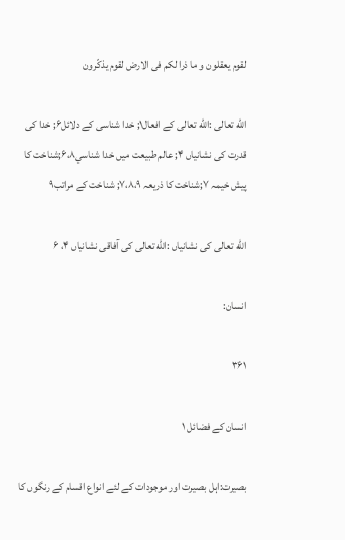لقوم يعقلون و ما ذرا لكم فى الارض لقوم يذكّرون

الله تعالى :الله تعالى كے افعال۱; خدا شناسى كے دلائل۶; خدا كى قدرت كى نشانياں ۴; عالم طبيعت ميں خدا شناسي۶،۸;شناخت كا پيش خيمہ ۷;شناخت كا ذريعہ ۷،۸،۹; شناخت كے مراتب۹

الله تعالى كى نشانياں :الله تعالى كى آفاقى نشانياں ۴، ۶

انسان:

۳۶۱

انسان كے فضائل ۱

بصيرت:اہل بصيرت اور موجودات كے لئے انواع اقسام كے رنگوں كا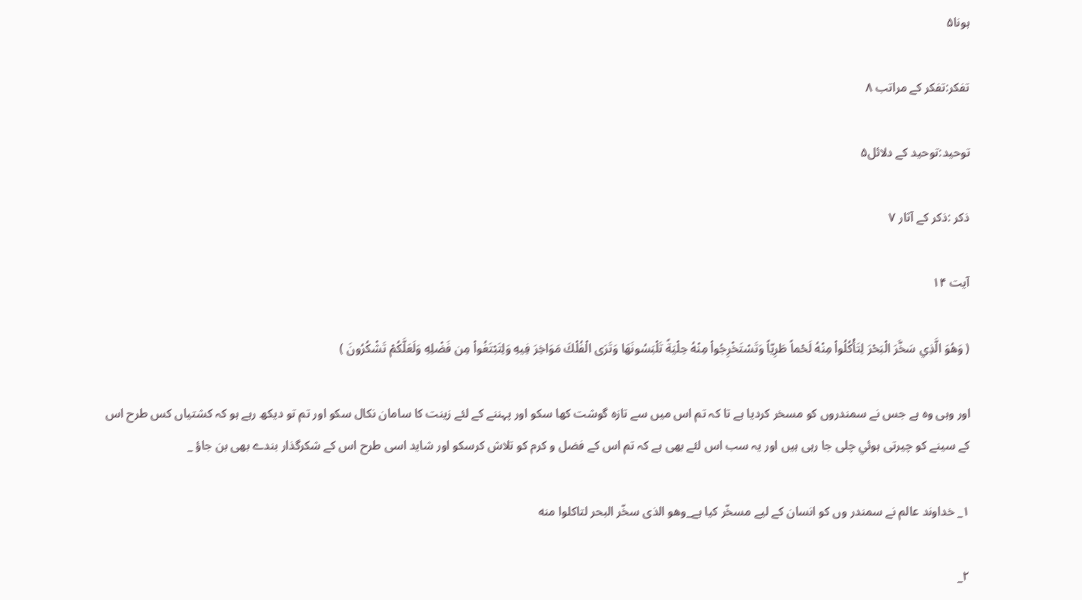ہونا۵

تفكر:تفكر كے مراتب ۸

توحيد:توحيد كے دلائل۵

ذكر :ذكر كے آثار ۷

آیت ۱۴

( وَهُوَ الَّذِي سَخَّرَ الْبَحْرَ لِتَأْكُلُواْ مِنْهُ لَحْماً طَرِيّاً وَتَسْتَخْرِجُواْ مِنْهُ حِلْيَةً تَلْبَسُونَهَا وَتَرَى الْفُلْكَ مَوَاخِرَ فِيهِ وَلِتَبْتَغُواْ مِن فَضْلِهِ وَلَعَلَّكُمْ تَشْكُرُونَ )

اور وہى وہ ہے جس نے سمندروں كو مسخر كرديا ہے تا كہ تم اس ميں سے تازہ گوشت كھا سكو اور پہننے كے لئے زينت كا سامان نكال سكو اور تم تو ديكھ رہے ہو كہ كشتياں كس طرح اس كے سينے كو چيرتى ہوئي چلى جا رہى ہيں اور يہ سب اس لئے بھى ہے كہ تم اس كے فضل و كرم كو تلاش كرسكو اور شايد اسى طرح اس كے شكرگذار بندے بھى بن جاؤ _

۱_ خداوند عالم نے سمندر وں كو انسان كے ليے مسخّر كيا ہے_وهو الذى سخّر البحر لتاكلوا منه

۲_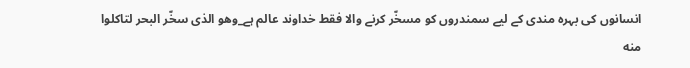انسانوں كى بہرہ مندى كے ليے سمندروں كو مسخّر كرنے والا فقط خداوند عالم ہے_وهو الذى سخّر البحر لتاكلوا منه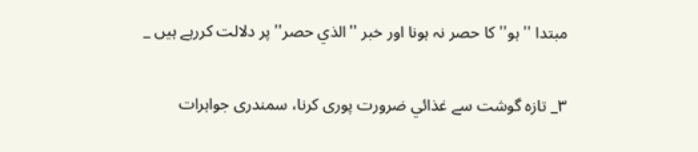مبتدا ''ہو'' كا حصر نہ ہونا اور خبر ''الذي حصر'' پر دلالت كررہے ہيں _

۳_ تازہ گوشت سے غذائي ضرورت پورى كرنا، سمندرى جواہرات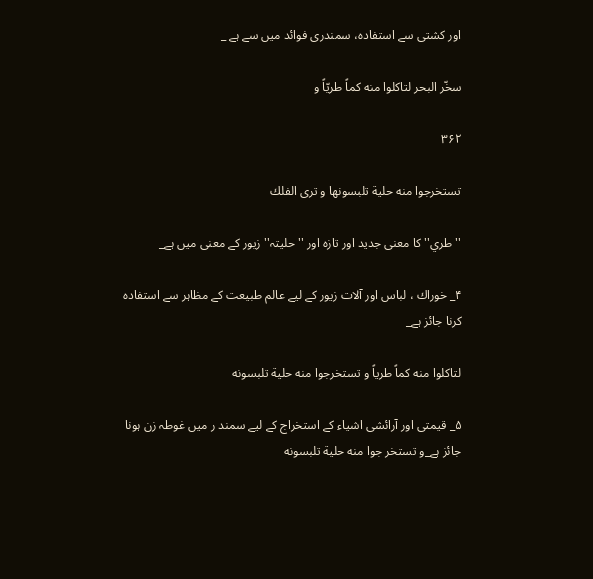اور كشتى سے استفادہ، سمندرى فوائد ميں سے ہے _

سخّر البحر لتاكلوا منه كماً طريّاً و

۳۶۲

تستخرجوا منه حلية تلبسونها و ترى الفلك

''طري'' كا معنى جديد اور تازہ اور ''حليتہ''زيور كے معنى ميں ہے_

۴_ خوراك ، لباس اور آلات زيور كے ليے عالم طبيعت كے مظاہر سے استفادہ كرنا جائز ہے_

لتاكلوا منه كماً طرياً و تستخرجوا منه حلية تلبسونه

۵_ قيمتى اور آرائشى اشياء كے استخراج كے ليے سمند ر ميں غوطہ زن ہونا جائز ہے_و تستخر جوا منه حلية تلبسونه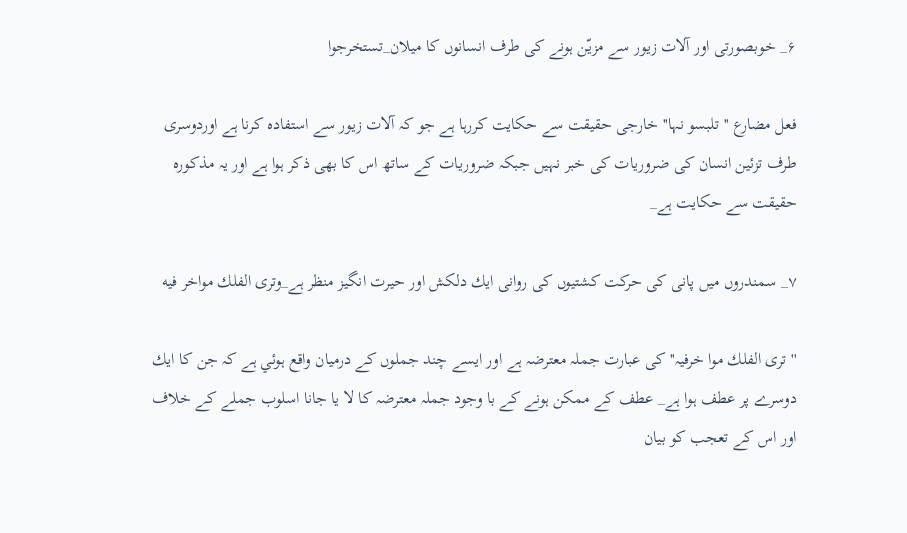۶_ خوبصورتى اور آلات زيور سے مزيّن ہونے كى طرف انسانوں كا ميلان_تستخرجوا

فعل مضارع ''تلبسو نہا'' خارجى حقيقت سے حكايت كررہا ہے جو كہ آلات زيور سے استفادہ كرنا ہے اوردوسرى طرف تزئين انسان كى ضروريات كى خبر نہيں جبكہ ضروريات كے ساتھ اس كا بھى ذكر ہوا ہے اور يہ مذكورہ حقيقت سے حكايت ہے_

۷_ سمندروں ميں پانى كى حركت كشتيوں كى روانى ايك دلكش اور حيرت انگيز منظر ہے_وترى الفلك مواخر فيه

''ترى الفلك موا خرفيہ'' كى عبارت جملہ معترضہ ہے اور ايسے چند جملوں كے درميان واقع ہوئي ہے كہ جن كا ايك دوسرے پر عطف ہوا ہے_ عطف كے ممكن ہونے كے با وجود جملہ معترضہ كا لا يا جانا اسلوب جملے كے خلاف اور اس كے تعجب كو بيان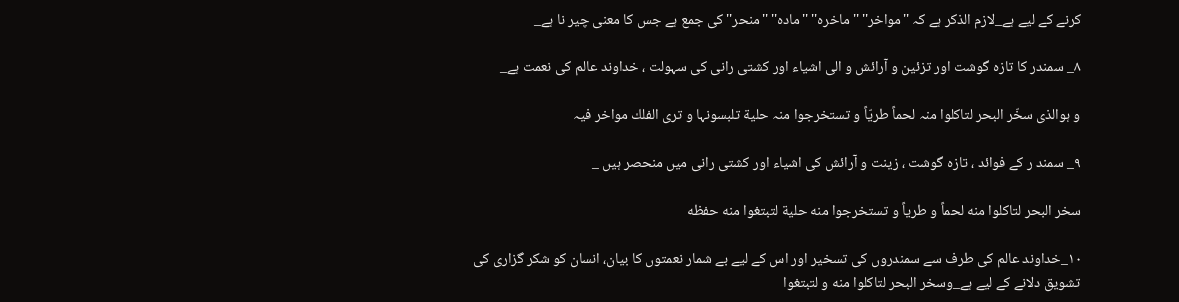كرنے كے ليے ہے_لازم الذكر ہے كہ ''مواخر'' ''ماخرہ'' ''مادہ'' ''منحر''كى جمع ہے جس كا معنى چير نا ہے_

۸_ سمندر كا تازہ گوشت اور تزئين و آرائش و الى اشياء اور كشتى رانى كى سہولت ، خداوند عالم كى نعمت ہے_

و ہوالذى سخّر البحر لتاكلوا منہ لحماً طريّاً و تستخرجوا منہ حلية تلبسونہا و ترى الفلك مواخر فيہ

۹_ سمند ر كے فوائد ، تازہ گوشت ، زينت و آرائش كى اشياء اور كشتى رانى ميں منحصر ہيں _

سخر البحر لتاكلوا منه لحماً و طرياً و تستخرجوا منه حلية لتبتغوا منه حفظه

۱۰_خداوند عالم كى طرف سے سمندروں كى تسخير اور اس كے ليے بے شمار نعمتوں كا بيان، انسان كو شكر گزارى كى تشويق دلانے كے ليے ہے_وسخر البحر لتاكلوا منه و لتبتغوا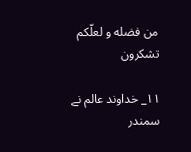من فضله و لعلّكم تشكرون

۱۱_ خداوند عالم نے سمندر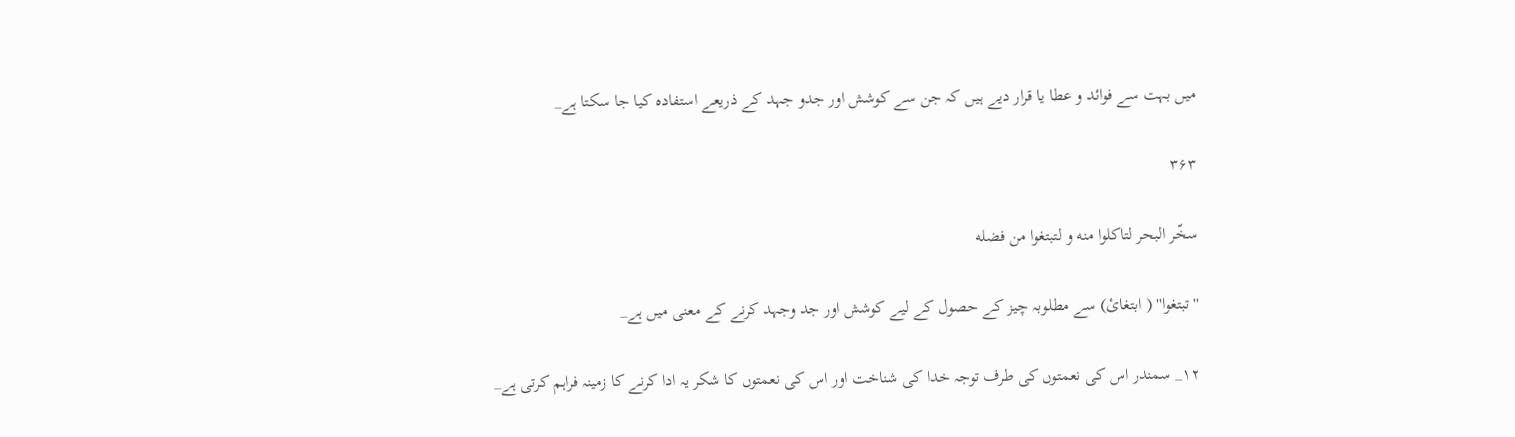ميں بہت سے فوائد و عطا يا قرار ديے ہيں كہ جن سے كوشش اور جدو جہد كے ذريعے استفادہ كيا جا سكتا ہے_

۳۶۳

سخّر البحر لتاكلوا منه و لتبتغوا من فضله

''تبتغوا'' ( ابتغائ) سے مطلوبہ چيز كے حصول كے ليے كوشش اور جد وجہد كرنے كے معنى ميں ہے_

۱۲_ سمندر اس كى نعمتوں كى طرف توجہ خدا كى شناخت اور اس كى نعمتوں كا شكر يہ ادا كرنے كا زمينہ فراہم كرتى ہے_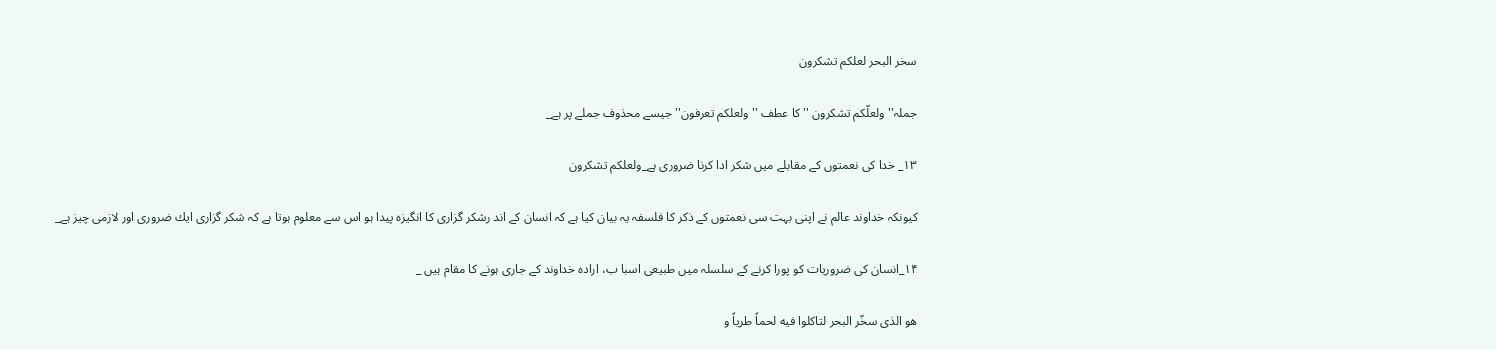سخر البحر لعلكم تشكرون

جملہ'' ولعلّكم تشكرون ''كا عطف ''ولعلكم تعرفون'' جيسے محذوف جملے پر ہے_

۱۳_ خدا كى نعمتوں كے مقابلے ميں شكر ادا كرنا ضرورى ہے_ولعلكم تشكرون

كيونكہ خداوند عالم نے اپنى بہت سى نعمتوں كے ذكر كا فلسفہ يہ بيان كيا ہے كہ انسان كے اند رشكر گزارى كا انگيزہ پيدا ہو اس سے معلوم ہوتا ہے كہ شكر گزارى ايك ضرورى اور لازمى چيز ہے_

۱۴_انسان كى ضروريات كو پورا كرنے كے سلسلہ ميں طبيعى اسبا ب، ارادہ خداوند كے جارى ہونے كا مقام ہيں _

هو الذى سخّر البحر لتاكلوا فيه لحماً طرياً و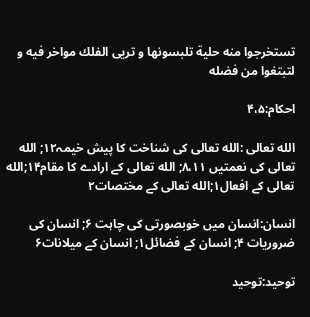تستخرجوا منه حلية تلبسونها و تريى الفلك مواخر فيه و لتبتغوا من فضله

احكام:۴،۵

الله تعالى :الله تعالى كى شناخت كا پيش خيمہ۱۲; الله تعالى كى نعمتيں ۸،۱۱; الله تعالى كے ارادے كا مقام۱۴;الله تعالى كے افعال۱;الله تعالى كے مختصات۲

انسان:انسان ميں خوبصورتى كى چاہت ۶; انسان كى ضروريات ۴; انسان كے فضائل۱; انسان كے ميلانات۶

توحيد:توحيد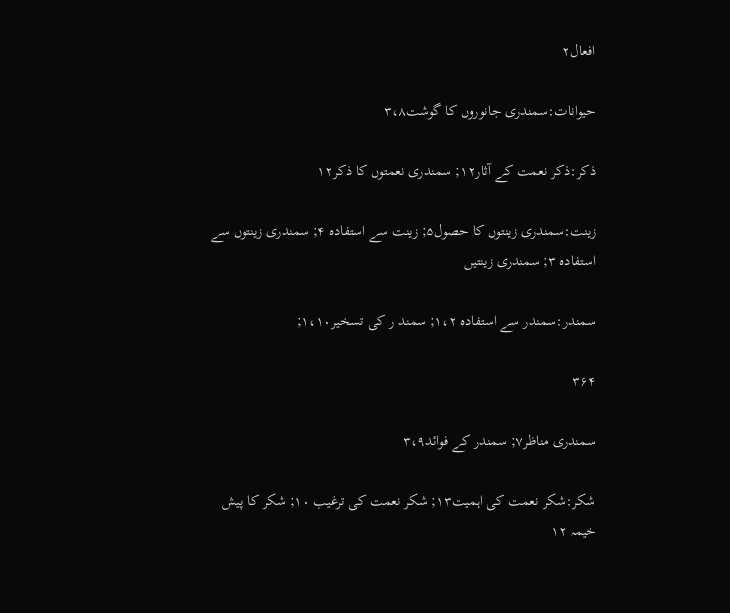افعال۲

حيوانات:سمندرى جانوروں كا گوشت۳،۸

ذكر:ذكر نعمت كے آثار۱۲; سمندرى نعمتوں كا ذكر۱۲

زينت:سمندرى زينتوں كا حصول۵; زينت سے استفادہ ۴; سمندرى زينتوں سے استفادہ ۳; سمندرى زينتيں

سمندر:سمندر سے استفادہ ۱،۲; سمند ر كى تسخير۱،۱۰;

۳۶۴

سمندرى مناظر۷; سمندر كے فوائد۳،۹

شكر:شكر نعمت كى اہميت۱۳; شكر نعمت كى ترغيب ۱۰; شكر كا پيش خيمہ ۱۲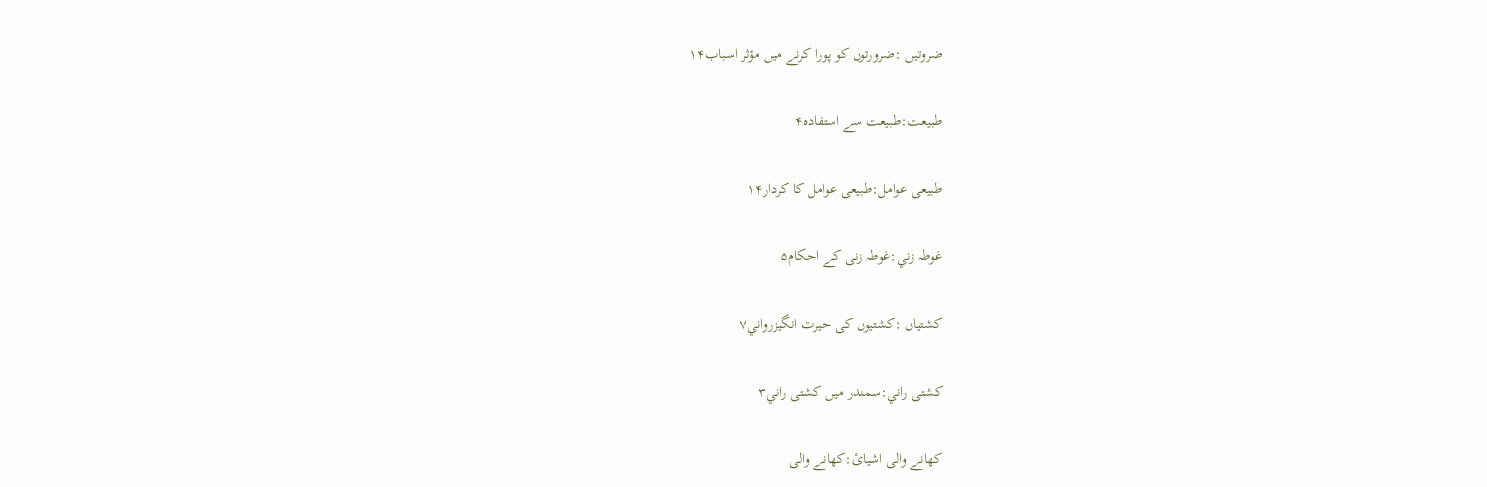ضروتيں :ضرورتوں كو پورا كرنے ميں مؤثر اسباب۱۴

طبيعت:طبيعت سے استفادہ۴

طبيعى عوامل:طبيعى عوامل كا كردار۱۴

غوطہ زني:غوطہ زنى كے احكام۵

كشتياں :كشتيوں كى حيرت انگيزرواني۷

كشتى راني:سمندر ميں كشتى راني۳

كھانے والى اشيائ:كھانے والى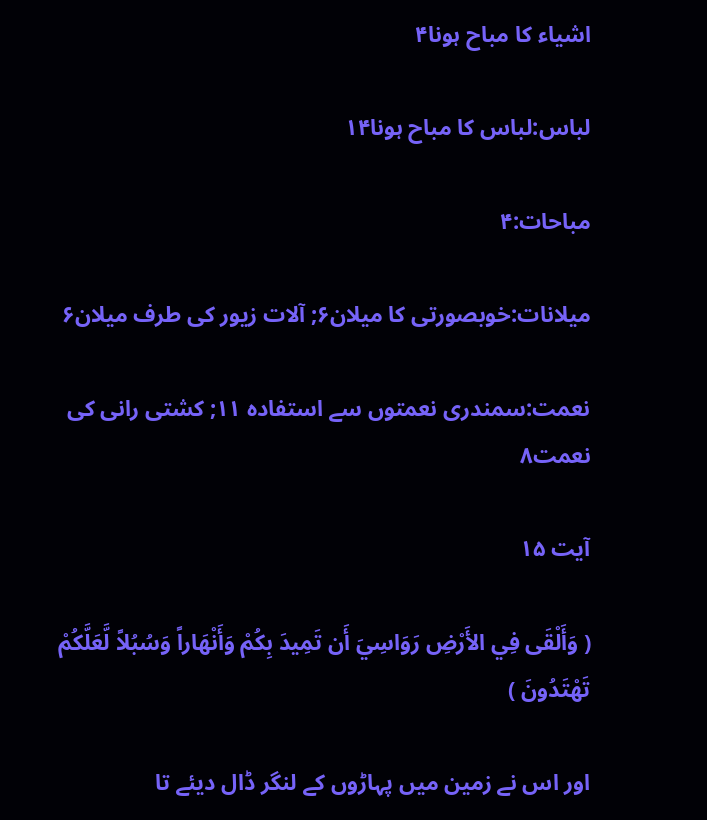اشياء كا مباح ہونا۴

لباس:لباس كا مباح ہونا۱۴

مباحات:۴

ميلانات:خوبصورتى كا ميلان۶; آلات زيور كى طرف ميلان۶

نعمت:سمندرى نعمتوں سے استفادہ ۱۱; كشتى رانى كى نعمت۸

آیت ۱۵

( وَأَلْقَى فِي الأَرْضِ رَوَاسِيَ أَن تَمِيدَ بِكُمْ وَأَنْهَاراً وَسُبُلاً لَّعَلَّكُمْ تَهْتَدُونَ )

اور اس نے زمين ميں پہاڑوں كے لنگر ڈال ديئے تا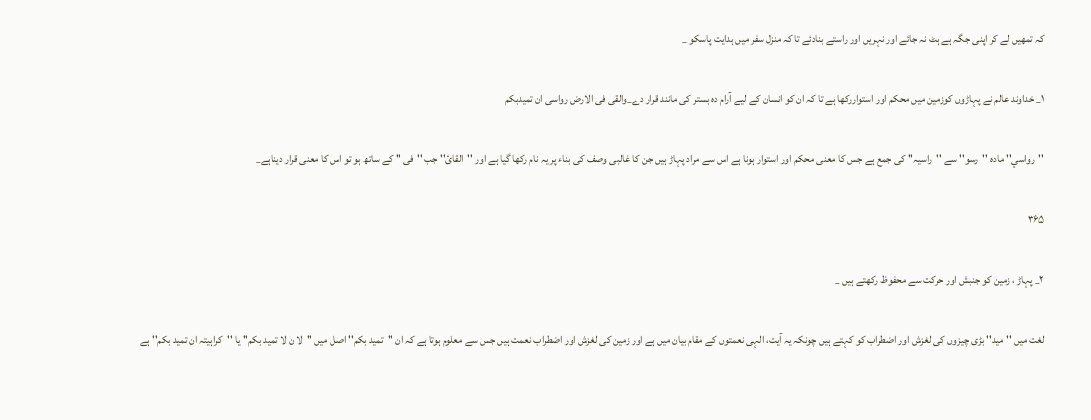كہ تمھيں لے كر اپنى جگہ ہے ہٹ نہ جائے اور نہريں اور راستے بنادئے تا كہ منزل سفر ميں ہدايت پاسكو _

۱_ خداوند عالم نے پہاڑوں كوزمين ميں محكم اور استوارركھا ہے تا كہ ان كو انسان كے ليے آرام دہ بستر كى مانند قرار دے_والقى فى الارض رواسى ان تميدبكم

''رواسي'' مادہ ''رسو'' سے ''راسيہ'' كى جمع ہے جس كا معنى محكم اور استوار ہونا ہے اس سے مراد پہاڑ ہيں جن كا غالبى وصف كى بناء پر يہ نام ركھا گيا ہے اور ''القائ'' جب ''فى '' كے ساتھ ہو تو اس كا معنى قرار ديناہے_

۳۶۵

۲_ پہاڑ ، زمين كو جنبش اور حركت سے محفوظ ركھتے ہيں _

لغت ميں ''ميد'' بڑى چيزوں كى لغزش اور اضطراب كو كہتے ہيں چونكہ يہ آيت، الہى نعمتوں كے مقام بيان ميں ہے اور زمين كى لغزش اور اضطراب نعمت ہيں جس سے معلوم ہوتا ہے كہ ان ''تميد بكم'' اصل ميں ''لا ن لا تميد بكم'' يا ''كراہيتہ ان تميد بكم'' ہے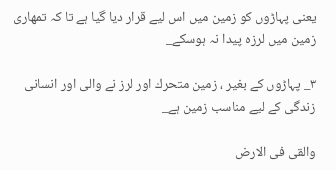يعنى پہاڑوں كو زمين ميں اس ليے قرار ديا گيا ہے تا كہ تمھارى زمين ميں لرزہ پيدا نہ ہوسكے_

۳_ پہاڑوں كے بغير ، زمين متحرك اور لرز نے والى اور انسانى زندگى كے ليے مناسب زمين ہے_

والقى فى الارض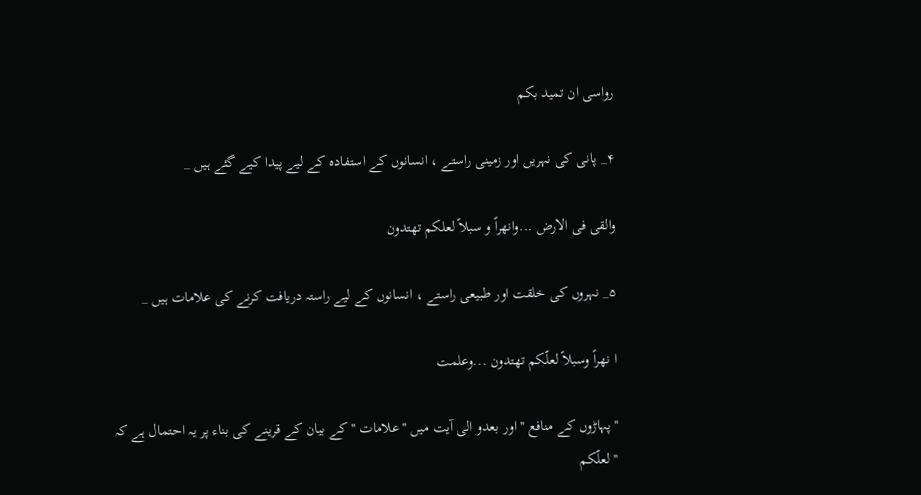رواسى ان تميد بكم

۴_ پانى كى نہريں اور زمينى راستے ، انسانوں كے استفادہ كے ليے پيدا كيے گئے ہيں _

والقى فى الارض ...وانهراً و سبلاً لعلكم تهتدون

۵_ نہروں كى خلقت اور طبيعى راستے ، انسانوں كے ليے راستہ دريافت كرنے كى علامات ہيں _

ا نهراً وسبلاً لعلّكم تهتدون ...وعلمت

''پہاڑوں كے منافع ''اور بعدو الى آيت ميں ''علامات '' كے بيان كے قرينے كى بناء پر يہ احتمال ہے كہ ''لعلّكم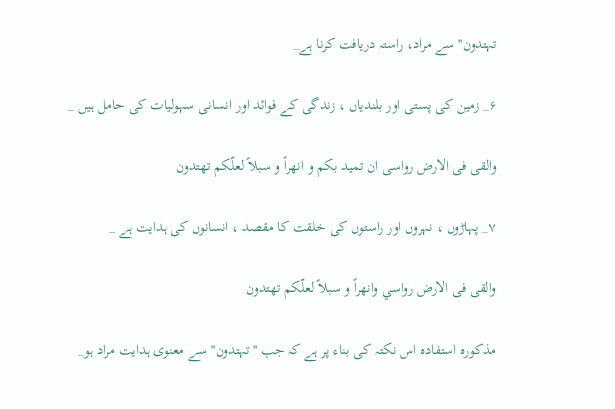تہتدون'' سے مراد، راستہ دريافت كرنا ہے_

۶_ زمين كى پستى اور بلندياں ، زندگى كے فوائد اور انسانى سہوليات كى حامل ہيں _

والقى فى الارض رواسى ان تميد بكم و انهراً و سبلاً لعلّكم تهتدون

۷_ پہاڑوں ، نہروں اور راستوں كى خلقت كا مقصد ، انسانوں كى ہدايت ہے _

والقى فى الارض رواسي وانهراً و سبلاً لعلّكم تهتدون

مذكورہ استفادہ اس نكتہ كى بناء پر ہے كہ جب ''تہتدون'' سے معنوى ہدايت مراد ہو_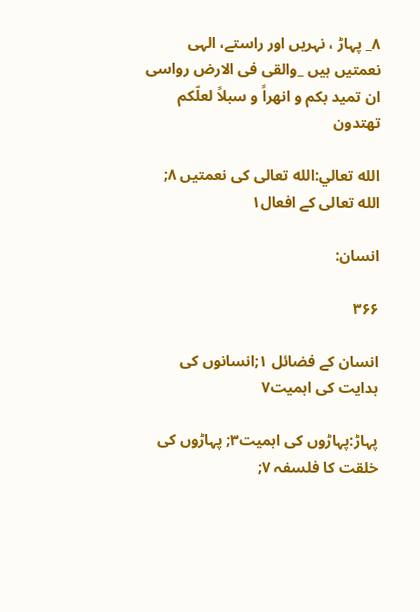۸_ پہاڑ ، نہريں اور راستے، الہى نعمتيں ہيں _والقى فى الارض رواسى ان تميد بكم و انهراً و سبلاً لعلّكم تهتدون

الله تعالي:الله تعالى كى نعمتيں ۸; الله تعالى كے افعال۱

انسان:

۳۶۶

انسان كے فضائل ۱;انسانوں كى ہدايت كى اہميت۷

پہاڑ:پہاڑوں كى اہميت۳; پہاڑوں كى خلقت كا فلسفہ ۷;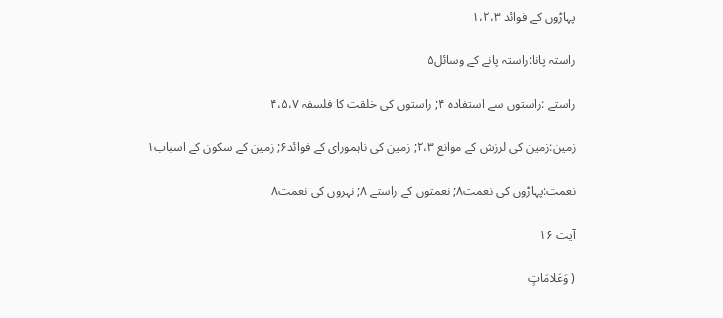پہاڑوں كے فوائد ۱،۲،۳

راستہ پانا:راستہ پانے كے وسائل۵

راستے :راستوں سے استفادہ ۴; راستوں كى خلقت كا فلسفہ ۴،۵،۷

زمين:زمين كى لرزش كے موانع ۲،۳; زمين كى ناہموراى كے فوائد۶; زمين كے سكون كے اسباب۱

نعمت:پہاڑوں كى نعمت۸; نعمتوں كے راستے ۸; نہروں كى نعمت۸

آیت ۱۶

( وَعَلامَاتٍ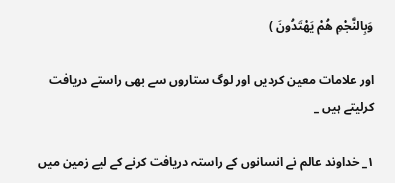وَبِالنَّجْمِ هُمْ يَهْتَدُونَ )

اور علامات معين كرديں اور لوگ ستاروں سے بھى راستے دريافت كرليتے ہيں _

۱_ خداوند عالم نے انسانوں كے راستہ دريافت كرنے كے ليے زمين ميں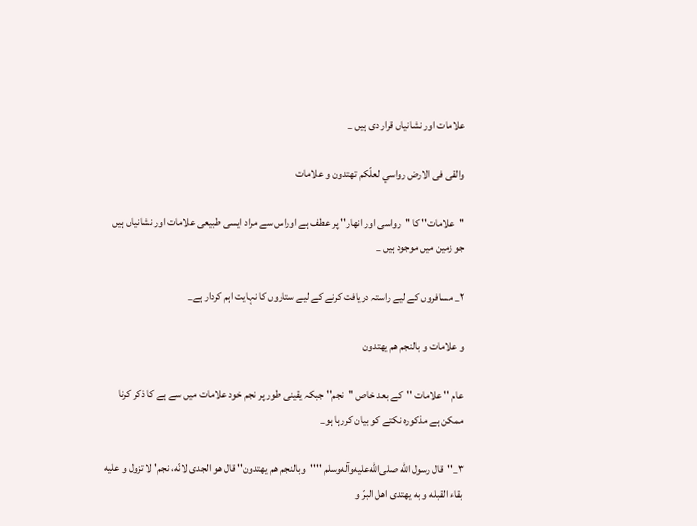علامات اور نشانياں قرار دى ہيں _

والقى فى الارض رواسي لعلّكم تهتدون و علامات

''علامات'' كا ''رواسى اور انھار'' پر عطف ہے اوراس سے مراد ايسى طبيعى علامات اور نشانياں ہيں جو زمين ميں موجود ہيں _

۲_ مسافروں كے ليے راستہ دريافت كرنے كے ليے ستاروں كا نہايت اہم كردار ہے_

و علامات و بالنجم هم يهتدون

عام '' علامات ''كے بعد خاص ''نجم'' جبكہ يقينى طور پر نجم خود علامات ميں سے ہے كا ذكر كرنا ممكن ہے مذكورہ نكتے كو بيان كررہا ہو_

۳_''قال رسول الله صلى‌الله‌عليه‌وآله‌وسلم ''''وبالنجم هم يهتدون'' قال هو الجدى لانّه، نجم' لا تزول و عليه بقاء القبله و به يهتدى اهل البرّ و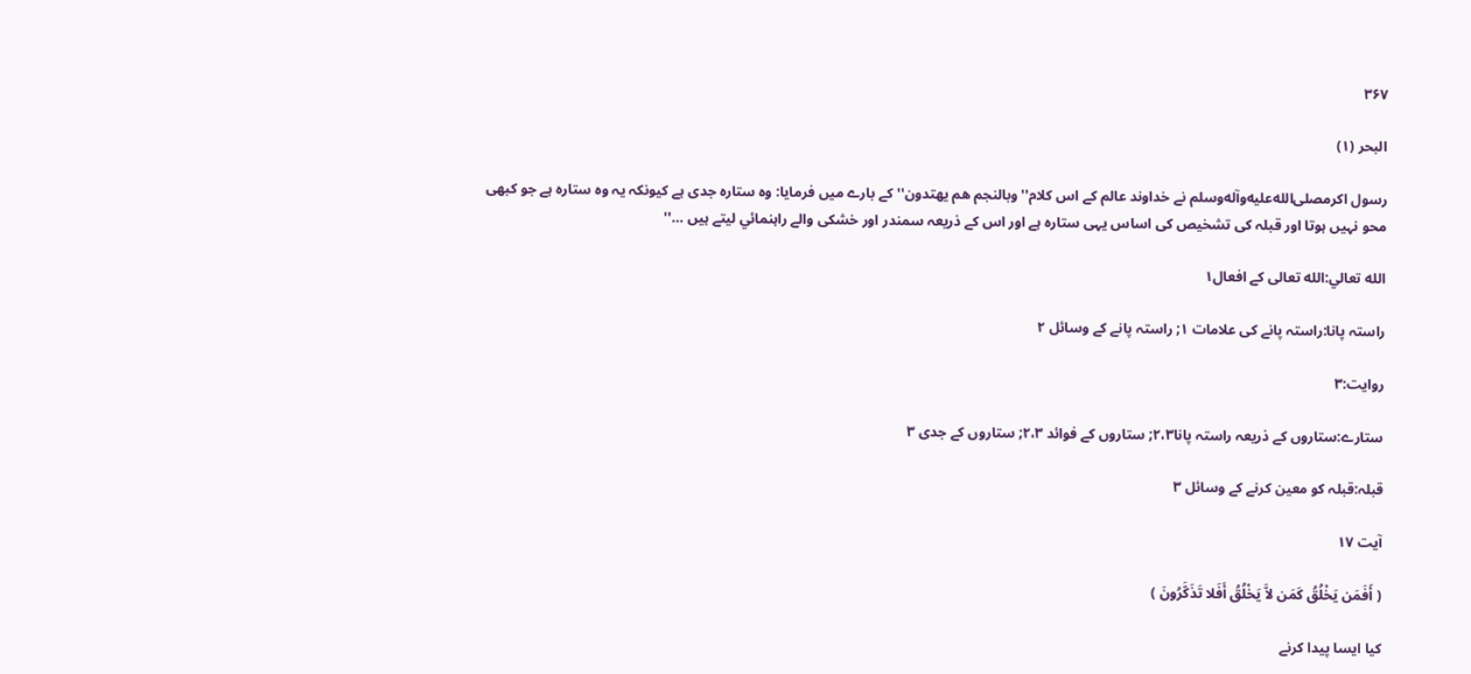۳۶۷

البحر (۱)

رسول اكرمصلى‌الله‌عليه‌وآله‌وسلم نے خداوند عالم كے اس كلام''وبالنجم هم يهتدون'' كے بارے ميں فرمايا: وہ ستارہ جدى ہے كيونكہ يہ وہ ستارہ ہے جو كبھى محو نہيں ہوتا اور قبلہ كى تشخيص كى اساس يہى ستارہ ہے اور اس كے ذريعہ سمندر اور خشكى والے راہنمائي ليتے ہيں ...''

الله تعالي:الله تعالى كے افعال۱

راستہ پانا:راستہ پانے كى علامات ۱; راستہ پانے كے وسائل ۲

روايت:۳

ستارے:ستاروں كے ذريعہ راستہ پانا۲،۳; ستاروں كے فوائد ۲،۳; ستاروں كے جدى ۳

قبلہ:قبلہ كو معين كرنے كے وسائل ۳

آیت ۱۷

( أَفَمَن يَخْلُقُ كَمَن لاَّ يَخْلُقُ أَفَلا تَذَكَّرُونَ )

كيا ايسا پيدا كرنے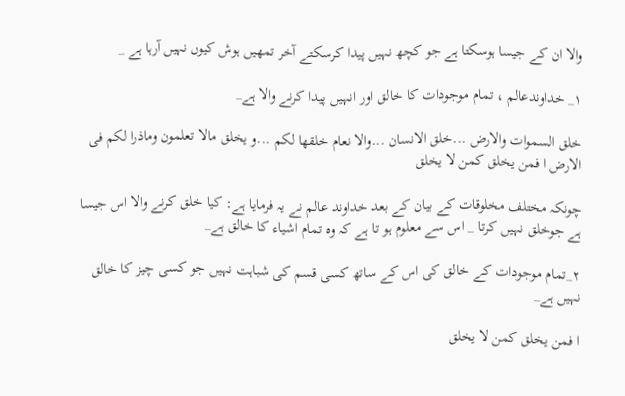والا ان كے جيسا ہوسكتا ہے جو كچھ نہيں پيدا كرسكتے آخر تمھيں ہوش كيوں نہيں آرہا ہے _

۱_ خداوندعالم ، تمام موجودات كا خالق اور انہيں پيدا كرنے والا ہے_

خلق السموات والارض ...خلق الانسان ...والا نعام خلقها لكم ...و يخلق مالا تعلمون وماذرا لكم فى الارض ا فمن يخلق كمن لا يخلق

چونكہ مختلف مخلوقات كے بيان كے بعد خداوند عالم نے يہ فرمايا ہے: كيا خلق كرنے والا اس جيسا ہے جوخلق نہيں كرتا _ اس سے معلوم ہو تا ہے كہ وہ تمام اشياء كا خالق ہے_

۲_تمام موجودات كے خالق كى اس كے ساتھ كسى قسم كى شباہت نہيں جو كسى چيز كا خالق نہيں ہے_

ا فمن يخلق كمن لا يخلق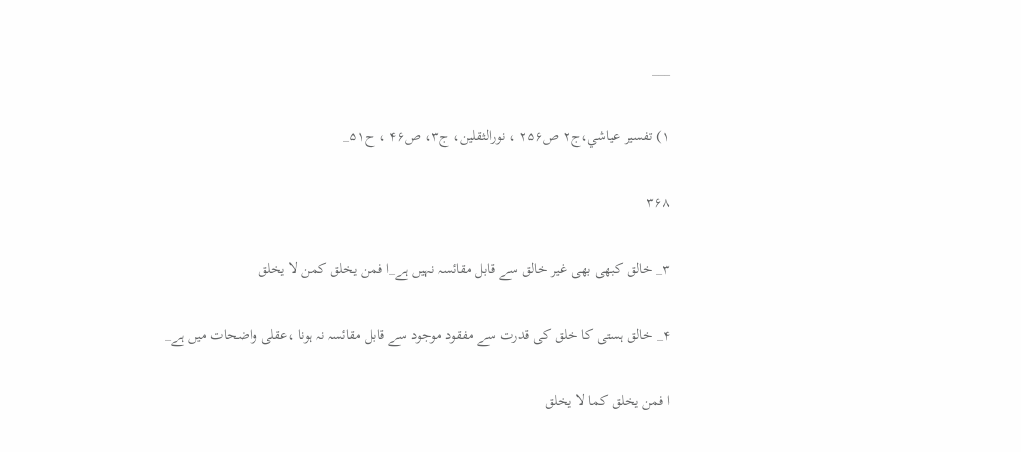___

۱) تفسير عياشي،ج۲ ص۲۵۶ ، نورالثقلين، ج۳، ص۴۶ ، ح۵۱_

۳۶۸

۳_ خالق كبھى بھى غير خالق سے قابل مقائسہ نہيں ہے_ا فمن يخلق كمن لا يخلق

۴_ خالق ہستى كا خلق كى قدرت سے مفقود موجود سے قابل مقائسہ نہ ہونا ،عقلى واضحات ميں ہے_

ا فمن يخلق كما لا يخلق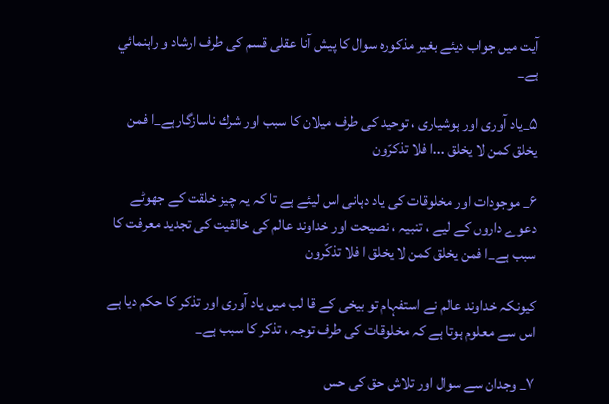آيت ميں جواب ديئے بغير مذكورہ سوال كا پيش آنا عقلى قسم كى طرف ارشاد و راہنمائي ہے_

۵_ياد آورى اور ہوشيارى ، توحيد كى طرف ميلان كا سبب اور شرك ناسازگارہے_ا فمن يخلق كمن لا يخلق ...ا فلا تذكرّون

۶_ موجودات اور مخلوقات كى ياد دہانى اس ليئے ہے تا كہ يہ چيز خلقت كے جھوٹے دعوے داروں كے ليے ، تنبيہ ، نصيحت اور خداوند عالم كى خالقيت كى تجديد معرفت كا سبب ہے_ا فمن يخلق كمن لا يخلق ا فلا تذكّرون

كيونكہ خداوند عالم نے استفہام تو بيخى كے قا لب ميں ياد آورى اور تذكر كا حكم ديا ہے اس سے معلوم ہوتا ہے كہ مخلوقات كى طرف توجہ ، تذكر كا سبب ہے_

۷_ وجدان سے سوال اور تلاش حق كى حس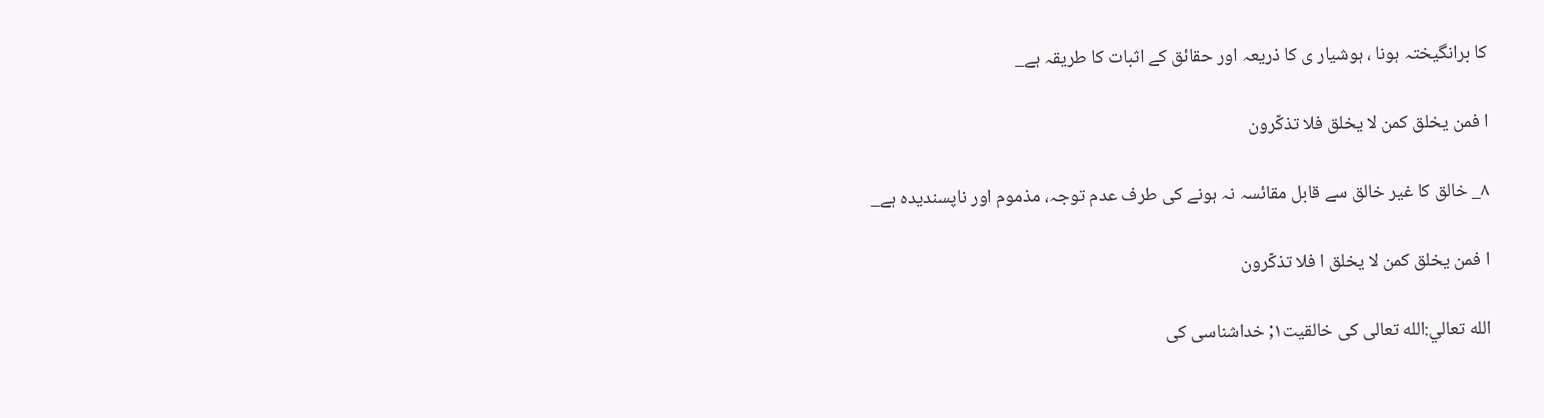كا برانگيختہ ہونا ، ہوشيار ى كا ذريعہ اور حقائق كے اثبات كا طريقہ ہے_

ا فمن يخلق كمن لا يخلق فلا تذكّرون

۸_ خالق كا غير خالق سے قابل مقائسہ نہ ہونے كى طرف عدم توجہ، مذموم اور ناپسنديدہ ہے_

ا فمن يخلق كمن لا يخلق ا فلا تذكّرون

الله تعالي:الله تعالى كى خالقيت۱; خداشناسى كى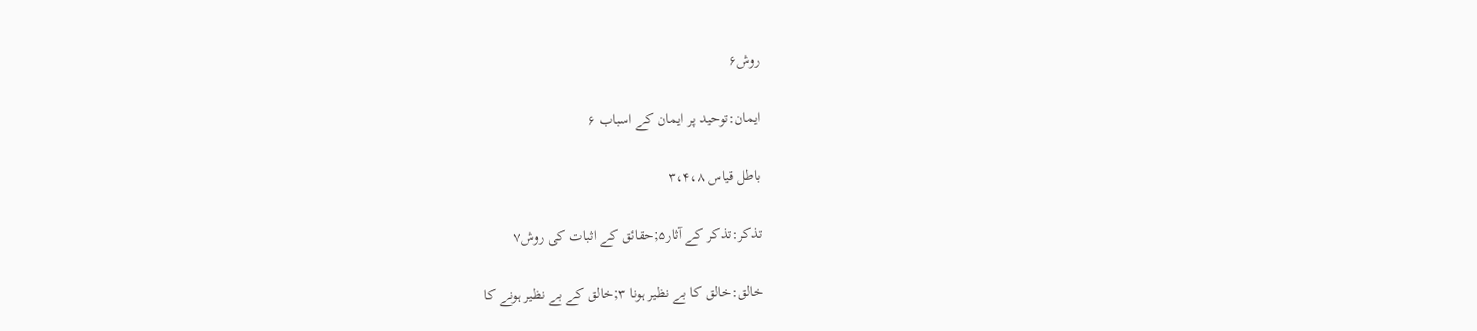روش۶

ايمان:توحيد پر ايمان كے اسباب ۶

باطل قياس ۳،۴،۸

تذكر:تذكر كے آثار۵;حقائق كے اثبات كى روش۷

خالق:خالق كا بے نظير ہونا ۳;خالق كے بے نظير ہونے كا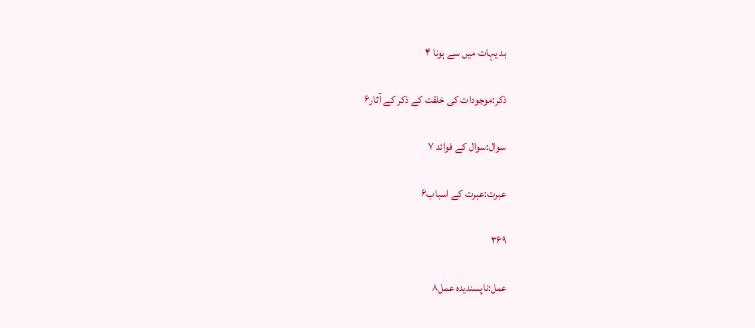بد يہات ميں سے ہونا ۴

ذكر:موجودات كى خلقت كے ذكر كے آثار۶

سوال:سوال كے فوائد ۷

عبرت:عبرت كے اسباب۶

۳۶۹

عمل:ناپسنديدہ عمل۸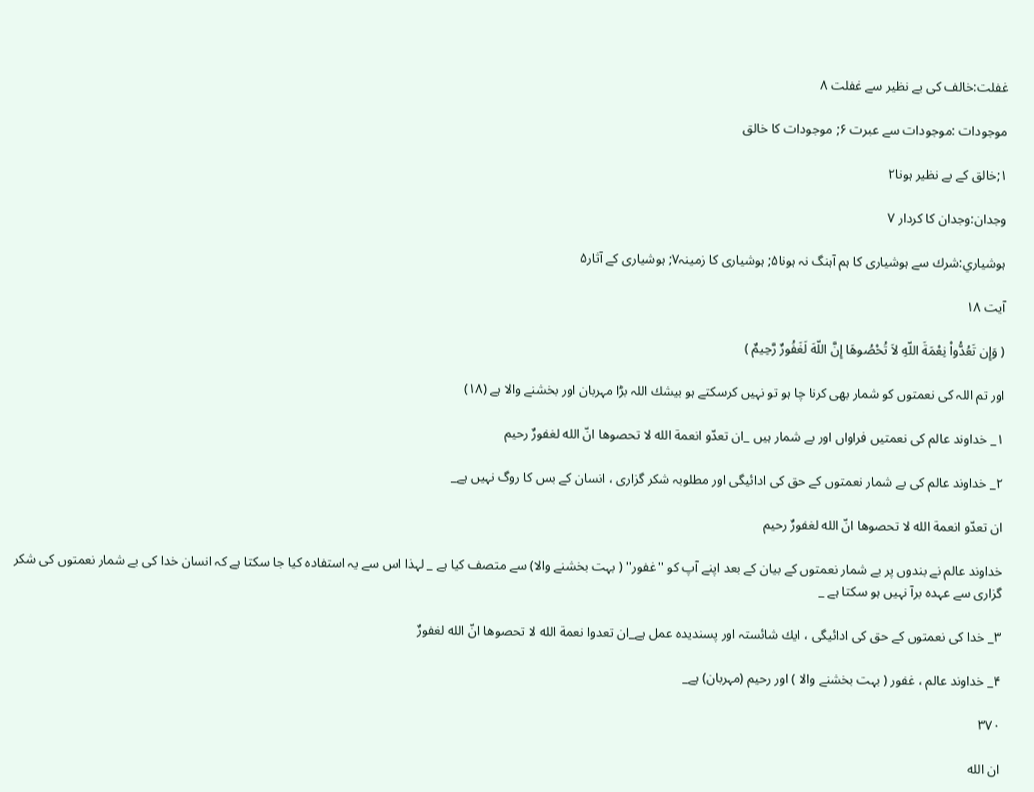غفلت:خالف كى بے نظير سے غفلت ۸

موجودات :موجودات سے عبرت ۶; موجودات كا خالق

۱;خالق كے بے نظير ہونا۲

وجدان:وجدان كا كردار ۷

ہوشياري:شرك سے ہوشيارى كا ہم آہنگ نہ ہونا۵; ہوشيارى كا زمينہ۷; ہوشيارى كے آثار۵

آیت ۱۸

( وَإِن تَعُدُّواْ نِعْمَةَ اللّهِ لاَ تُحْصُوهَا إِنَّ اللّهَ لَغَفُورٌ رَّحِيمٌ )

اور تم اللہ كى نعمتوں كو شمار بھى كرنا چا ہو تو نہيں كرسكتے ہو بيشك اللہ بڑا مہربان اور بخشنے والا ہے (۱۸)

۱_ خداوند عالم كى نعمتيں فراواں اور بے شمار ہيں _ان تعدّو انعمة الله لا تحصوها انّ الله لغفورٌ رحيم

۲_ خداوند عالم كى بے شمار نعمتوں كے حق كى ادائيگى اور مطلوبہ شكر گزارى ، انسان كے بس كا روگ نہيں ہے_

ان تعدّو انعمة الله لا تحصوها انّ الله لغفورٌ رحيم

خداوند عالم نے بندوں پر بے شمار نعمتوں كے بيان كے بعد اپنے آپ كو ''غفور'' ( بہت بخشنے والا) سے متصف كيا ہے _ لہذا اس سے يہ استفادہ كيا جا سكتا ہے كہ انسان خدا كى بے شمار نعمتوں كى شكر گزارى سے عہدہ برآ نہيں ہو سكتا ہے _

۳_ خدا كى نعمتوں كے حق كى ادائيگى ، ايك شائستہ اور پسنديدہ عمل ہے_ان تعدوا نعمة الله لا تحصوها انّ الله لغفورٌ

۴_ خداوند عالم ، غفور ( بہت بخشنے والا ) اور رحيم (مہربان) ہے_

۳۷۰

ان الله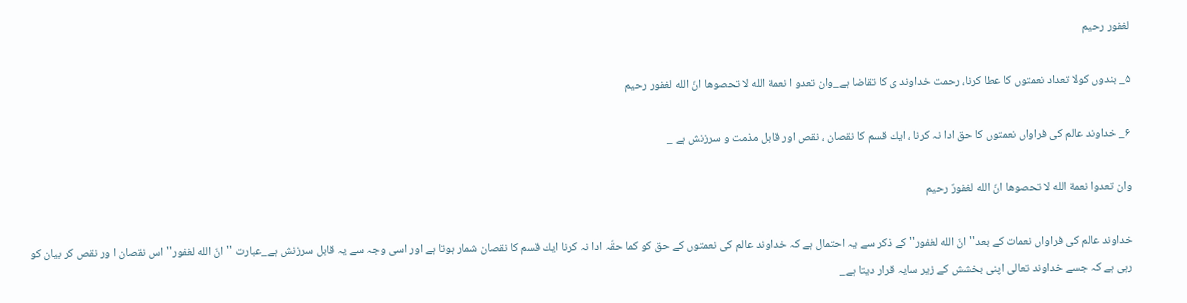لغفور رحيم

۵_ بندوں كولا تعداد نعمتوں كا عطا كرنا، رحمت خداوند ى كا تقاضا ہے_وان تعدو ا نعمة الله لا تحصوها انّ الله لغفور رحيم

۶_ خداوند عالم كى فراواں نعمتوں كا حق ادا نہ كرنا ، ايك قسم كا نقصان ، نقص اور قابل مذمت و سرزنش ہے _

وان تعدوا نعمة الله لا تحصوها انّ الله لغفورٌ رحيم

خداوند عالم كى فراواں نعمات كے بعد''انّ الله لغفور'' كے ذكر سے يہ احتمال ہے كہ خداوند عالم كى نعمتوں كے حق كو كما حقّہ ادا نہ كرنا ايك قسم كا نقصان شمار ہوتا ہے اور اسى وجہ سے يہ قابل سرزنش ہے_عبارت ''انّ الله لغفور'' اس نقصان ا ور نقص كر بيان كو رہى ہے كہ جسے خداوند تعالى اپنى بخشش كے زير سايہ قرار ديتا ہے_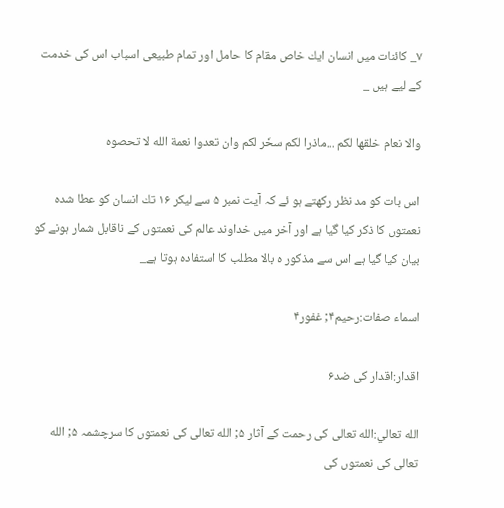۷_ كائنات ميں انسان ايك خاص مقام كا حامل اور تمام طبيعى اسباب اس كى خدمت كے ليے ہيں _

والا نعام خلقها لكم ...ماذرا لكم سخّر لكم وان تعدوا نعمة الله لا تحصوه

اس بات كو مد نظر ركھتے ہو ئے كہ آيت نمبر ۵ سے ليكر ۱۶ تك انسان كو عطا شدہ نعمتوں كا ذكر كيا گيا ہے اور آخر ميں خداوند عالم كى نعمتوں كے ناقابل شمار ہونے كو بيان كيا گيا ہے اس سے مذكور ہ بالا مطلب كا استفادہ ہوتا ہے_

اسماء صفات:رحيم۴; غفور۴

اقدار:اقدار كى ضد۶

الله تعالي:الله تعالى كى رحمت كے آثار ۵; الله تعالى كى نعمتوں كا سرچشمہ ۵; الله تعالى كى نعمتوں كى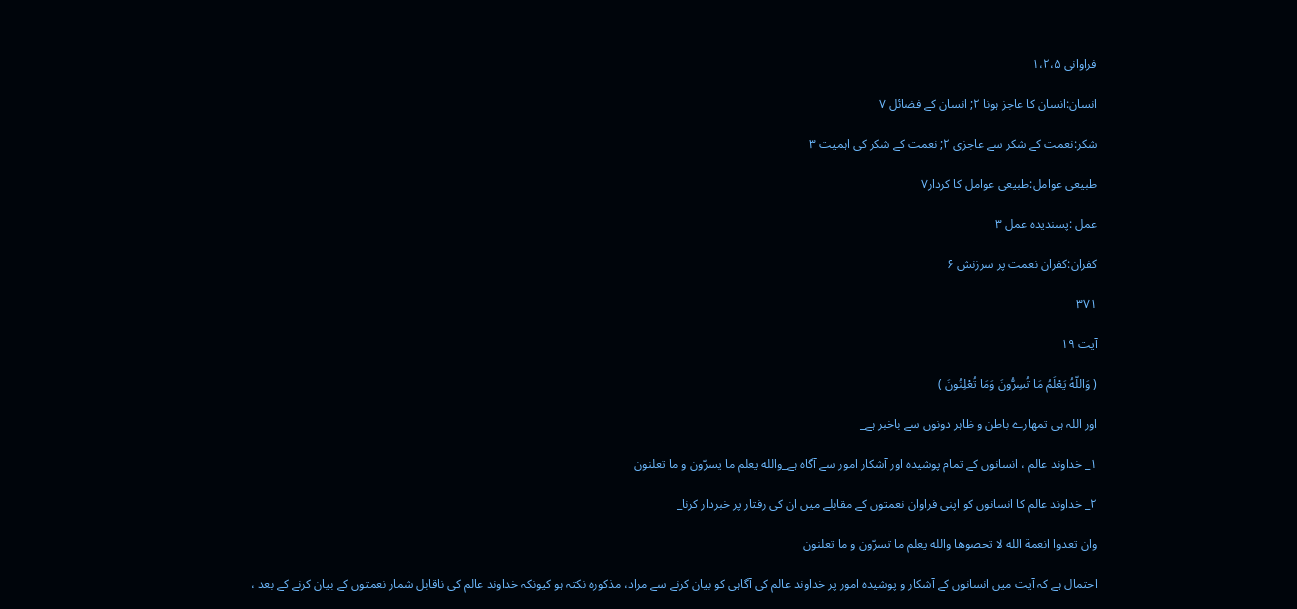فراوانى ۱،۲،۵

انسان:انسان كا عاجز ہونا ۲; انسان كے فضائل ۷

شكر:نعمت كے شكر سے عاجزى ۲; نعمت كے شكر كى اہميت ۳

طبيعى عوامل:طبيعى عوامل كا كردار۷

عمل :پسنديدہ عمل ۳

كفران:كفران نعمت پر سرزنش ۶

۳۷۱

آیت ۱۹

( وَاللّهُ يَعْلَمُ مَا تُسِرُّونَ وَمَا تُعْلِنُونَ )

اور اللہ ہى تمھارے باطن و ظاہر دونوں سے باخبر ہے_

۱_ خداوند عالم ، انسانوں كے تمام پوشيدہ اور آشكار امور سے آگاہ ہے_والله يعلم ما يسرّون و ما تعلنون

۲_ خداوند عالم كا انسانوں كو اپنى فراوان نعمتوں كے مقابلے ميں ان كى رفتار پر خبردار كرنا_

وان تعدوا انعمة الله لا تحصوها والله يعلم ما تسرّون و ما تعلنون

احتمال ہے كہ آيت ميں انسانوں كے آشكار و پوشيدہ امور پر خداوند عالم كى آگاہى كو بيان كرنے سے مراد، مذكورہ نكتہ ہو كيونكہ خداوند عالم كى ناقابل شمار نعمتوں كے بيان كرنے كے بعد ،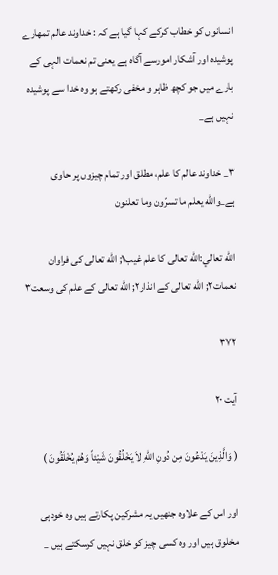انسانوں كو خطاب كركے كہا گيا ہے كہ : خداوند عالم تمھارے پوشيدہ اور آشكار امورسے آگاہ ہے يعنى تم نعمات الہى كے بارے ميں جو كچھ ظاہر و مخفى ركھتے ہو وہ خدا سے پوشيدہ نہيں ہے_

۳_ خداوند عالم كا علم، مطلق اور تمام چيزوں پر حاوى ہے_والله يعلم ما تسرّون وما تعلنون

الله تعالي:الله تعالى كا علم غيب۱; الله تعالى كى فراوان نعمات۲; الله تعالى كے انذار۲; الله تعالى كے علم كى وسعت۳

۳۷۲

آیت ۲۰

( وَالَّذِينَ يَدْعُونَ مِن دُونِ اللّهِ لاَ يَخْلُقُونَ شَيْئاً وَهُمْ يُخْلَقُونَ )

اور اس كے علاوہ جنھيں يہ مشركين پكارتے ہيں وہ خودہى مخلوق ہيں اور وہ كسى چيز كو خلق نہيں كرسكتے ہيں _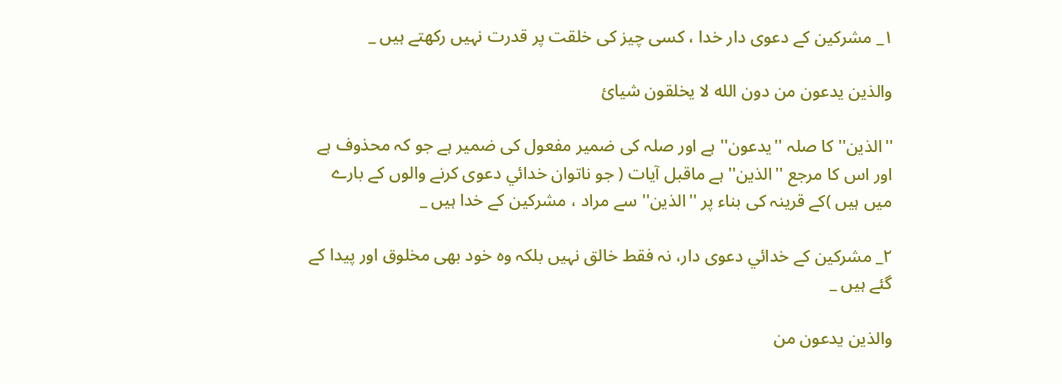۱_ مشركين كے دعوى دار خدا ، كسى چيز كى خلقت پر قدرت نہيں ركھتے ہيں _

والذين يدعون من دون الله لا يخلقون شيائ

''الذين'' كا صلہ ''يدعون'' ہے اور صلہ كى ضمير مفعول كى ضمير ہے جو كہ محذوف ہے اور اس كا مرجع ''الذين'' ہے ماقبل آيات ( جو ناتوان خدائي دعوى كرنے والوں كے بارے ميں ہيں )كے قرينہ كى بناء پر ''الذين'' سے مراد ، مشركين كے خدا ہيں _

۲_ مشركين كے خدائي دعوى دار، نہ فقط خالق نہيں بلكہ وہ خود بھى مخلوق اور پيدا كے گئے ہيں _

والذين يدعون من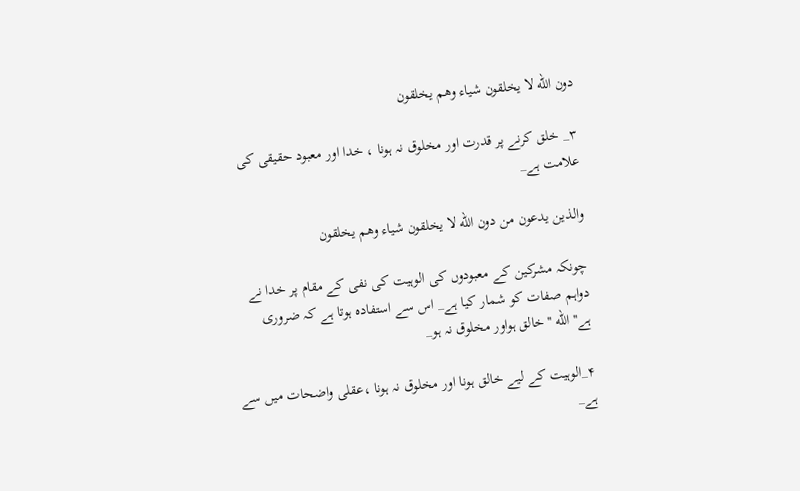دون الله لا يخلقون شياء وهم يخلقون

۳_ خلق كرنے پر قدرت اور مخلوق نہ ہونا ، خدا اور معبود حقيقى كى علامت ہے_

والذين يدعون من دون الله لا يخلقون شياء وهم يخلقون

چونكہ مشركين كے معبودوں كى الوہيت كى نفى كے مقام پر خدا نے دواہم صفات كو شمار كيا ہے_ اس سے استفادہ ہوتا ہے كہ ضرورى ہے''الله ''خالق ہواور مخلوق نہ ہو_

۴_الوہيت كے ليے خالق ہونا اور مخلوق نہ ہونا ،عقلى واضحات ميں سے ہے_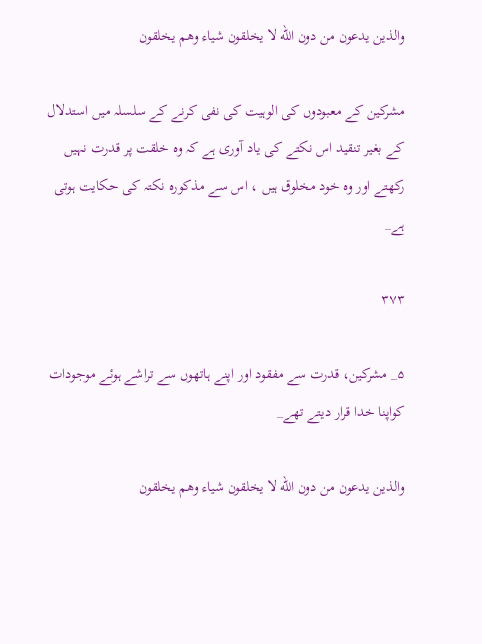والذين يدعون من دون الله لا يخلقون شياء وهم يخلقون

مشركين كے معبودوں كى الوہيت كى نفى كرنے كے سلسلہ ميں استدلال كے بغير تنقيد اس نكتے كى ياد آورى ہے كہ وہ خلقت پر قدرت نہيں ركھتے اور وہ خود مخلوق ہيں ، اس سے مذكورہ نكتہ كى حكايت ہوتى ہے_

۳۷۳

۵_ مشركين، قدرت سے مفقود اور اپنے ہاتھوں سے تراشے ہوئے موجودات كواپنا خدا قرار ديتے تھے_

والذين يدعون من دون الله لا يخلقون شياء وهم يخلقون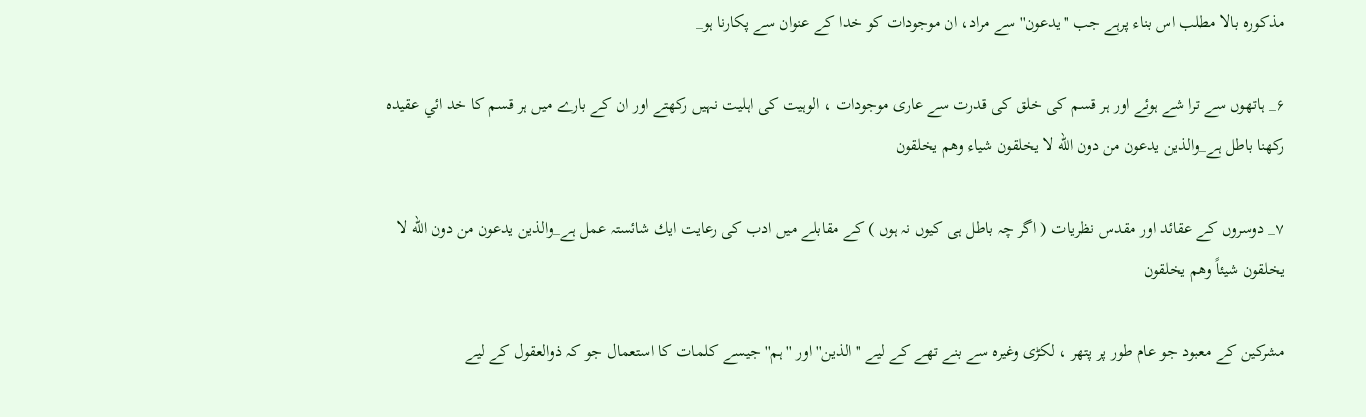مذكورہ بالا مطلب اس بناء پرہے جب ''يدعون'' سے مراد، ان موجودات كو خدا كے عنوان سے پكارنا ہو_

۶_ ہاتھوں سے ترا شے ہوئے اور ہر قسم كى خلق كى قدرت سے عارى موجودات ، الوہيت كى اہليت نہيں ركھتے اور ان كے بارے ميں ہر قسم كا خد ائي عقيدہ ركھنا باطل ہے_والذين يدعون من دون الله لا يخلقون شياء وهم يخلقون

۷_ دوسروں كے عقائد اور مقدس نظريات ( اگر چہ باطل ہى كيوں نہ ہوں ) كے مقابلے ميں ادب كى رعايت ايك شائستہ عمل ہے_والذين يدعون من دون الله لا يخلقون شيئاً وهم يخلقون

مشركين كے معبود جو عام طور پر پتھر ، لكڑى وغيرہ سے بنے تھے كے ليے ''الذين'' اور ''ہم'' جيسے كلمات كا استعمال جو كہ ذوالعقول كے ليے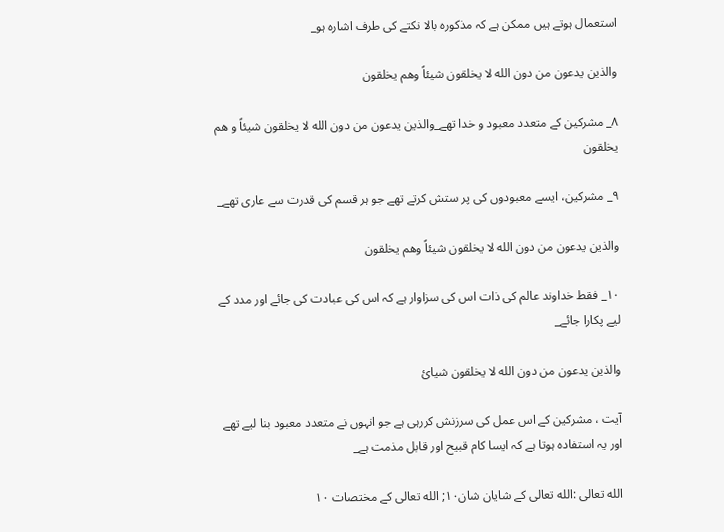استعمال ہوتے ہيں ممكن ہے كہ مذكورہ بالا نكتے كى طرف اشارہ ہو_

والذين يدعون من دون الله لا يخلقون شيئاً وهم يخلقون

۸_ مشركين كے متعدد معبود و خدا تھے_والذين يدعون من دون الله لا يخلقون شيئاً و هم يخلقون

۹_ مشركين، ايسے معبودوں كى پر ستش كرتے تھے جو ہر قسم كى قدرت سے عارى تھے_

والذين يدعون من دون الله لا يخلقون شيئاً وهم يخلقون

۱۰_ فقط خداوند عالم كى ذات اس كى سزاوار ہے كہ اس كى عبادت كى جائے اور مدد كے ليے پكارا جائے_

والذين يدعون من دون الله لا يخلقون شيائ

آيت ، مشركين كے اس عمل كى سرزنش كررہى ہے جو انہوں نے متعدد معبود بنا ليے تھے اور يہ استفادہ ہوتا ہے كہ ايسا كام قبيح اور قابل مذمت ہے_

الله تعالى :الله تعالى كے شايان شان۱۰; الله تعالى كے مختصات ۱۰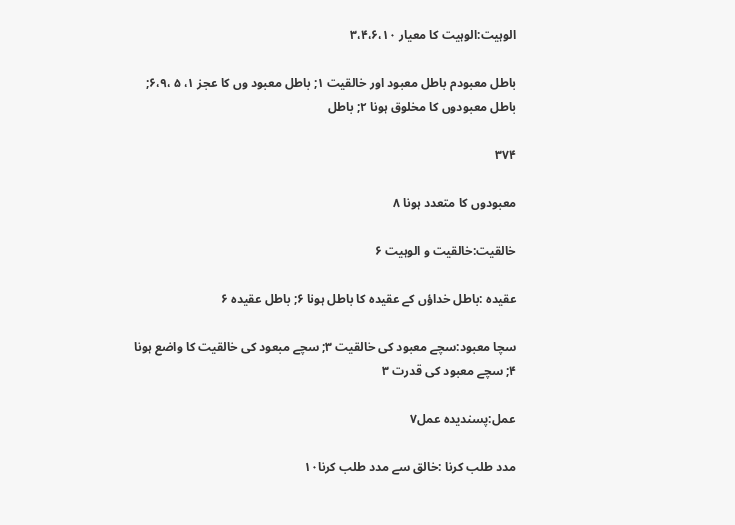الوہيت:الوہيت كا معيار ۳،۴،۶،۱۰

باطل معبودم باطل معبود اور خالقيت ۱; باطل معبود وں كا عجز ۱، ۵ ،۶،۹; باطل معبودوں كا مخلوق ہونا ۲; باطل

۳۷۴

معبودوں كا متعدد ہونا ۸

خالقيت:خالقيت و الوہيت ۶

عقيدہ :باطل خداؤں كے عقيدہ كا باطل ہونا ۶; باطل عقيدہ ۶

سچا معبود:سچے معبود كى خالقيت ۳; سچے مبعود كى خالقيت كا واضع ہونا ۴; سچے معبود كى قدرت ۳

عمل:پسنديدہ عمل۷

مدد طلب كرنا :خالق سے مدد طلب كرنا۱۰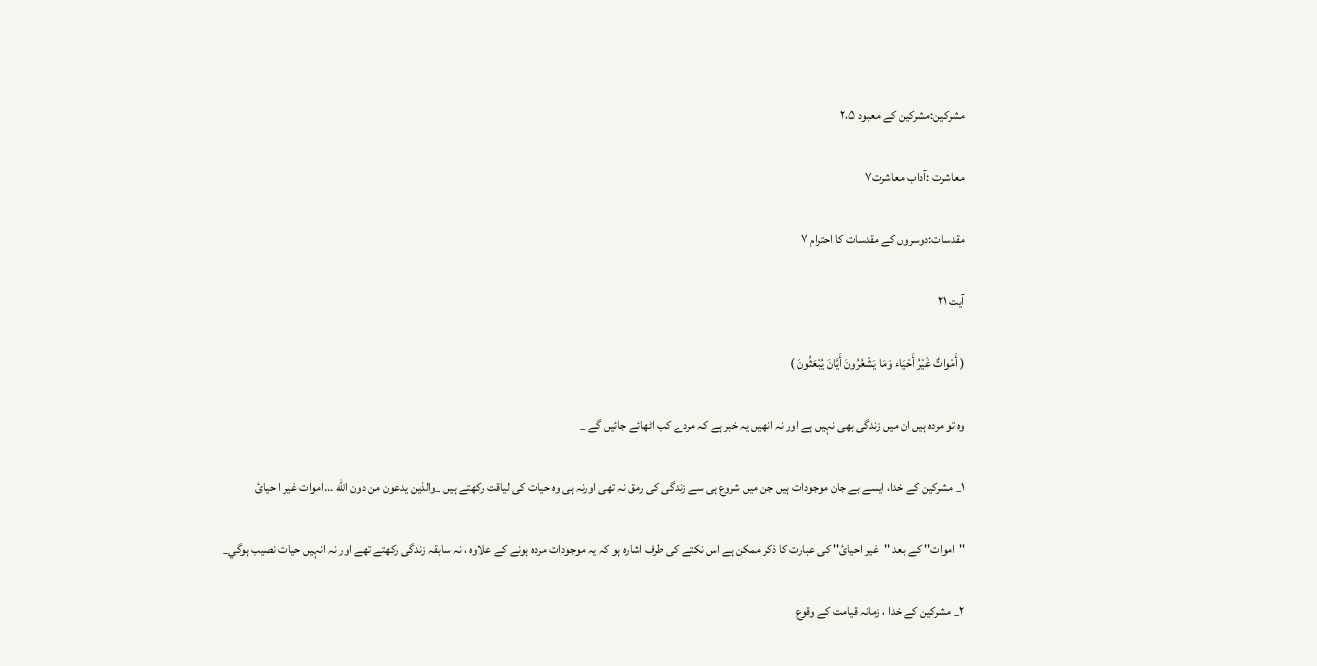مشركين:مشركين كے معبود ۲،۵

معاشرت :آداب معاشرت۷

مقدسات:دوسروں كے مقدسات كا احترام ۷

آیت ۲۱

( أَمْواتٌ غَيْرُ أَحْيَاء وَمَا يَشْعُرُونَ أَيَّانَ يُبْعَثُونَ )

وہ تو مردہ ہيں ان ميں زندگى بھى نہيں ہے اور نہ انھيں يہ خبر ہے كہ مردے كب اٹھائے جائيں گے _

۱_ مشركين كے خدا، ايسے بے جان موجودات ہيں جن ميں شروع ہى سے زندگى كى رمق نہ تھى اورنہ ہى وہ حيات كى لياقت ركھتے ہيں _والذين يدعون من دون الله ...اموات غير ا حيائ

''اموات'' كے بعد ''غير احيائ'' كى عبارت كا ذكر ممكن ہے اس نكتے كى طرف اشارہ ہو كہ يہ موجودات مردہ ہونے كے علاوہ ، نہ سابقہ زندگى ركھتے تھے اور نہ انہيں حيات نصيب ہوگي_

۲_ مشركين كے خدا ، زمانہ قيامت كے وقوع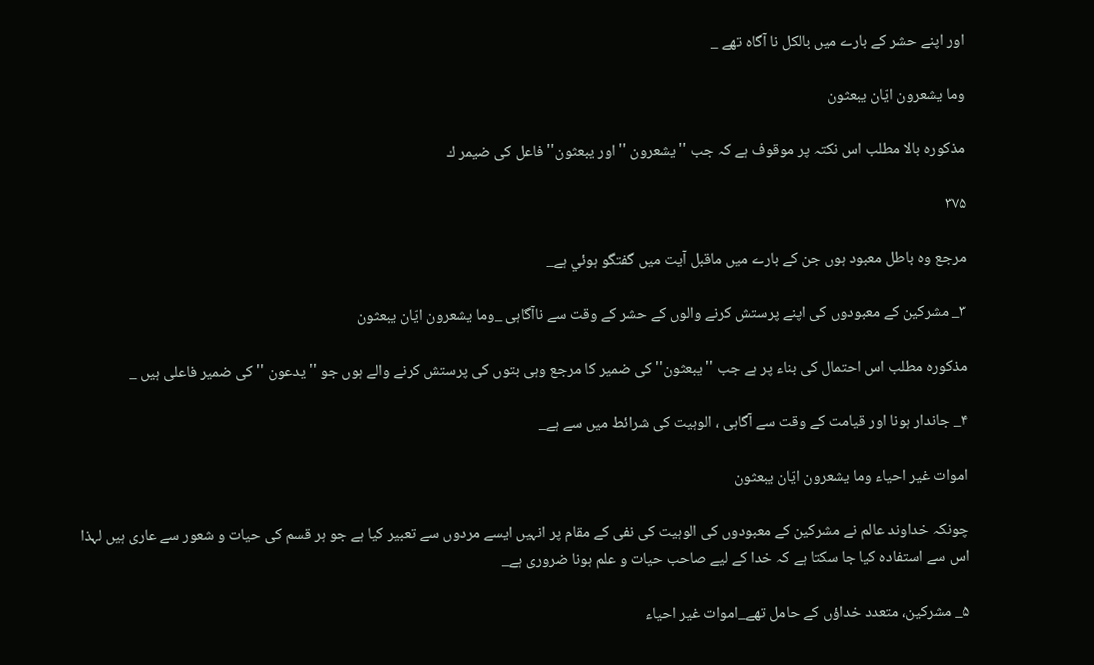اور اپنے حشر كے بارے ميں بالكل نا آگاہ تھے _

وما يشعرون ايّان يبعثون

مذكورہ بالا مطلب اس نكتہ پر موقوف ہے كہ جب ''يشعرون ''اور يبعثون'' فاعل كى ضيمر ك

۳۷۵

مرجع وہ باطل معبود ہوں جن كے بارے ميں ماقبل آيت ميں گفتگو ہوئي ہے_

۳_ مشركين كے معبودوں كى اپنے پرستش كرنے والوں كے حشر كے وقت سے ناآگاہى _وما يشعرون ايّان يبعثون

مذكورہ مطلب اس احتمال كى بناء پر ہے جب ''يبعثون'' كى ضمير كا مرجع وہى بتوں كى پرستش كرنے والے ہوں جو ''يدعون '' كى ضمير فاعلى ہيں _

۴_ جاندار ہونا اور قيامت كے وقت سے آگاہى ، الوہيت كى شرائط ميں سے ہے_

اموات غير احياء وما يشعرون ايّان يبعثون

چونكہ خداوند عالم نے مشركين كے معبودوں كى الوہيت كى نفى كے مقام پر انہيں ايسے مردوں سے تعبير كيا ہے جو ہر قسم كى حيات و شعور سے عارى ہيں لہذا اس سے استفادہ كيا جا سكتا ہے كہ خدا كے ليے صاحب حيات و علم ہونا ضرورى ہے_

۵_ مشركين، متعدد خداؤں كے حامل تھے_اموات غير احياء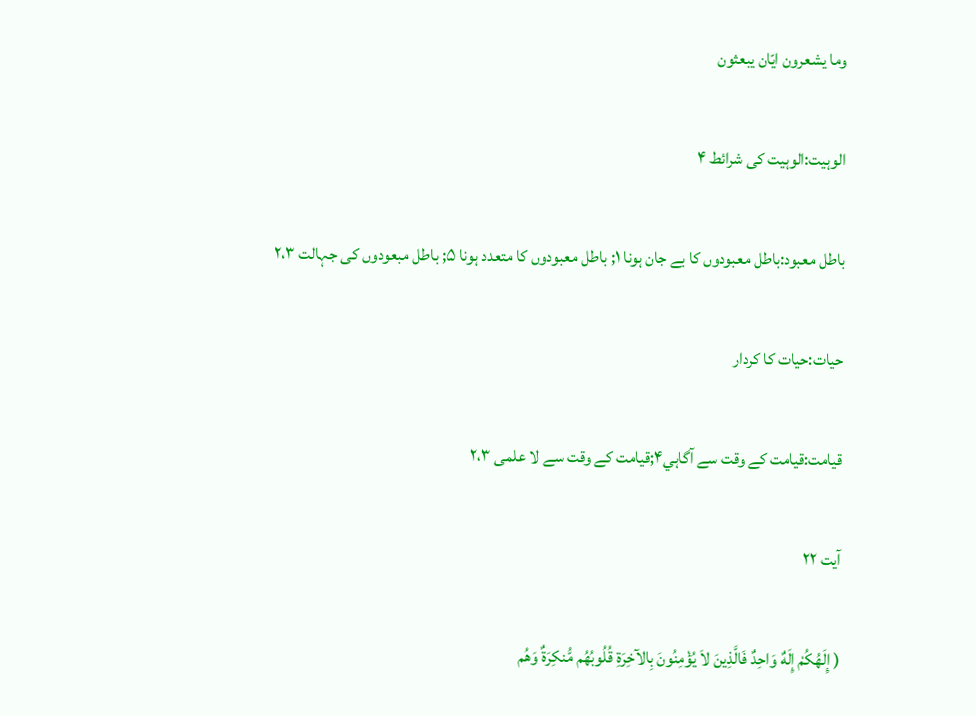وما يشعرون ايّان يبعثون

الوہيت:الوہيت كى شرائط ۴

باطل معبود:باطل معبودوں كا بے جان ہونا ۱; باطل معبودوں كا متعدد ہونا ۵; باطل مبعودوں كى جہالت ۲،۳

حيات:حيات كا كردار

قيامت:قيامت كے وقت سے آگاہي۴;قيامت كے وقت سے لا علمى ۲،۳

آیت ۲۲

( إِلَهُكُمْ إِلَهٌ وَاحِدٌ فَالَّذِينَ لاَ يُؤْمِنُونَ بِالآخِرَةِ قُلُوبُهُم مُّنكِرَةٌ وَهُم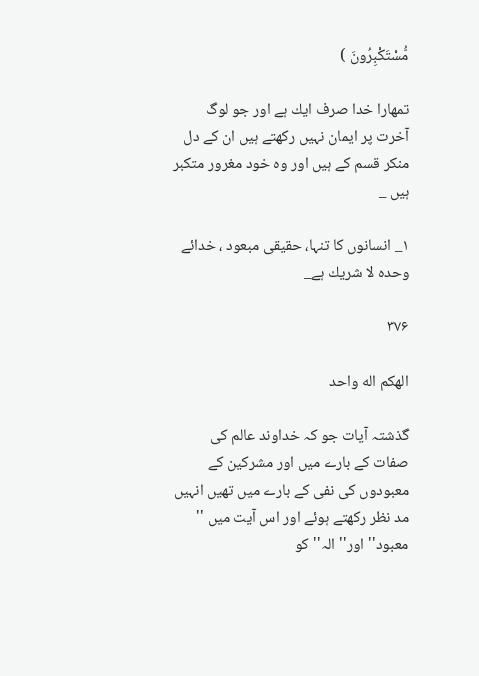مُّسْتَكْبِرُونَ )

تمھارا خدا صرف ايك ہے اور جو لوگ آخرت پر ايمان نہيں ركھتے ہيں ان كے دل منكر قسم كے ہيں اور وہ خود مغرور متكبر ہيں _

۱_ انسانوں كا تنہا، حقيقى مبعود ، خدائے وحدہ لا شريك ہے_

۳۷۶

الهكم اله واحد

گذشتہ آيات جو كہ خداوند عالم كى صفات كے بارے ميں اور مشركين كے معبودوں كى نفى كے بارے ميں تھيں انہيں مد نظر ركھتے ہوئے اور اس آيت ميں '' معبود'' اور'' الہ'' كو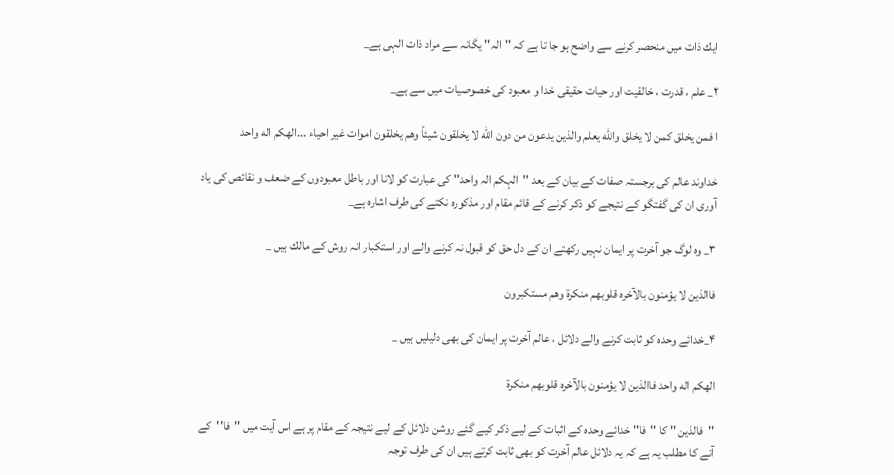ايك ذات ميں منحصر كرنے سے واضح ہو جا تا ہے كہ ''الہ'' يگانہ سے مراد ذات الہى ہے_

۲_ علم ، قدرت ، خالقيت اور حيات حقيقى خدا و معبود كى خصوصيات ميں سے ہے_

ا فمن يخلق كمن لا يخلق والله يعلم والذين يدعون من دون الله لا يخلقون شيئاً وهم يخلقون اموات غير احياء ...الهكم اله واحد

خداوند عالم كى برجستہ صفات كے بيان كے بعد ''الہكم الہ واحد'' كى عبارت كو لانا اور باطل معبودوں كے ضعف و نقائص كى ياد آورى ان كى گفتگو كے نتيجے كو ذكر كرنے كے قائم مقام اور مذكورہ نكتے كى طرف اشارہ ہے_

۳_ وہ لوگ جو آخرت پر ايمان نہيں ركھتے ان كے دل حق كو قبول نہ كرنے والے اور استكبار انہ روش كے مالك ہيں _

فاالذين لا يؤمنون بالآخره قلوبهم منكرة وهم مستكبرون

۴_خدائے وحدہ كو ثابت كرنے والے دلائل ، عالم آخرت پر ايمان كى بھى دليليں ہيں _

الهكم اله واحد فاالذين لا يؤمنون بالآخره قلوبهم منكرة

''فالذين '' كا ''فا'' خدائے وحدہ كے اثبات كے ليے ذكر كيے گئے روشن دلائل كے ليے نتيجہ كے مقام پر ہے اس آيت ميں ''فا''كے آنے كا مطلب يہ ہے كہ يہ دلائل عالم آخرت كو بھى ثابت كرتے ہيں ان كى طرف توجہ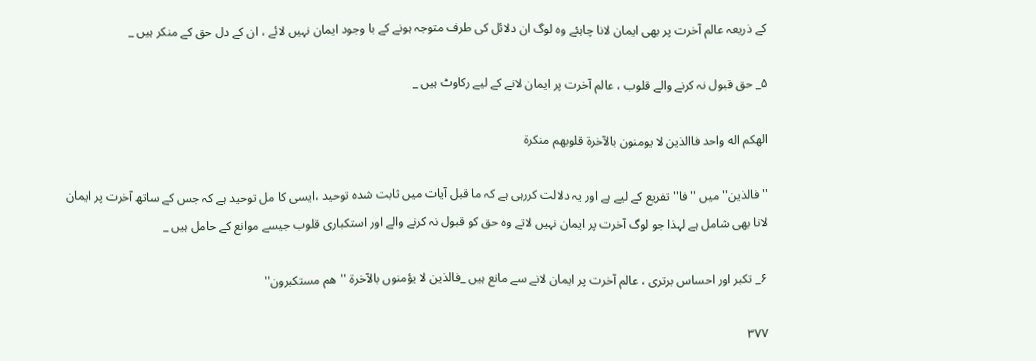كے ذريعہ عالم آخرت پر بھى ايمان لانا چاہئے وہ لوگ ان دلائل كى طرف متوجہ ہونے كے با وجود ايمان نہيں لائے ، ان كے دل حق كے منكر ہيں _

۵_ حق قبول نہ كرنے والے قلوب ، عالم آخرت پر ايمان لانے كے ليے ركاوٹ ہيں _

الهكم اله واحد فاالذين لا يومنون بالآخرة قلوبهم منكرة

''فالذين'' ميں ''فا'' تفريع كے ليے ہے اور يہ دلالت كررہى ہے كہ ما قبل آيات ميں ثابت شدہ توحيد ،ايسى كا مل توحيد ہے كہ جس كے ساتھ آخرت پر ايمان لانا بھى شامل ہے لہذا جو لوگ آخرت پر ايمان نہيں لاتے وہ حق كو قبول نہ كرنے والے اور استكبارى قلوب جيسے موانع كے حامل ہيں _

۶_ تكبر اور احساس برترى ، عالم آخرت پر ايمان لانے سے مانع ہيں _فالذين لا يؤمنوں بالآخرة ''هم مستكبرون''

۳۷۷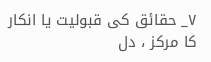۷_ حقائق كى قبوليت يا انكار كا مركز ، دل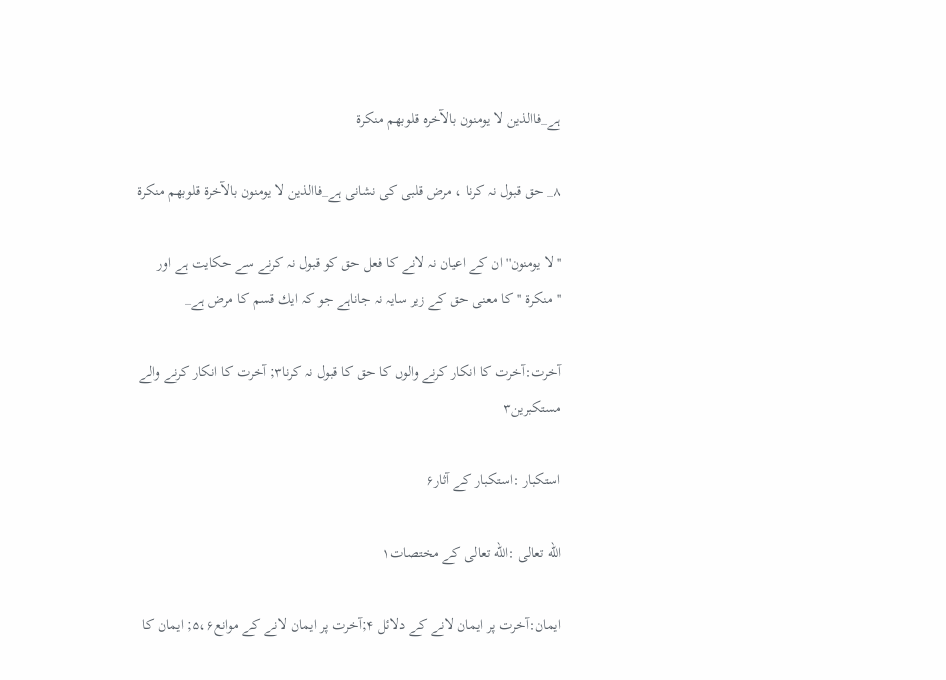ہے_فاالذين لا يومنون بالآخره قلوبهم منكرة

۸_ حق قبول نہ كرنا ، مرض قلبى كى نشانى ہے_فاالذين لا يومنون بالآخرة قلوبهم منكرة

''لا يومنون'' ان كے اعيان نہ لانے كا فعل حق كو قبول نہ كرنے سے حكايت ہے اور ''منكرة ''كا معنى حق كے زير سايہ نہ جاناہے جو كہ ايك قسم كا مرض ہے_

آخرت:آخرت كا انكار كرنے والوں كا حق كا قبول نہ كرنا۳; آخرت كا انكار كرنے والے مستكبرين۳

استكبار :استكبار كے آثار۶

الله تعالى :الله تعالى كے مختصات۱

ايمان:آخرت پر ايمان لانے كے دلائل ۴;آخرت پر ايمان لانے كے موانع۵،۶; ايمان كا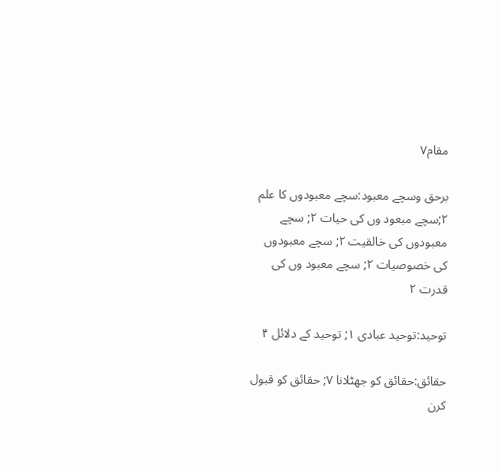مقام۷

برحق وسچے معبود:سچے معبودوں كا علم ۲;سچے مبعود وں كى حيات ۲; سچے معبودوں كى خالقيت ۲; سچے معبودوں كى خصوصيات ۲; سچے معبود وں كى قدرت ۲

توحيد:توحيد عبادى ۱; توحيد كے دلائل ۴

حقائق:حقائق كو جھٹلانا ۷; حقائق كو قبول كرن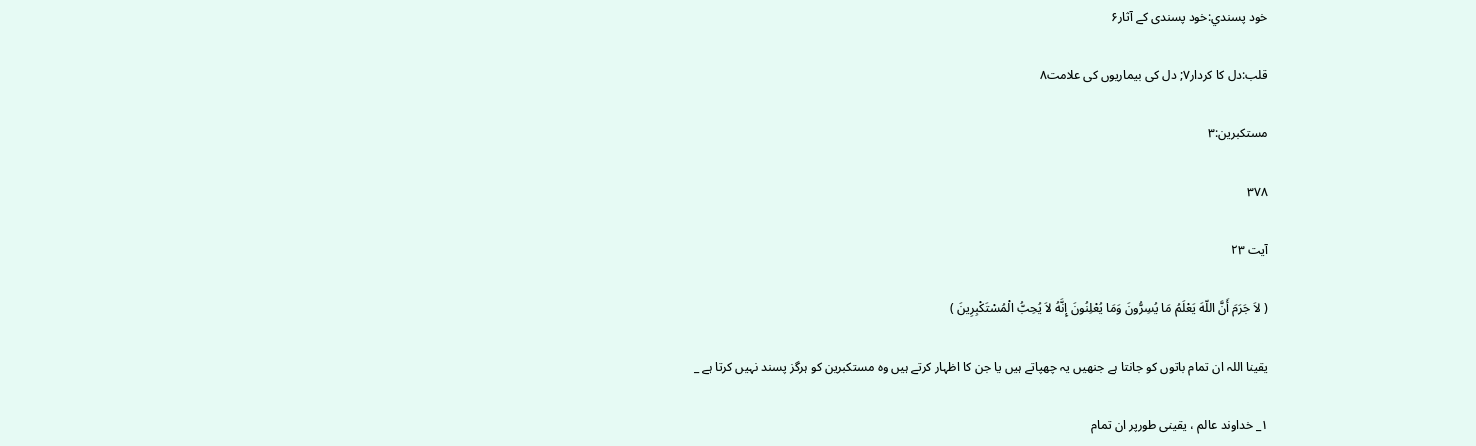خود پسندي:خود پسندى كے آثار۶

قلب:دل كا كردار۷; دل كى بيماريوں كى علامت۸

مستكبرين:۳

۳۷۸

آیت ۲۳

( لاَ جَرَمَ أَنَّ اللّهَ يَعْلَمُ مَا يُسِرُّونَ وَمَا يُعْلِنُونَ إِنَّهُ لاَ يُحِبُّ الْمُسْتَكْبِرِينَ )

يقينا اللہ ان تمام باتوں كو جانتا ہے جنھيں يہ چھپاتے ہيں يا جن كا اظہار كرتے ہيں وہ مستكبرين كو ہرگز پسند نہيں كرتا ہے _

۱_ خداوند عالم ، يقينى طورپر ان تمام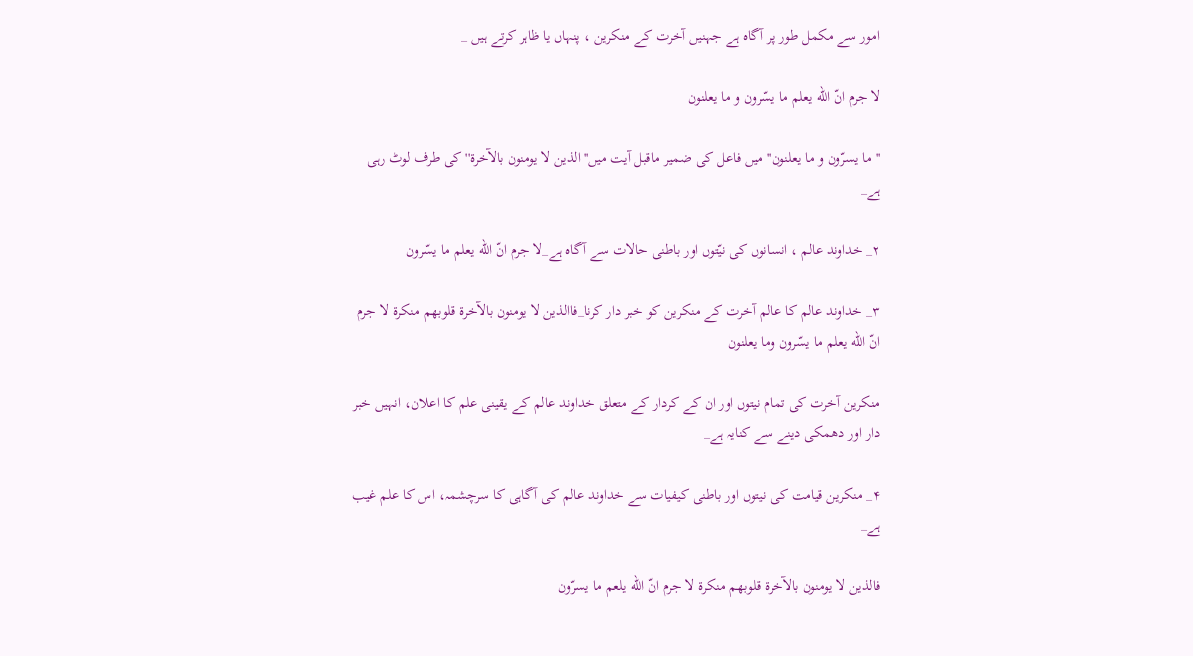امور سے مكمل طور پر آگاہ ہے جہنيں آخرت كے منكرين ، پنہاں يا ظاہر كرتے ہيں _

لا جرم انّ الله يعلم ما يسّرون و ما يعلنون

''ما يسرّون و ما يعلنون'' ميں فاعل كى ضمير ماقبل آيت ميں''الذين لا يومنون بالآخرة'' كى طرف لوٹ رہى ہے_

۲_ خداوند عالم ، انسانوں كى نيّتوں اور باطنى حالات سے آگاہ ہے_لا جرم انّ الله يعلم ما يسّرون

۳_ خداوند عالم كا عالم آخرت كے منكرين كو خبر دار كرنا_فاالذين لا يومنون بالآخرة قلوبهم منكرة لا جرم انّ الله يعلم ما يسّرون وما يعلنون

منكرين آخرت كى تمام نيتوں اور ان كے كردار كے متعلق خداوند عالم كے يقينى علم كا اعلان، انہيں خبر دار اور دھمكى دينے سے كنايہ ہے_

۴_ منكرين قيامت كى نيتوں اور باطنى كيفيات سے خداوند عالم كى آگاہى كا سرچشمہ، اس كا علم غيب ہے_

فالذين لا يومنون بالآخرة قلوبهم منكرة لا جرم انّ الله يلعم ما يسرّون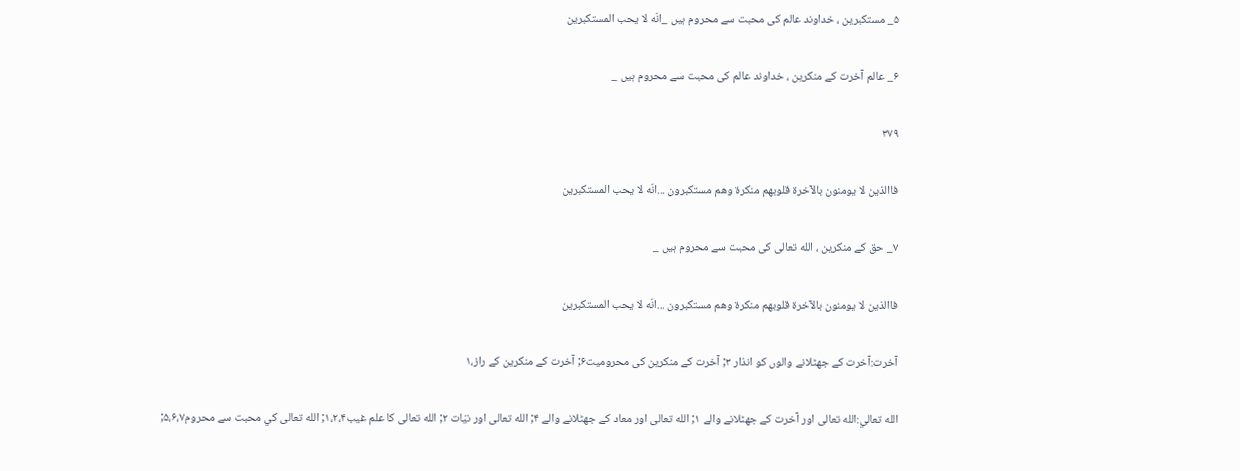۵_ مستكبرين ، خداوند عالم كى محبت سے محروم ہيں _انّه لا يحب المستكبرين

۶_ عالم آخرت كے منكرين ، خداوند عالم كى محبت سے محروم ہيں _

۳۷۹

فاالذين لا يومنون بالآخرة قلوبهم منكرة وهم مستكبرون ...انّه لا يحب المستكبرين

۷_ حق كے منكرين ، الله تعالى كى محبت سے محروم ہيں _

فاالذين لا يومنون بالآخرة قلوبهم منكرة وهم مستكبرون ...انّه لا يحب المستكبرين

آخرت:آخرت كے جھٹلانے والوں كو انذار ۳; آخرت كے منكرين كى محروميت۶; آخرت كے منكرين كے راز،۱

الله تعالي:الله تعالى اور آخرت كے جھٹلانے والے ۱; الله تعالى اور معاد كے جھٹلانے والے ۴; الله تعالى اور نيّات ۲; الله تعالى كا علم غيب۱،۲،۴; الله تعالى كي محبت سے محروم۵،۶،۷;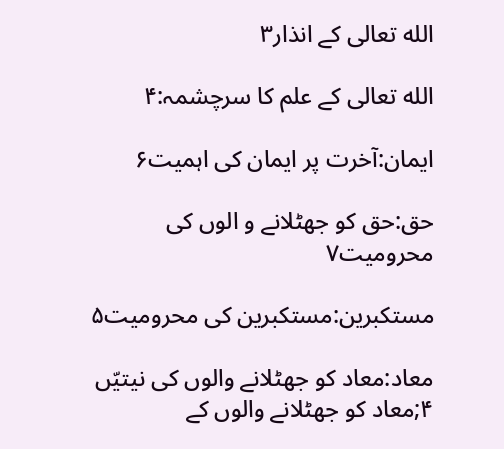الله تعالى كے انذار۳

الله تعالى كے علم كا سرچشمہ:۴

ايمان:آخرت پر ايمان كى اہميت۶

حق:حق كو جھٹلانے و الوں كى محروميت۷

مستكبرين:مستكبرين كى محروميت۵

معاد:معاد كو جھٹلانے والوں كى نيتيّں ۴;معاد كو جھٹلانے والوں كے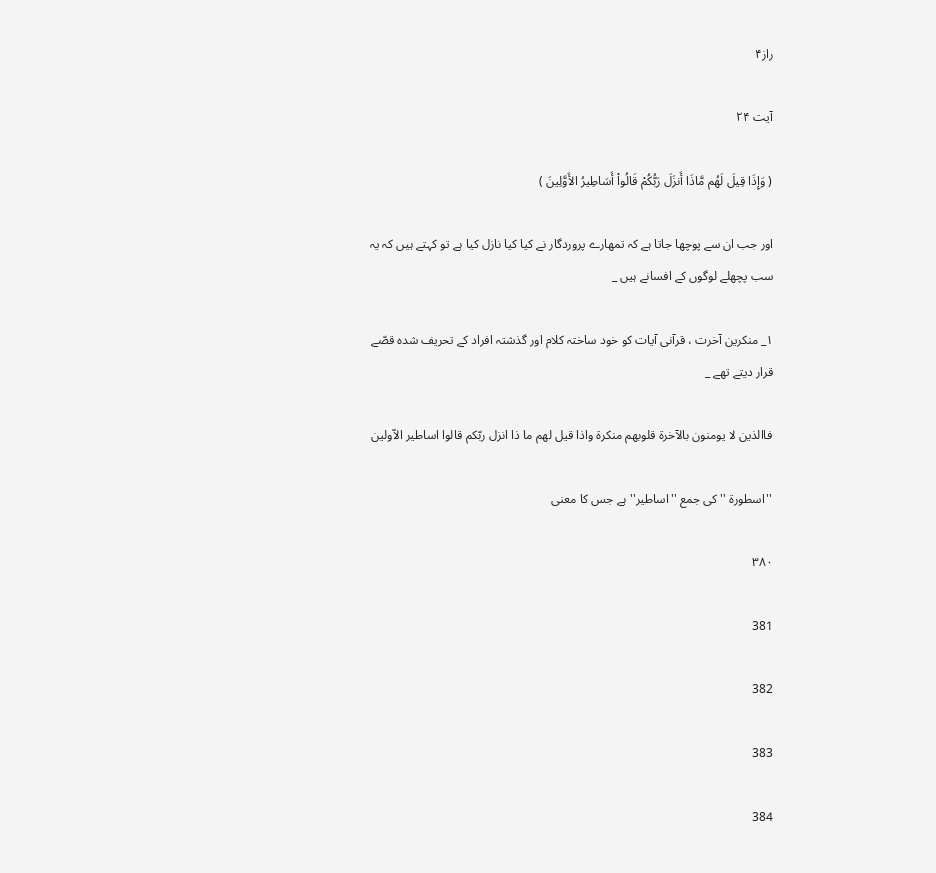راز۴

آیت ۲۴

( وَإِذَا قِيلَ لَهُم مَّاذَا أَنزَلَ رَبُّكُمْ قَالُواْ أَسَاطِيرُ الأَوَّلِينَ )

اور جب ان سے پوچھا جاتا ہے كہ تمھارے پروردگار نے كيا كيا نازل كيا ہے تو كہتے ہيں كہ يہ سب پچھلے لوگوں كے افسانے ہيں _

۱_ منكرين آخرت ، قرآنى آيات كو خود ساختہ كلام اور گذشتہ افراد كے تحريف شدہ قصّے قرار ديتے تھے _

فاالذين لا يومنون بالآخرة قلوبهم منكرة واذا قيل لهم ما ذا انزل ربّكم قالوا اساطير الاّولين

''اسطورة '' كى جمع ''اساطير'' ہے جس كا معنى

۳۸۰

381

382

383

384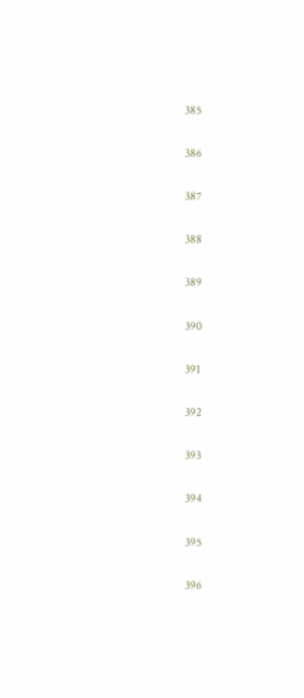385

386

387

388

389

390

391

392

393

394

395

396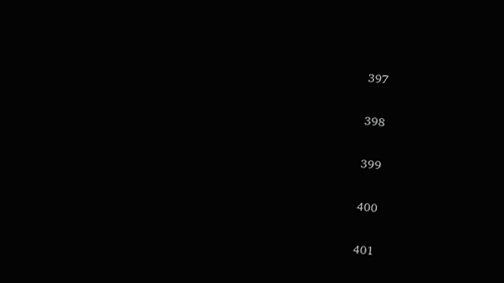397

398

399

400

401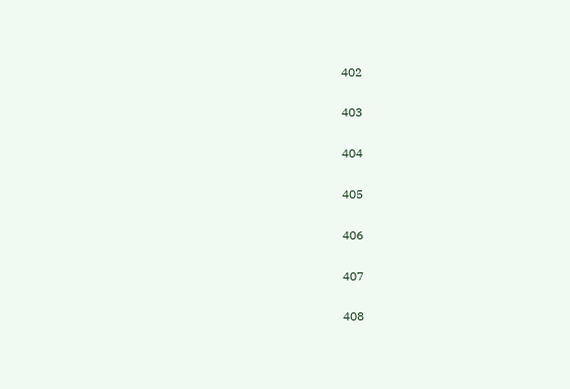402

403

404

405

406

407

408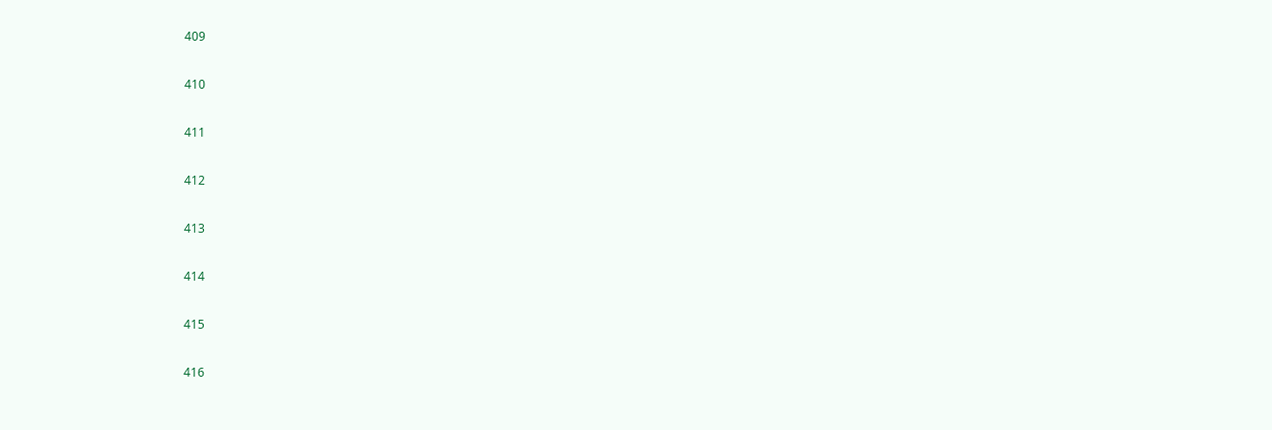409

410

411

412

413

414

415

416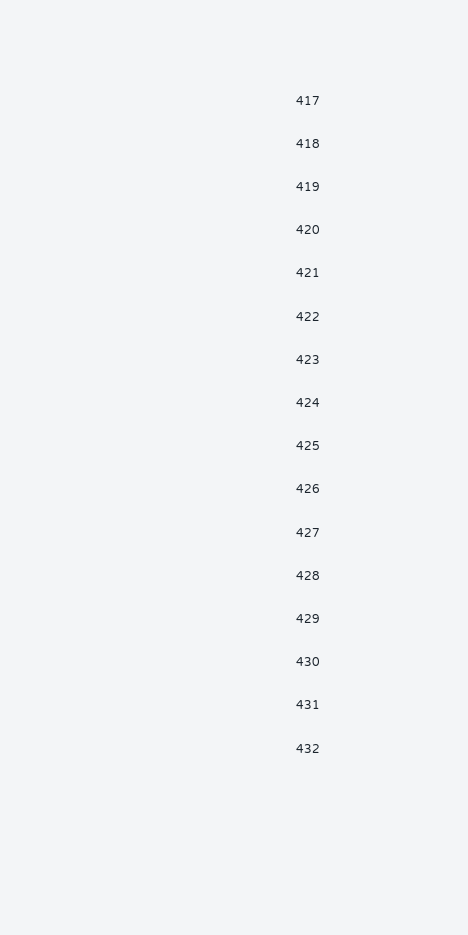417

418

419

420

421

422

423

424

425

426

427

428

429

430

431

432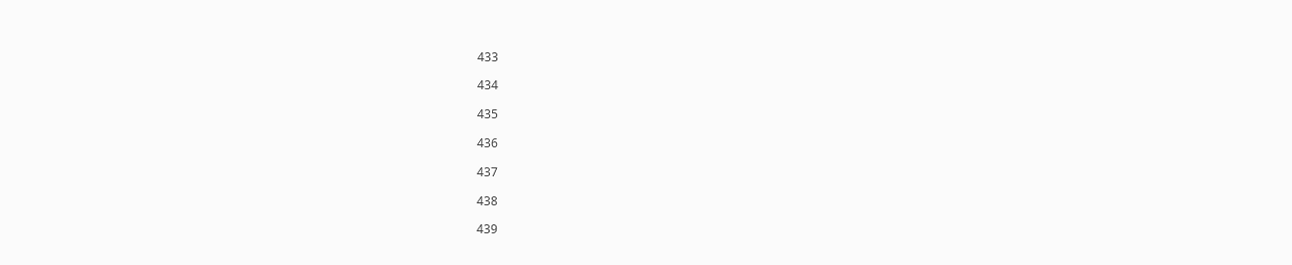433

434

435

436

437

438

439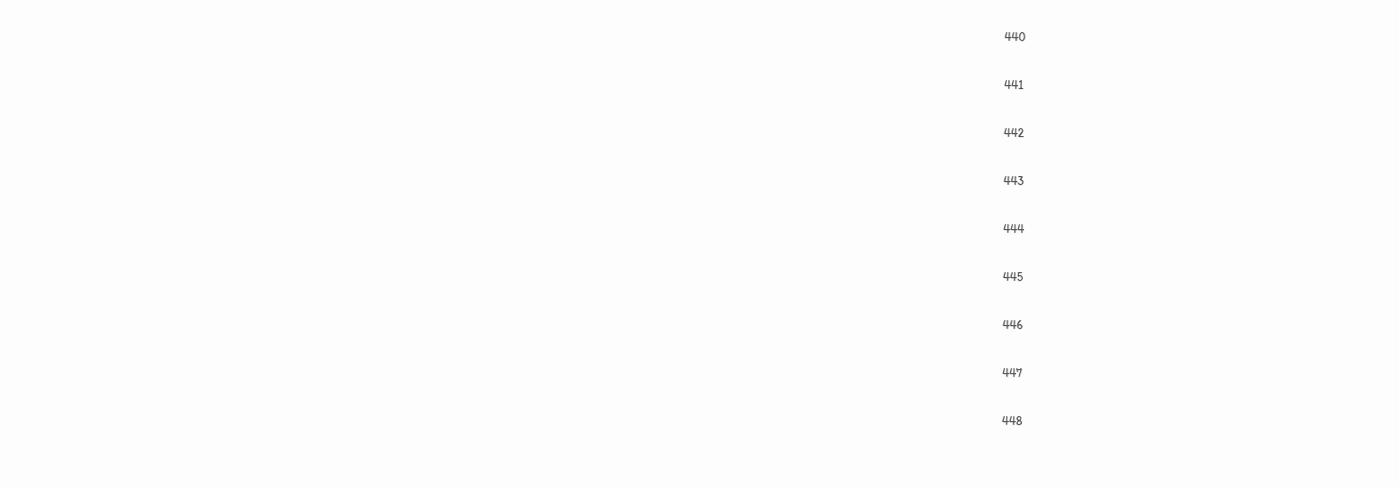440

441

442

443

444

445

446

447

448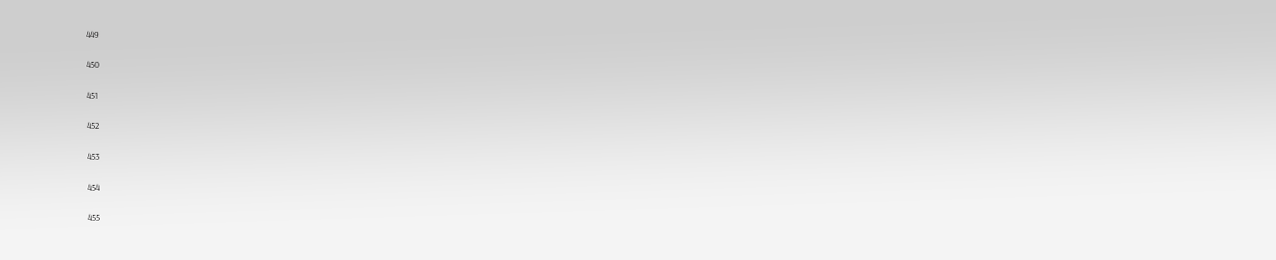449

450

451

452

453

454

455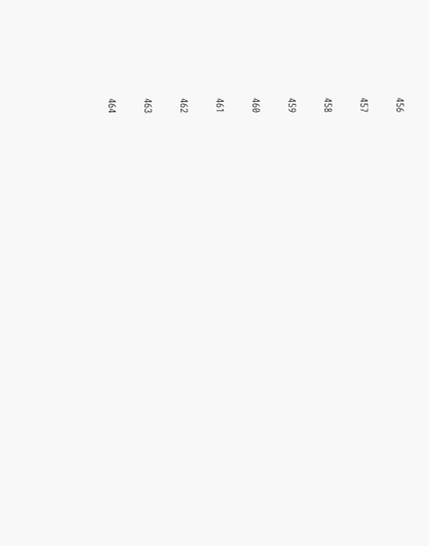456

457

458

459

460

461

462

463

464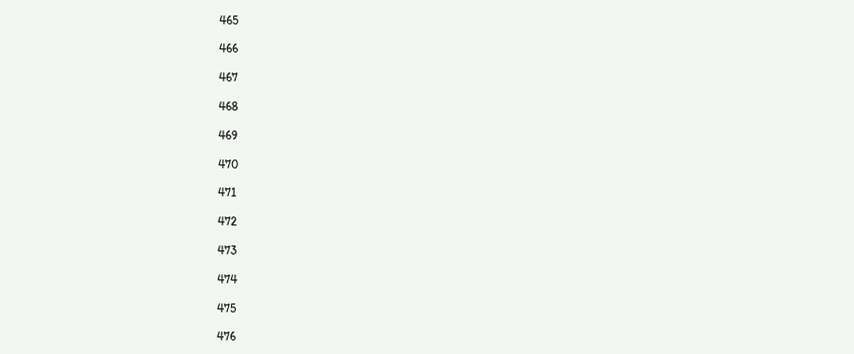465

466

467

468

469

470

471

472

473

474

475

476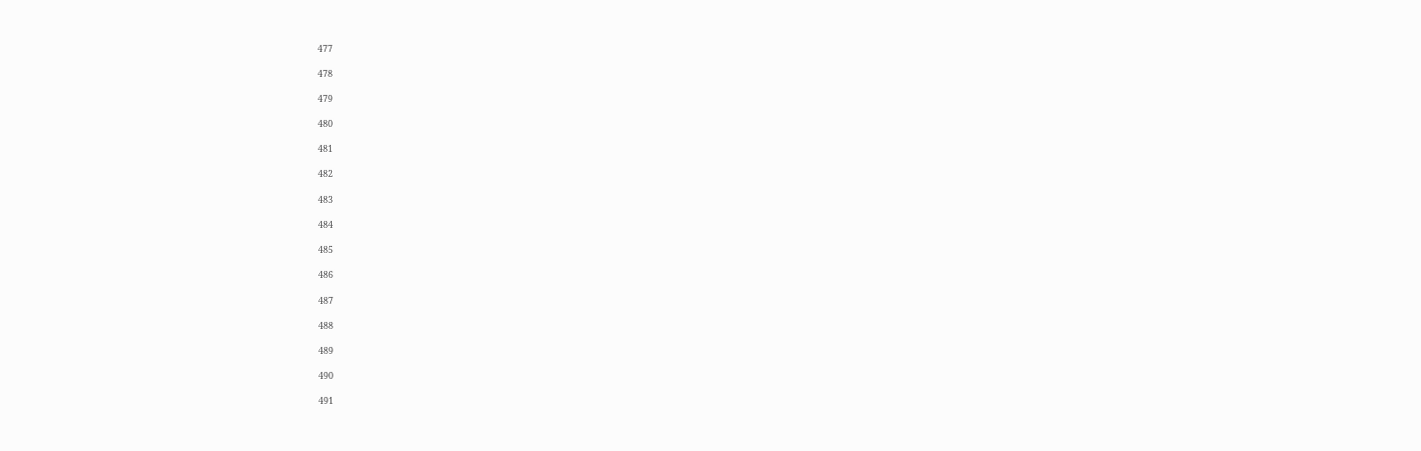477

478

479

480

481

482

483

484

485

486

487

488

489

490

491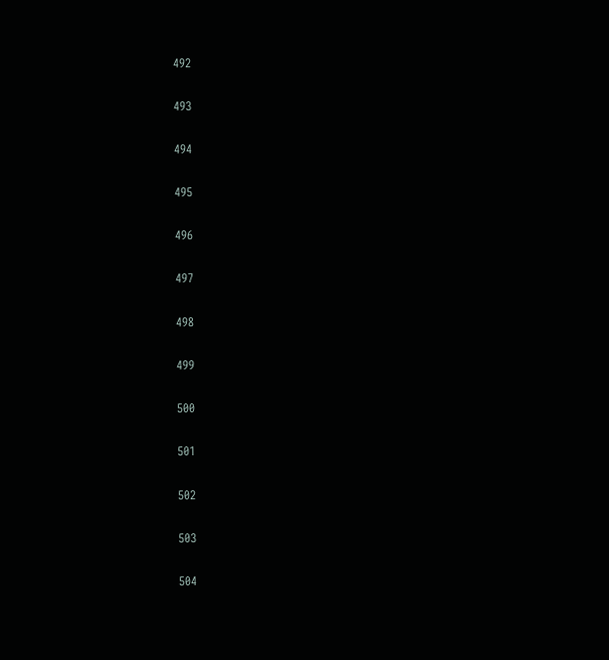492

493

494

495

496

497

498

499

500

501

502

503

504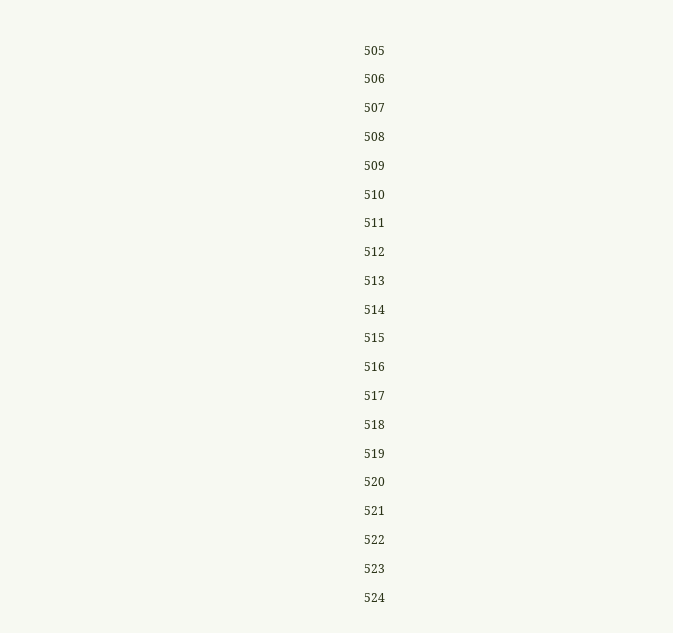505

506

507

508

509

510

511

512

513

514

515

516

517

518

519

520

521

522

523

524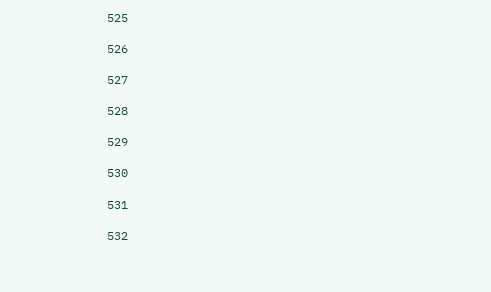525

526

527

528

529

530

531

532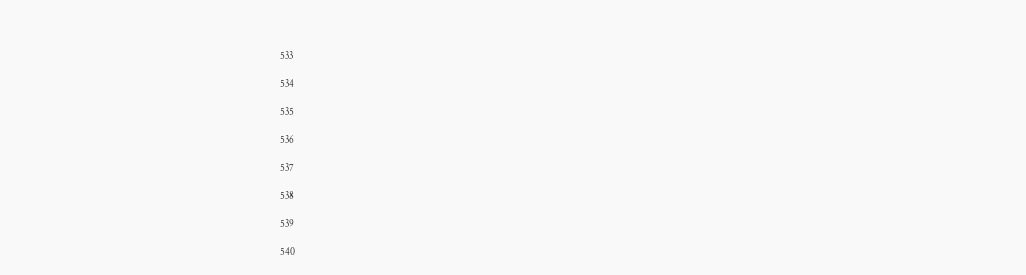533

534

535

536

537

538

539

540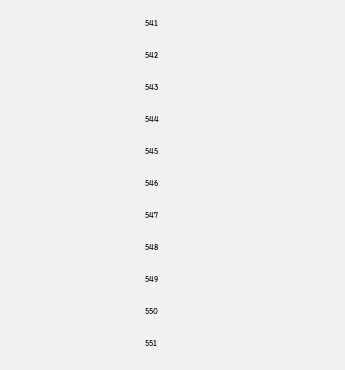541

542

543

544

545

546

547

548

549

550

551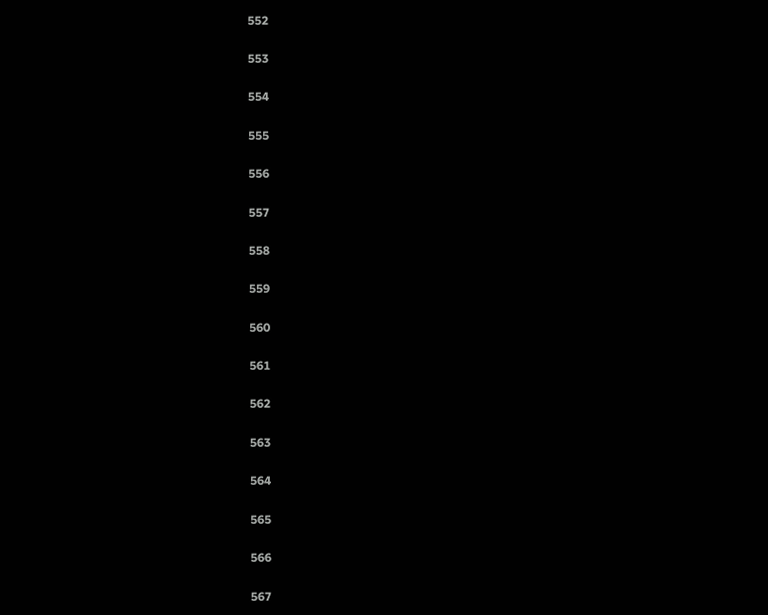552

553

554

555

556

557

558

559

560

561

562

563

564

565

566

567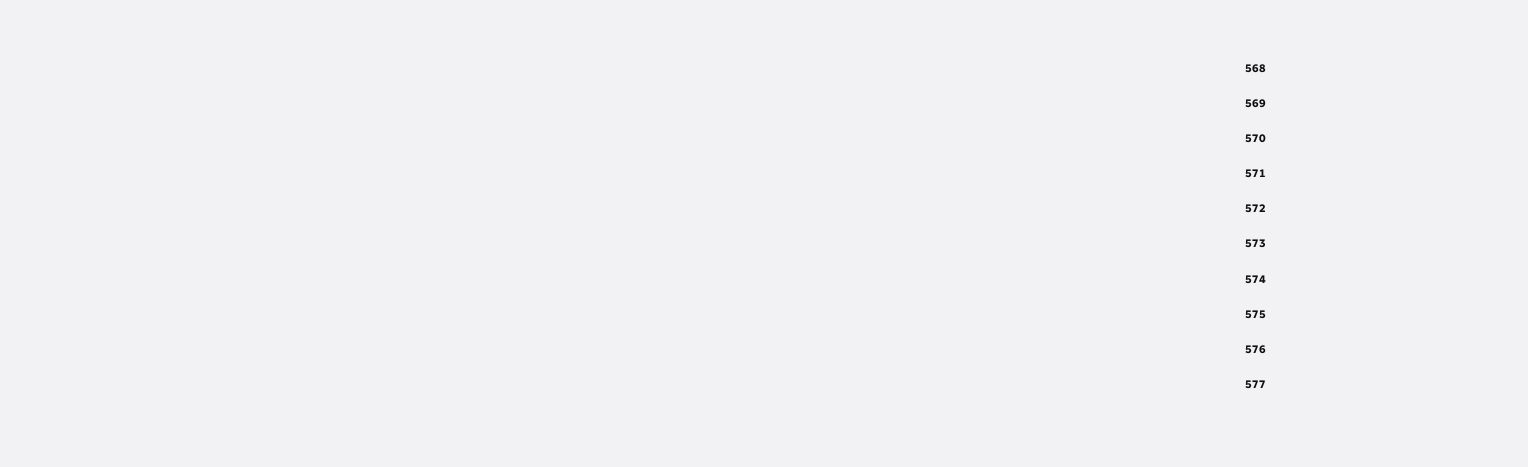568

569

570

571

572

573

574

575

576

577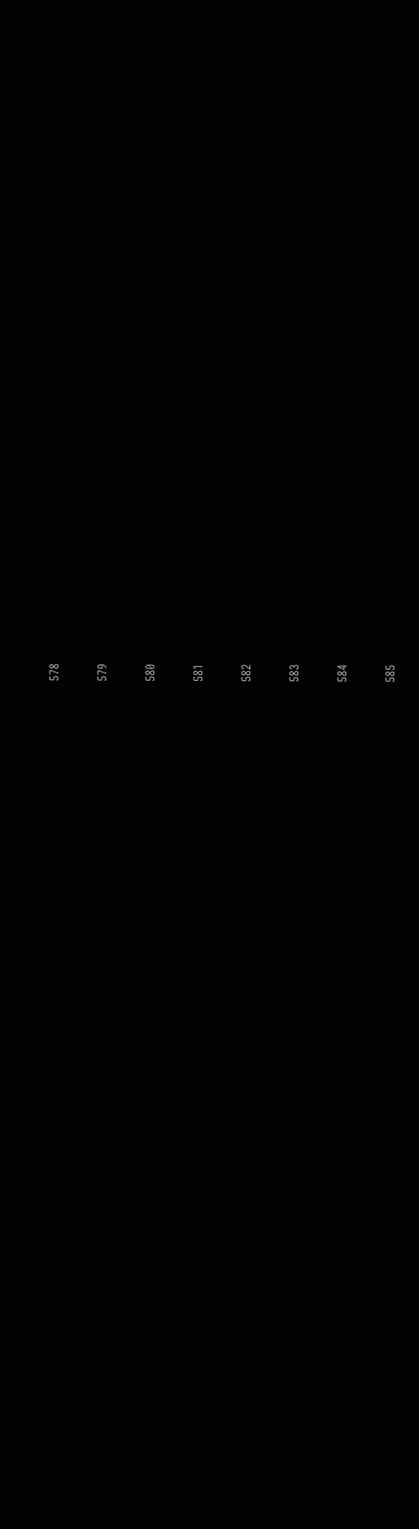578

579

580

581

582

583

584

585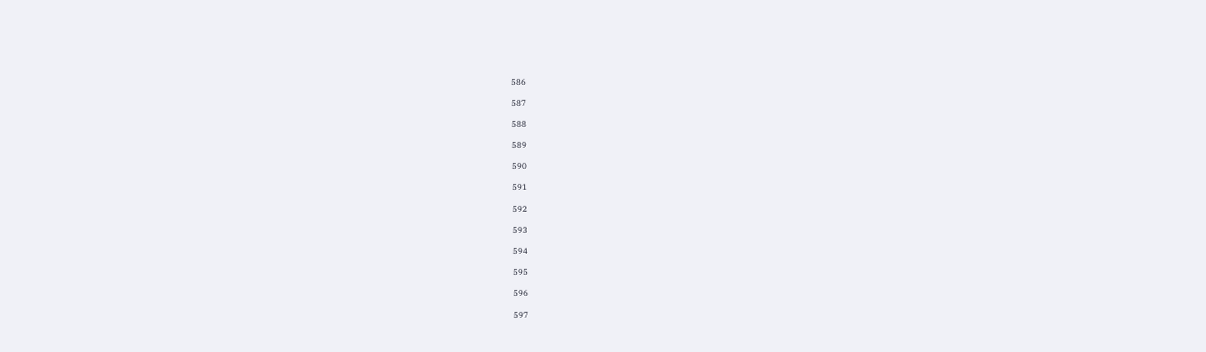586

587

588

589

590

591

592

593

594

595

596

597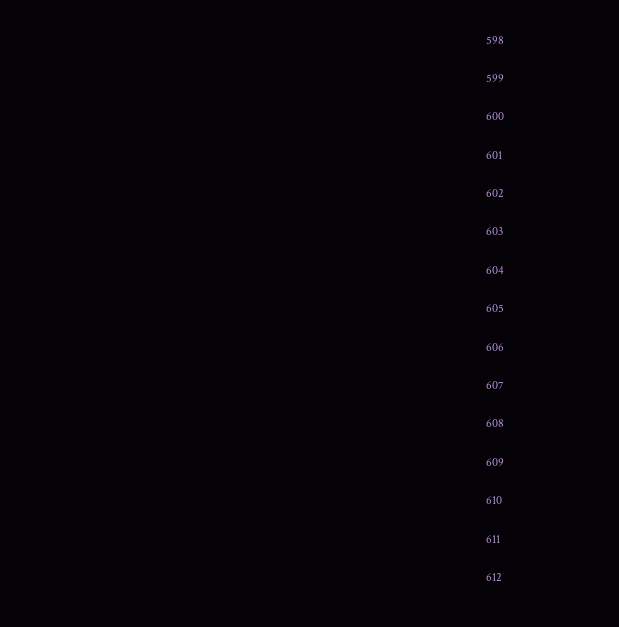598

599

600

601

602

603

604

605

606

607

608

609

610

611

612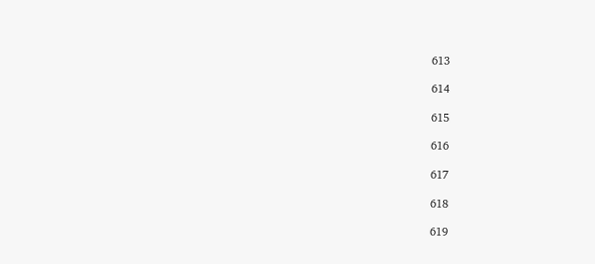613

614

615

616

617

618

619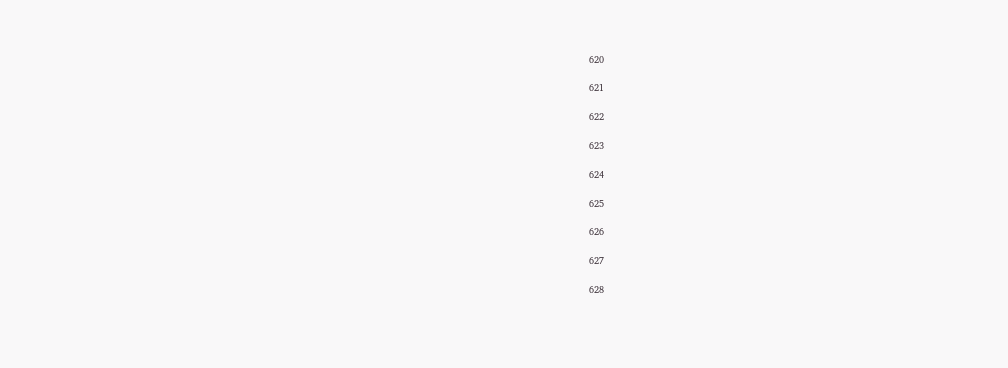620

621

622

623

624

625

626

627

628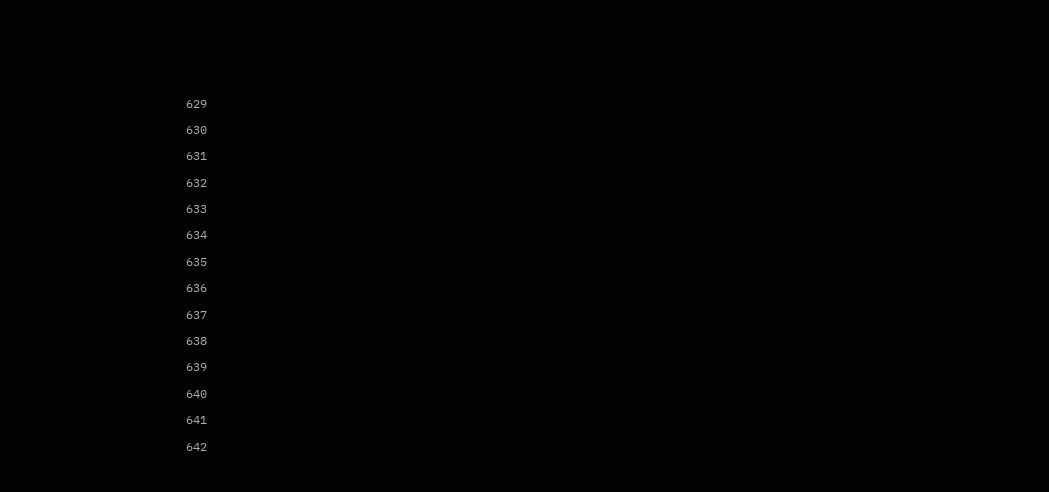629

630

631

632

633

634

635

636

637

638

639

640

641

642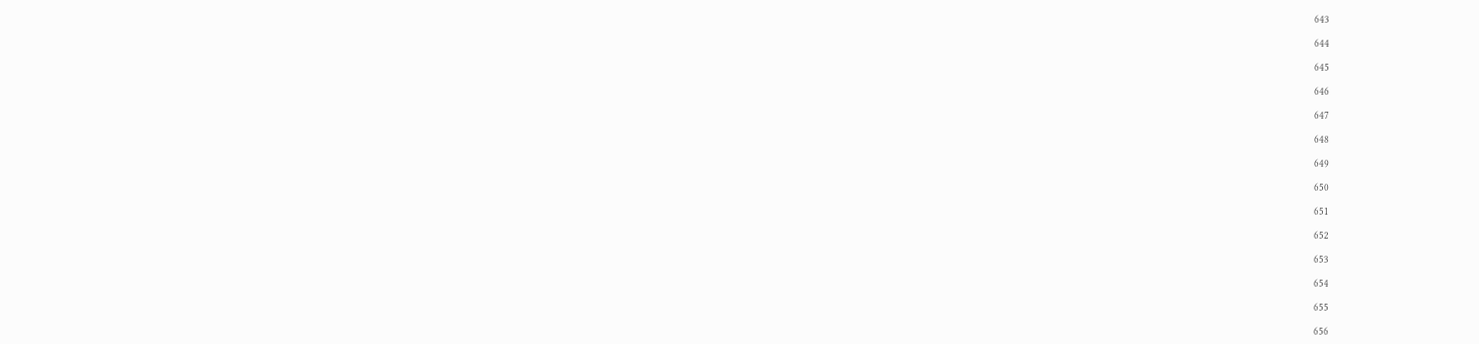643

644

645

646

647

648

649

650

651

652

653

654

655

656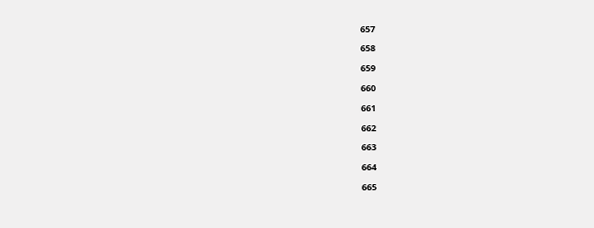657

658

659

660

661

662

663

664

665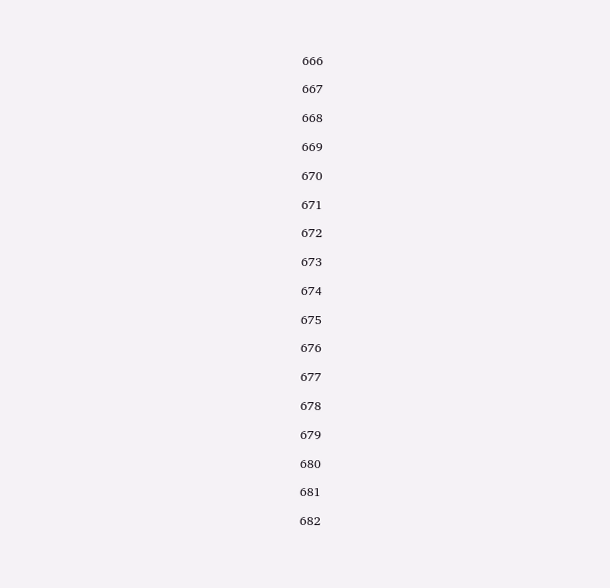666

667

668

669

670

671

672

673

674

675

676

677

678

679

680

681

682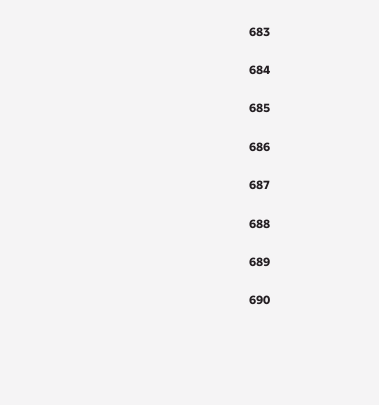683

684

685

686

687

688

689

690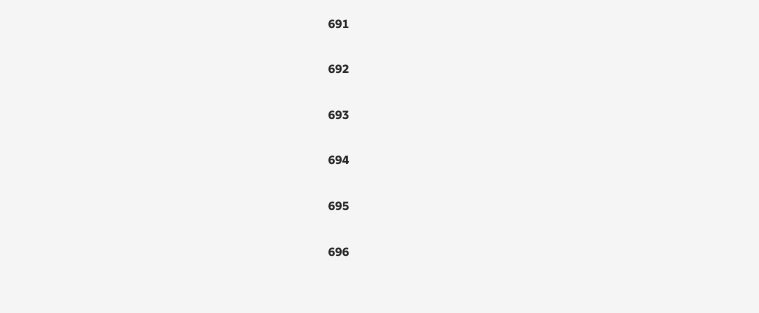691

692

693

694

695

696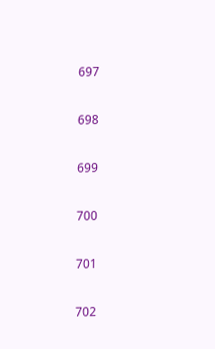697

698

699

700

701

702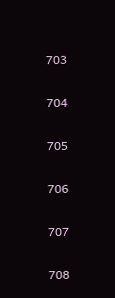703

704

705

706

707

708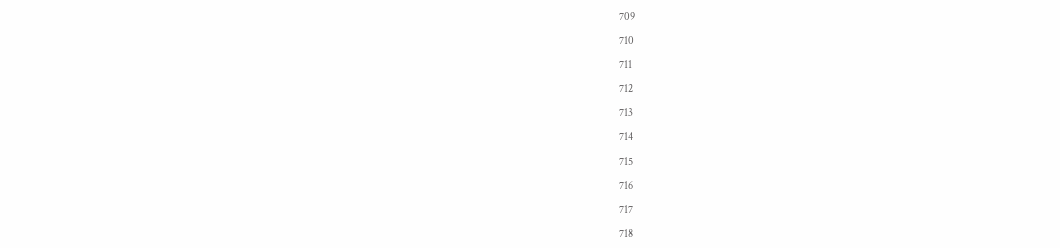709

710

711

712

713

714

715

716

717

718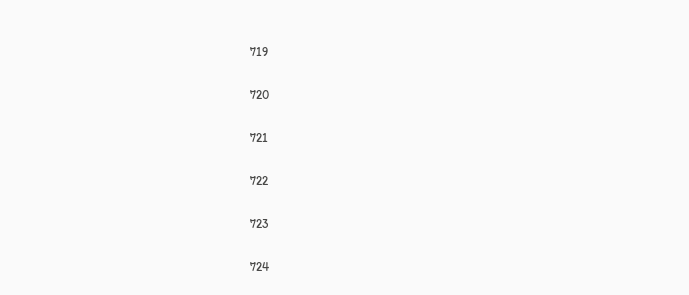719

720

721

722

723

724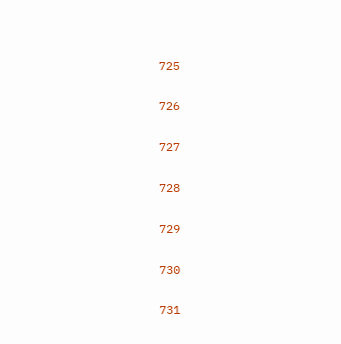725

726

727

728

729

730

731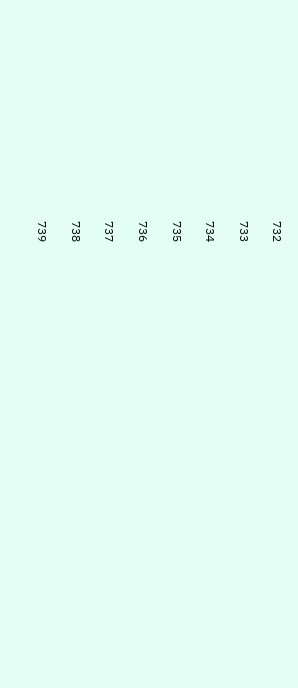732

733

734

735

736

737

738

739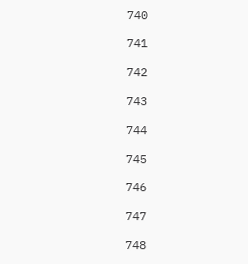740

741

742

743

744

745

746

747

748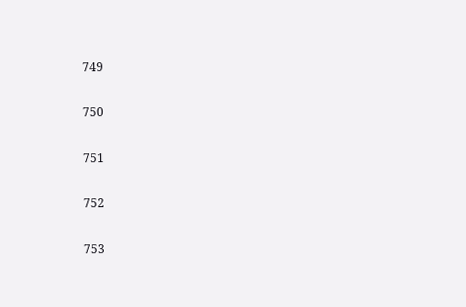749

750

751

752

753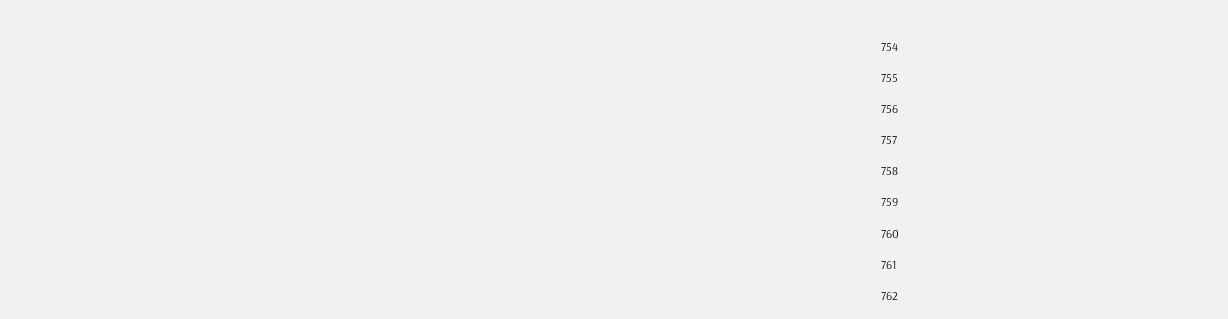754

755

756

757

758

759

760

761

762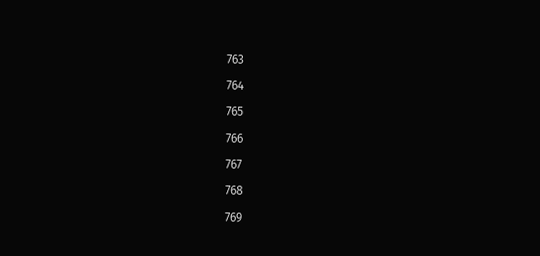763

764

765

766

767

768

769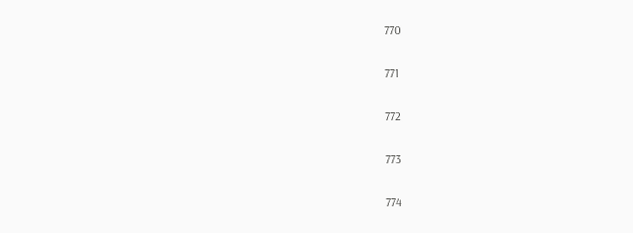770

771

772

773

774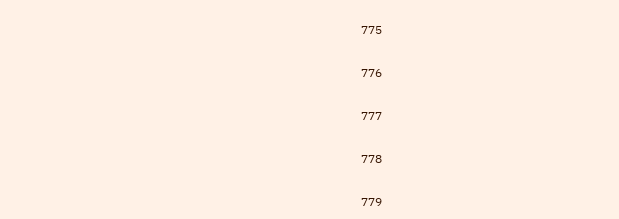775

776

777

778

779